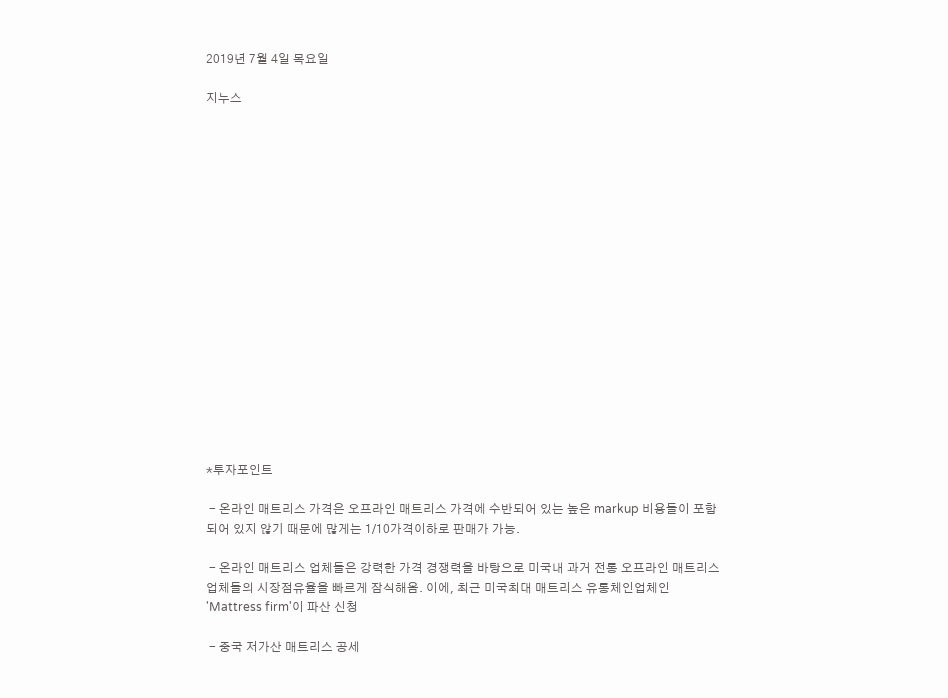2019년 7월 4일 목요일

지누스


















*투자포인트

 - 온라인 매트리스 가격은 오프라인 매트리스 가격에 수반되어 있는 높은 markup 비용들이 포함되어 있지 않기 때문에 많게는 1/10가격이하로 판매가 가능.

 - 온라인 매트리스 업체들은 강력한 가격 경쟁력을 바탕으로 미국내 과거 전통 오프라인 매트리스 업체들의 시장점유율을 빠르게 잠식해옴. 이에, 최근 미국최대 매트리스 유통체인업체인 'Mattress firm'이 파산 신청

 - 중국 저가산 매트리스 공세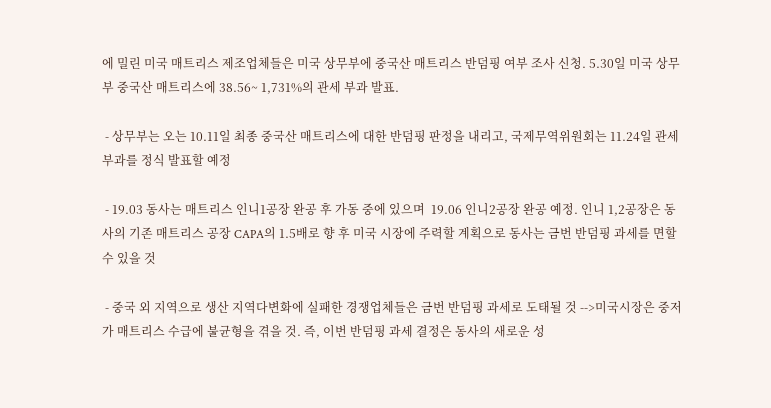에 밀린 미국 매트리스 제조업체들은 미국 상무부에 중국산 매트리스 반덤핑 여부 조사 신청. 5.30일 미국 상무부 중국산 매트리스에 38.56~ 1,731%의 관세 부과 발표.

 - 상무부는 오는 10.11일 최종 중국산 매트리스에 대한 반덤핑 판정을 내리고, 국제무역위원회는 11.24일 관세부과를 정식 발표할 예정

 - 19.03 동사는 매트리스 인니1공장 완공 후 가동 중에 있으며  19.06 인니2공장 완공 예정. 인니 1,2공장은 동사의 기존 매트리스 공장 CAPA의 1.5배로 향 후 미국 시장에 주력할 계획으로 동사는 금번 반덤핑 과세를 면할 수 있을 것

 - 중국 외 지역으로 생산 지역다변화에 실패한 경쟁업체들은 금번 반덤핑 과세로 도태될 것 -->미국시장은 중저가 매트리스 수급에 불균형을 겪을 것. 즉, 이번 반덤핑 과세 결정은 동사의 새로운 성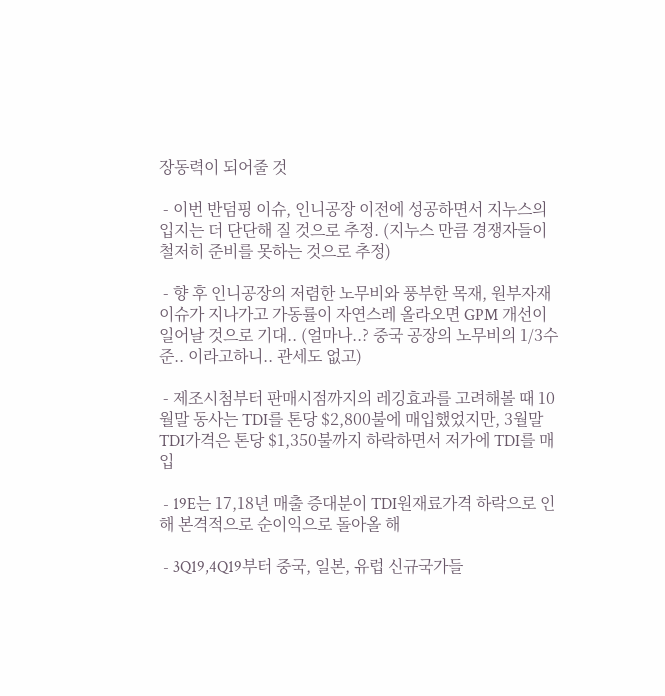장동력이 되어줄 것

 - 이번 반덤핑 이슈, 인니공장 이전에 성공하면서 지누스의 입지는 더 단단해 질 것으로 추정. (지누스 만큼 경쟁자들이 철저히 준비를 못하는 것으로 추정)

 - 향 후 인니공장의 저렴한 노무비와 풍부한 목재, 원부자재 이슈가 지나가고 가동률이 자연스레 올라오면 GPM 개선이 일어날 것으로 기대.. (얼마나..? 중국 공장의 노무비의 1/3수준.. 이라고하니.. 관세도 없고)

 - 제조시첨부터 판매시점까지의 레깅효과를 고려해볼 때 10월말 동사는 TDI를 톤당 $2,800불에 매입했었지만, 3월말 TDI가격은 톤당 $1,350불까지 하락하면서 저가에 TDI를 매입

 - 19E는 17,18년 매출 증대분이 TDI원재료가격 하락으로 인해 본격적으로 순이익으로 돌아올 해

 - 3Q19,4Q19부터 중국, 일본, 유럽 신규국가들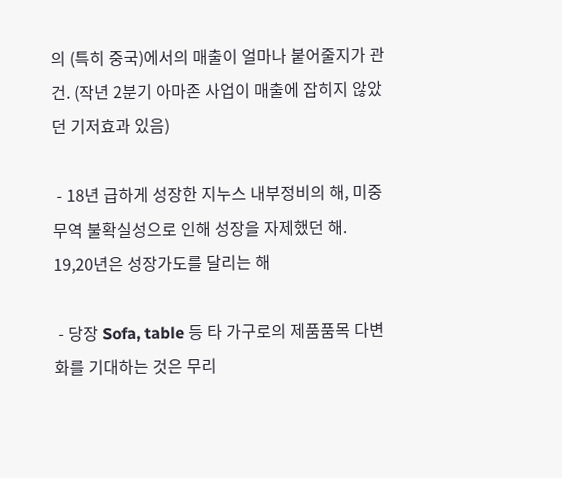의 (특히 중국)에서의 매출이 얼마나 붙어줄지가 관건. (작년 2분기 아마존 사업이 매출에 잡히지 않았던 기저효과 있음)

 - 18년 급하게 성장한 지누스 내부정비의 해, 미중무역 불확실성으로 인해 성장을 자제했던 해. 19,20년은 성장가도를 달리는 해

 - 당장 Sofa, table 등 타 가구로의 제품품목 다변화를 기대하는 것은 무리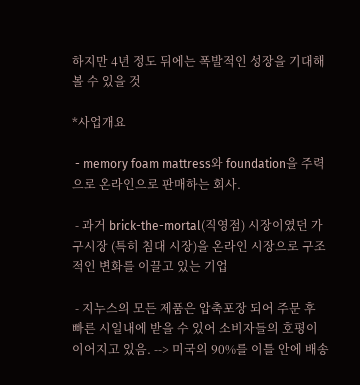하지만 4년 정도 뒤에는 폭발적인 성장을 기대해볼 수 있을 것

*사업개요

 - memory foam mattress와 foundation을 주력으로 온라인으로 판매하는 회사.

 - 과거 brick-the-mortal(직영점) 시장이였던 가구시장 (특히 침대 시장)을 온라인 시장으로 구조적인 변화를 이끌고 있는 기업

 - 지누스의 모든 제품은 압축포장 되어 주문 후 빠른 시일내에 받을 수 있어 소비자들의 호평이 이어지고 있음. --> 미국의 90%를 이틀 안에 배송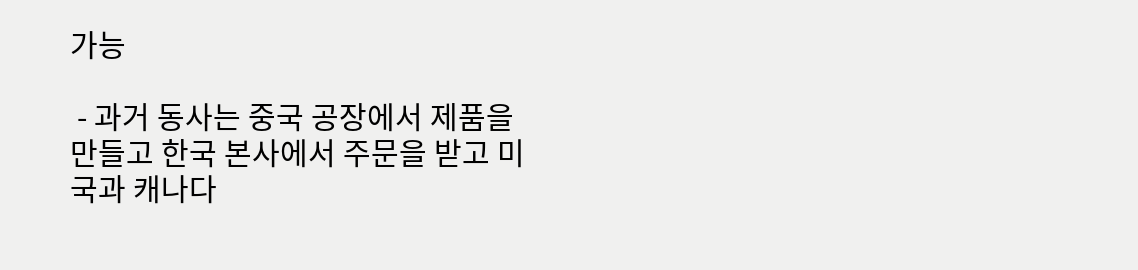가능

 - 과거 동사는 중국 공장에서 제품을 만들고 한국 본사에서 주문을 받고 미국과 캐나다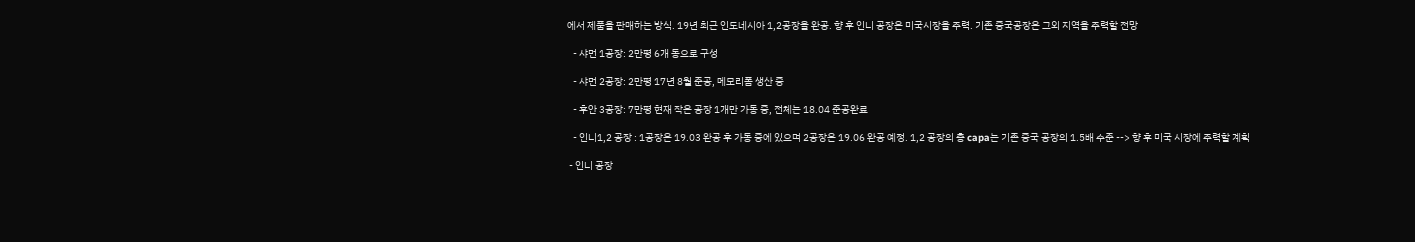에서 제품을 판매하는 방식. 19년 최근 인도네시아 1,2공장을 완공. 향 후 인니 공장은 미국시장을 주력. 기존 중국공장은 그외 지역을 주력할 전망

   - 샤먼 1공장: 2만평 6개 동으로 구성

   - 샤먼 2공장: 2만평 17년 8월 준공, 메모리폼 생산 중

   - 후안 3공장: 7만평 현재 작은 공장 1개만 가동 중, 전체는 18.04 준공완료

   - 인니1,2 공장 : 1공장은 19.03 완공 후 가동 중에 있으며 2공장은 19.06 완공 예정. 1,2 공장의 총 capa는 기존 중국 공장의 1.5배 수준 --> 향 후 미국 시장에 주력할 계획

 - 인니 공장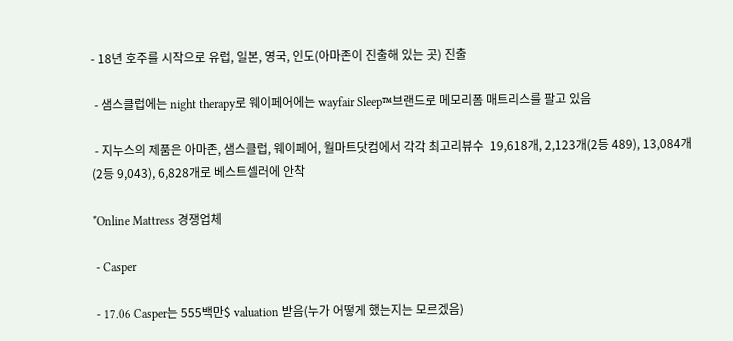- 18년 호주를 시작으로 유럽, 일본, 영국, 인도(아마존이 진출해 있는 곳) 진출

 - 샘스클럽에는 night therapy로 웨이페어에는 wayfair Sleep™브랜드로 메모리폼 매트리스를 팔고 있음

 - 지누스의 제품은 아마존, 샘스클럽, 웨이페어, 월마트닷컴에서 각각 최고리뷰수  19,618개, 2,123개(2등 489), 13,084개(2등 9,043), 6,828개로 베스트셀러에 안착

*Online Mattress 경쟁업체

 - Casper

 - 17.06 Casper는 555백만$ valuation 받음(누가 어떻게 했는지는 모르겠음)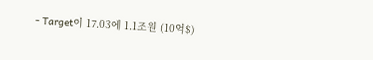- Target이 17.03에 1.1조원 (10억$)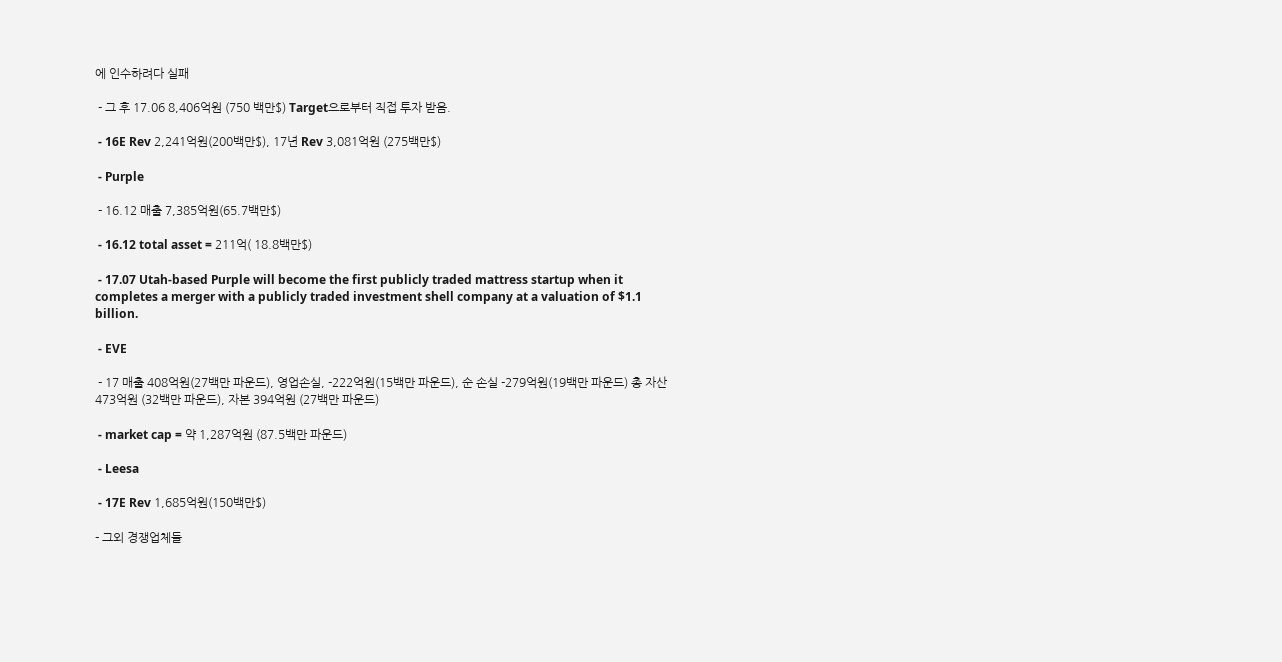에 인수하려다 실패

 - 그 후 17.06 8,406억원 (750 백만$) Target으로부터 직접 투자 받음.

 - 16E Rev 2,241억원(200백만$), 17년 Rev 3,081억원 (275백만$)

 - Purple

 - 16.12 매출 7,385억원(65.7백만$)

 - 16.12 total asset = 211억( 18.8백만$)

 - 17.07 Utah-based Purple will become the first publicly traded mattress startup when it completes a merger with a publicly traded investment shell company at a valuation of $1.1 billion.

 - EVE

 - 17 매출 408억원(27백만 파운드), 영업손실, -222억원(15백만 파운드), 순 손실 -279억원(19백만 파운드) 총 자산 473억원 (32백만 파운드), 자본 394억원 (27백만 파운드)

 - market cap = 약 1,287억원 (87.5백만 파운드)

 - Leesa

 - 17E Rev 1,685억원(150백만$)

- 그외 경쟁업체들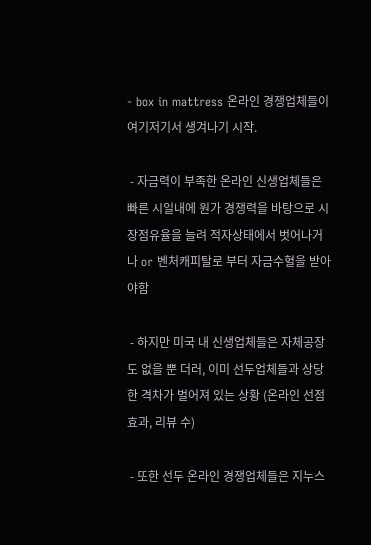- box in mattress 온라인 경쟁업체들이 여기저기서 생겨나기 시작.

 - 자금력이 부족한 온라인 신생업체들은 빠른 시일내에 원가 경쟁력을 바탕으로 시장점유율을 늘려 적자상태에서 벗어나거나 or 벤처캐피탈로 부터 자금수혈을 받아야함

 - 하지만 미국 내 신생업체들은 자체공장도 없을 뿐 더러, 이미 선두업체들과 상당한 격차가 벌어져 있는 상황 (온라인 선점효과, 리뷰 수)

 - 또한 선두 온라인 경쟁업체들은 지누스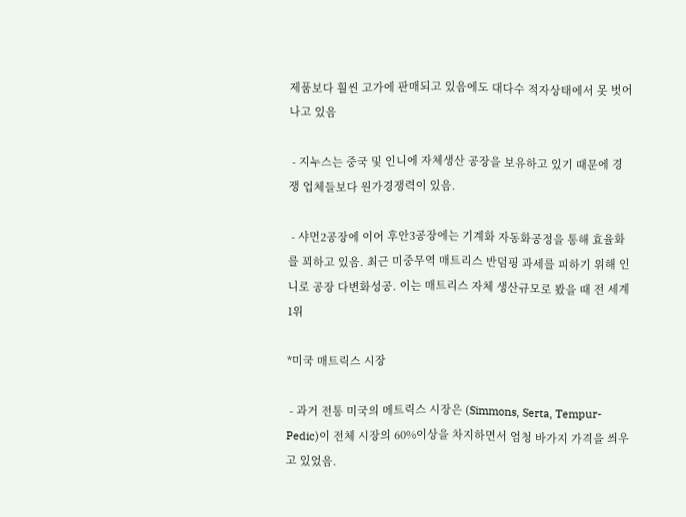제품보다 훨씬 고가에 판매되고 있음에도 대다수 적자상태에서 못 벗어나고 있음

 - 지누스는 중국 및 인니에 자체생산 공장을 보유하고 있기 때문에 경쟁 업체들보다 원가경쟁력이 있음.

 - 샤먼2공장에 이어 후안3공장에는 기계화 자동화공정을 통해 효율화를 꾀하고 있음. 최근 미중무역 매트리스 반덤핑 과세를 피하기 위해 인니로 공장 다변화성공. 이는 매트리스 자체 생산규모로 봤을 때 전 세계 1위

*미국 매트릭스 시장

 - 과거 전통 미국의 메트릭스 시장은 (Simmons, Serta, Tempur-Pedic)이 전체 시장의 60%이상을 차지하면서 엄청 바가지 가격을 씌우고 있었음.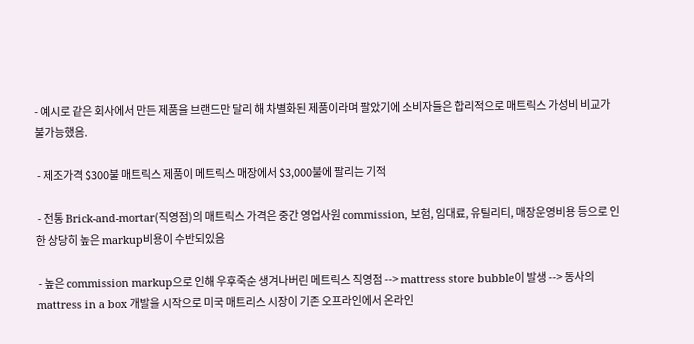- 예시로 같은 회사에서 만든 제품을 브랜드만 달리 해 차별화된 제품이라며 팔았기에 소비자들은 합리적으로 매트릭스 가성비 비교가 불가능했음.

 - 제조가격 $300불 매트릭스 제품이 메트릭스 매장에서 $3,000불에 팔리는 기적

 - 전통 Brick-and-mortar(직영점)의 매트릭스 가격은 중간 영업사원 commission, 보험, 임대료, 유틸리티, 매장운영비용 등으로 인한 상당히 높은 markup비용이 수반되있음

 - 높은 commission markup으로 인해 우후죽순 생겨나버린 메트릭스 직영점 --> mattress store bubble이 발생 --> 동사의 mattress in a box 개발을 시작으로 미국 매트리스 시장이 기존 오프라인에서 온라인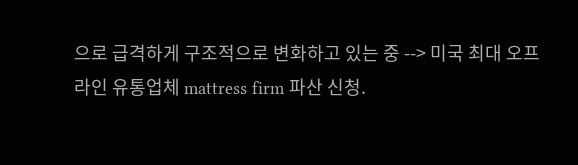으로 급격하게 구조적으로 변화하고 있는 중 --> 미국 최대 오프라인 유통업체 mattress firm 파산 신청.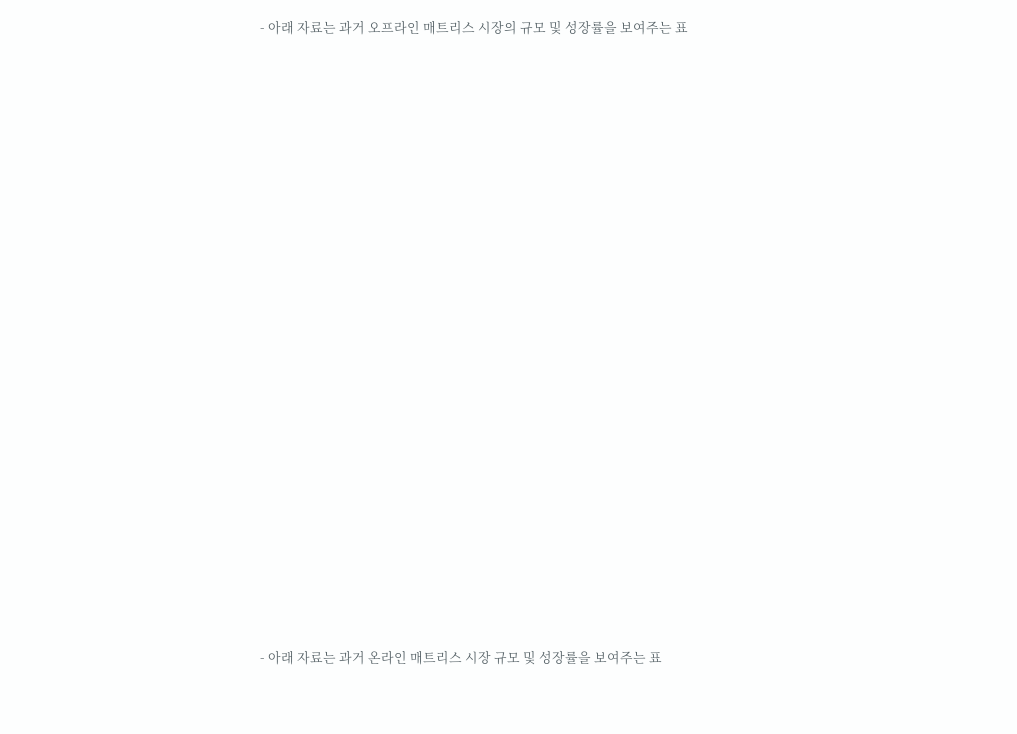- 아래 자료는 과거 오프라인 매트리스 시장의 규모 및 성장률을 보여주는 표






















- 아래 자료는 과거 온라인 매트리스 시장 규모 및 성장률을 보여주는 표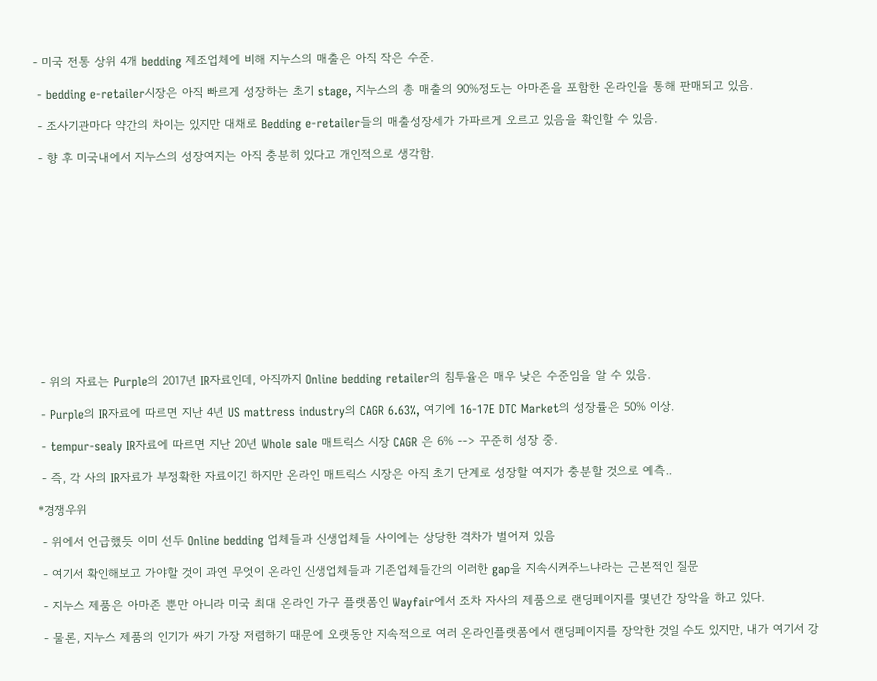- 미국 전통 상위 4개 bedding 제조업체에 비해 지누스의 매출은 아직 작은 수준.

 - bedding e-retailer시장은 아직 빠르게 성장하는 초기 stage, 지누스의 총 매출의 90%정도는 아마존을 포함한 온라인을 통해 판매되고 있음.

 - 조사기관마다 약간의 차이는 있지만 대채로 Bedding e-retailer들의 매출성장세가 가파르게 오르고 있음을 확인할 수 있음.

 - 향 후 미국내에서 지누스의 성장여지는 아직 충분히 있다고 개인적으로 생각함.













 - 위의 자료는 Purple의 2017년 IR자료인데, 아직까지 Online bedding retailer의 침투율은 매우 낮은 수준임을 알 수 있음.

 - Purple의 IR자료에 따르면 지난 4년 US mattress industry의 CAGR 6.63%, 여기에 16-17E DTC Market의 성장률은 50% 이상.

 - tempur-sealy IR자료에 따르면 지난 20년 Whole sale 매트릭스 시장 CAGR 은 6% --> 꾸준히 성장 중.

 - 즉, 각 사의 IR자료가 부정확한 자료이긴 하지만 온라인 매트릭스 시장은 아직 초기 단계로 성장할 여지가 충분할 것으로 예측..

*경쟁우위

 - 위에서 언급했듯 이미 선두 Online bedding 업체들과 신생업체들 사이에는 상당한 격차가 벌어져 있음

 - 여기서 확인해보고 가야할 것이 과연 무엇이 온라인 신생업체들과 기존업체들간의 이러한 gap을 지속시켜주느냐라는 근본적인 질문

 - 지누스 제품은 아마존 뿐만 아니라 미국 최대 온라인 가구 플랫폼인 Wayfair에서 조차 자사의 제품으로 랜딩페이지를 몇년간 장악을 하고 있다.

 - 물론, 지누스 제품의 인기가 싸기 가장 저렴하기 때문에 오랫동안 지속적으로 여러 온라인플랫폼에서 랜딩페이지를 장악한 것일 수도 있지만, 내가 여기서 강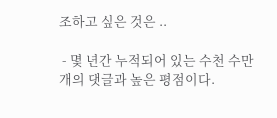조하고 싶은 것은 ..

 - 몇 년간 누적되어 있는 수천 수만개의 댓글과 높은 평점이다.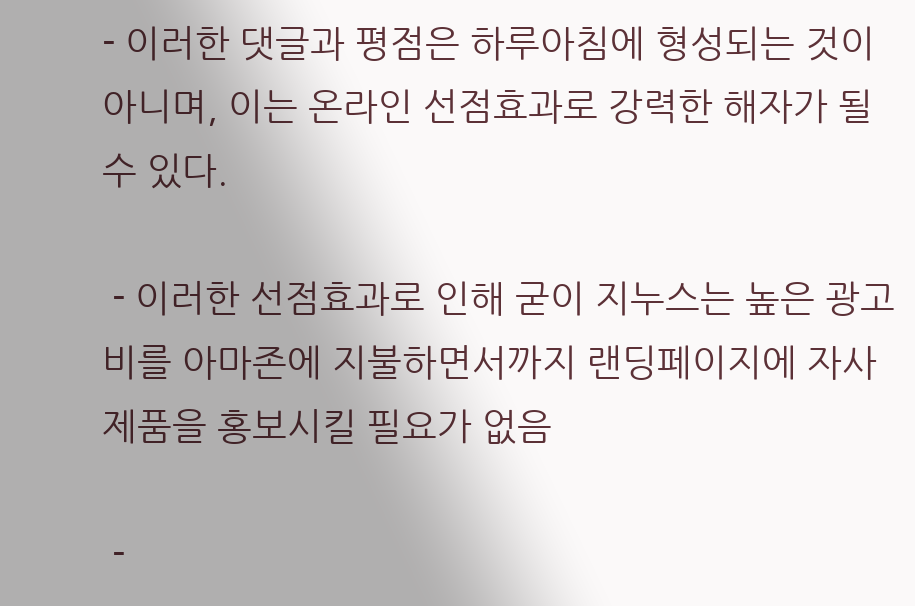- 이러한 댓글과 평점은 하루아침에 형성되는 것이 아니며, 이는 온라인 선점효과로 강력한 해자가 될 수 있다.

 - 이러한 선점효과로 인해 굳이 지누스는 높은 광고비를 아마존에 지불하면서까지 랜딩페이지에 자사 제품을 홍보시킬 필요가 없음

 -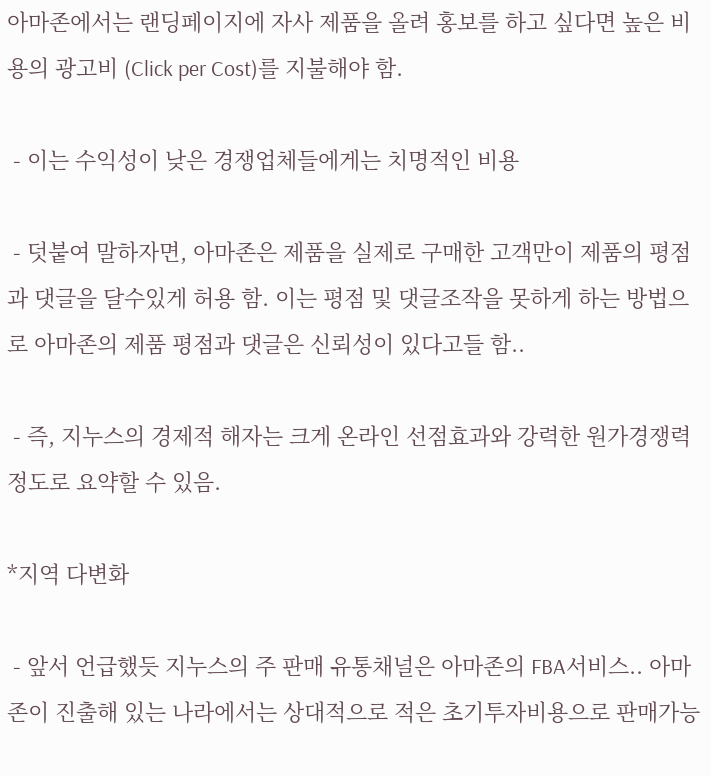아마존에서는 랜딩페이지에 자사 제품을 올려 홍보를 하고 싶다면 높은 비용의 광고비 (Click per Cost)를 지불해야 함.

 - 이는 수익성이 낮은 경쟁업체들에게는 치명적인 비용

 - 덧붙여 말하자면, 아마존은 제품을 실제로 구매한 고객만이 제품의 평점과 댓글을 달수있게 허용 함. 이는 평점 및 댓글조작을 못하게 하는 방법으로 아마존의 제품 평점과 댓글은 신뢰성이 있다고들 함..

 - 즉, 지누스의 경제적 해자는 크게 온라인 선점효과와 강력한 원가경쟁력 정도로 요약할 수 있음.

*지역 다변화

 - 앞서 언급했듯 지누스의 주 판매 유통채널은 아마존의 FBA서비스.. 아마존이 진출해 있는 나라에서는 상대적으로 적은 초기투자비용으로 판매가능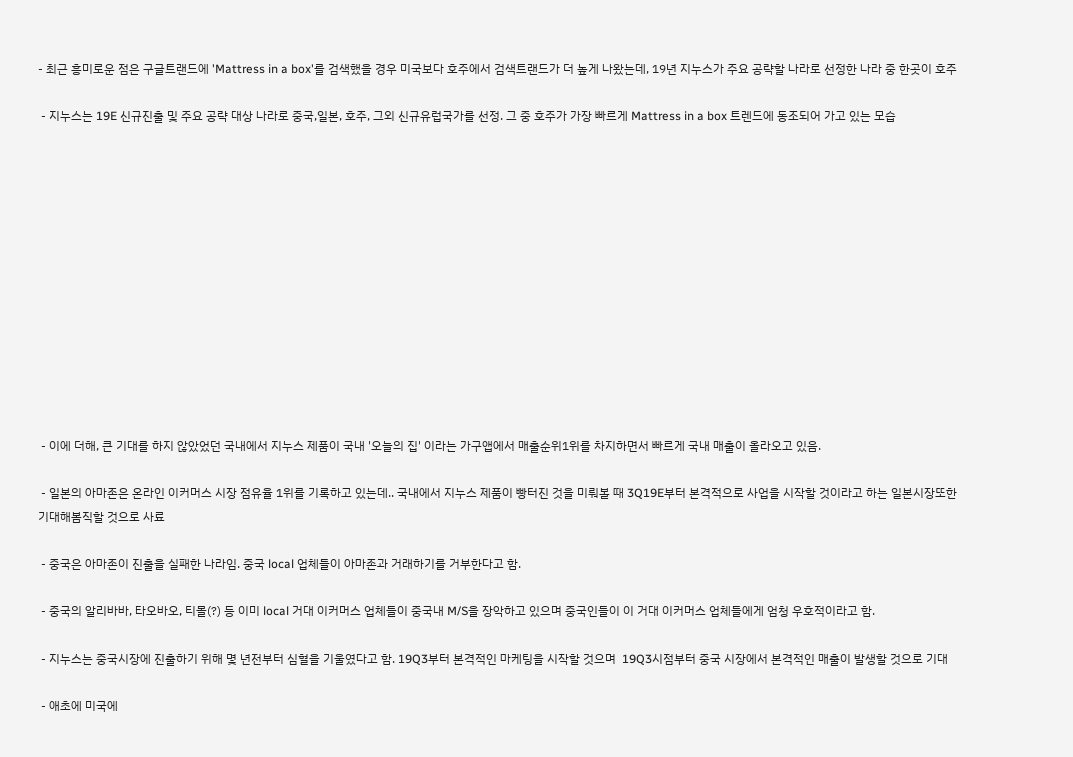- 최근 흥미로운 점은 구글트랜드에 'Mattress in a box'를 검색했을 경우 미국보다 호주에서 검색트랜드가 더 높게 나왔는데, 19년 지누스가 주요 공략할 나라로 선정한 나라 중 한곳이 호주

 - 지누스는 19E 신규진출 및 주요 공략 대상 나라로 중국,일본, 호주, 그외 신규유럽국가를 선정. 그 중 호주가 가장 빠르게 Mattress in a box 트렌드에 동조되어 가고 있는 모습













 - 이에 더해, 큰 기대를 하지 않았었던 국내에서 지누스 제품이 국내 '오늘의 집' 이라는 가구앱에서 매출순위1위를 차지하면서 빠르게 국내 매출이 올라오고 있음.

 - 일본의 아마존은 온라인 이커머스 시장 점유율 1위를 기록하고 있는데.. 국내에서 지누스 제품이 빵터진 것을 미뤄볼 때 3Q19E부터 본격적으로 사업을 시작할 것이라고 하는 일본시장또한 기대해봄직할 것으로 사료

 - 중국은 아마존이 진출을 실패한 나라임. 중국 local 업체들이 아마존과 거래하기를 거부한다고 함.

 - 중국의 알리바바, 타오바오, 티몰(?) 등 이미 local 거대 이커머스 업체들이 중국내 M/S을 장악하고 있으며 중국인들이 이 거대 이커머스 업체들에게 엄청 우호적이라고 함.

 - 지누스는 중국시장에 진출하기 위해 몇 년전부터 심혈을 기울였다고 함. 19Q3부터 본격적인 마케팅을 시작할 것으며  19Q3시점부터 중국 시장에서 본격적인 매출이 발생할 것으로 기대

 - 애초에 미국에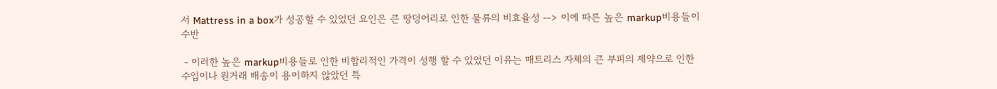서 Mattress in a box가 성공할 수 있었던 요인은 큰 땅덩어리로 인한 물류의 비효율성 --> 이에 따른 높은 markup비용들이 수반

 - 이러한 높은 markup비용들로 인한 비합리적인 가격이 성행 할 수 있었던 이유는 매트리스 자체의 큰 부피의 제약으로 인한 수입이나 원거래 배송이 용이하지 않았던 특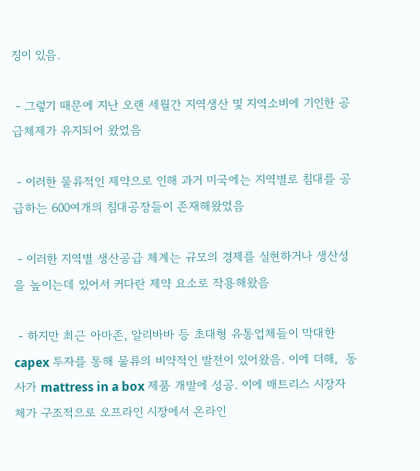징이 있음.

 - 그렇기 때문에 지난 오랜 세월간 지역생산 및 지역소비에 기인한 공급체제가 유지되어 왔었음

 - 이러한 물류적인 제약으로 인해 과거 미국에는 지역별로 침대를 공급하는 600여개의 침대공장들이 존재해왔었음

 - 이러한 지역별 생산공급 체계는 규모의 경제를 실현하거나 생산성을 높이는데 있어서 커다란 제약 요소로 작용해왔음

 - 하지만 최근 아마존, 알리바바 등 초대형 유통업체들이 막대한 capex 투자를 통해 물류의 비약적인 발전이 있어왔음. 이에 더해,  동사가 mattress in a box 제품 개발에 성공. 이에 매트리스 시장자체가 구조적으로 오프라인 시장에서 온라인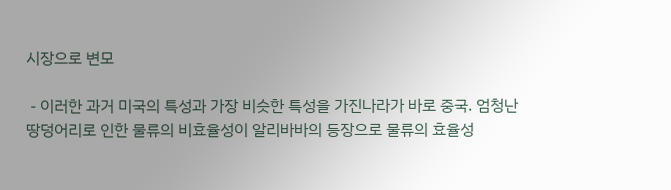시장으로 변모

 - 이러한 과거 미국의 특성과 가장 비슷한 특성을 가진나라가 바로 중국. 엄청난 땅덩어리로 인한 물류의 비효율성이 알리바바의 등장으로 물류의 효율성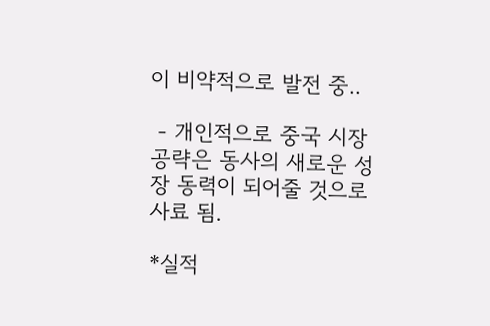이 비약적으로 발전 중..

 - 개인적으로 중국 시장공략은 동사의 새로운 성장 동력이 되어줄 것으로 사료 됨.

*실적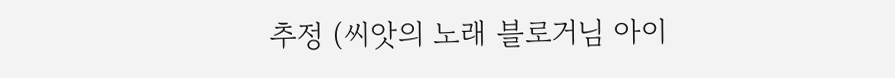추정 (씨앗의 노래 블로거님 아이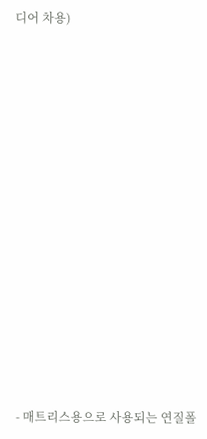디어 차용)














 - 매트리스용으로 사용되는 연질폴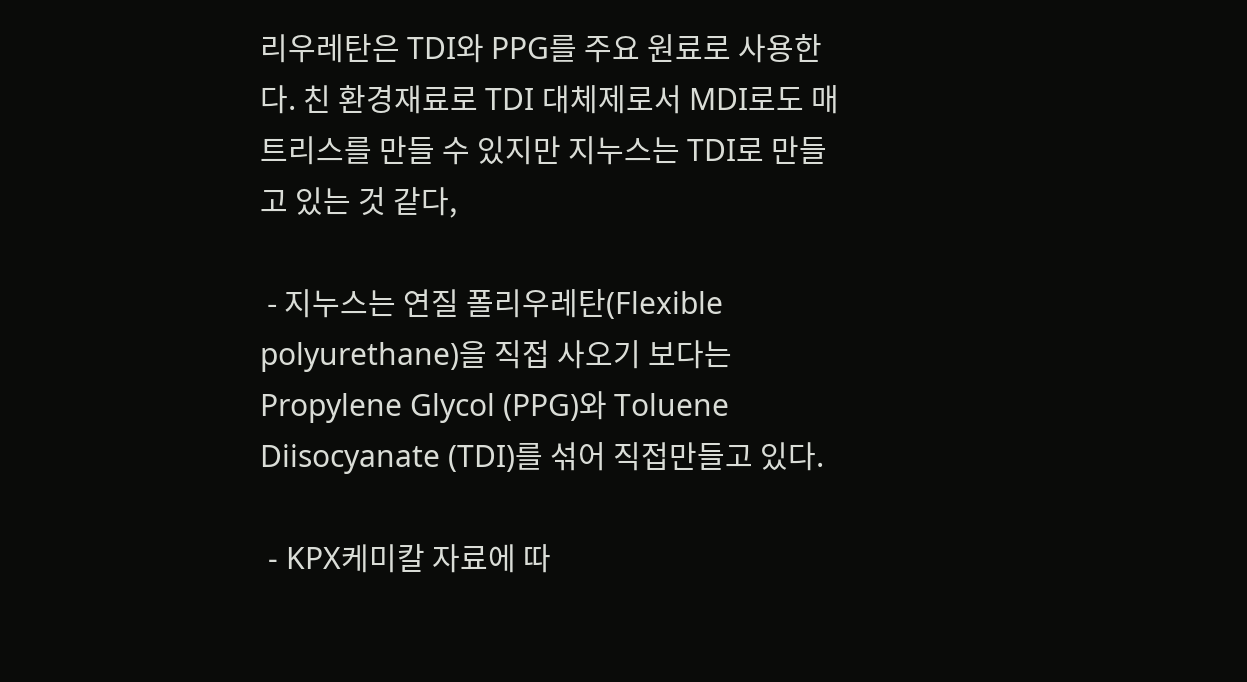리우레탄은 TDI와 PPG를 주요 원료로 사용한다. 친 환경재료로 TDI 대체제로서 MDI로도 매트리스를 만들 수 있지만 지누스는 TDI로 만들고 있는 것 같다,

 - 지누스는 연질 폴리우레탄(Flexible polyurethane)을 직접 사오기 보다는 Propylene Glycol (PPG)와 Toluene Diisocyanate (TDI)를 섞어 직접만들고 있다.

 - KPX케미칼 자료에 따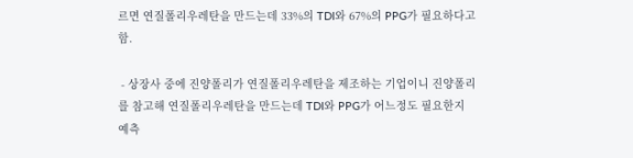르면 연질폴리우레탄을 만드는데 33%의 TDI와 67%의 PPG가 필요하다고 함.

 - 상장사 중에 진양폴리가 연질폴리우레탄을 제조하는 기업이니 진양폴리를 참고해 연질폴리우레탄을 만드는데 TDI와 PPG가 어느정도 필요한지 예측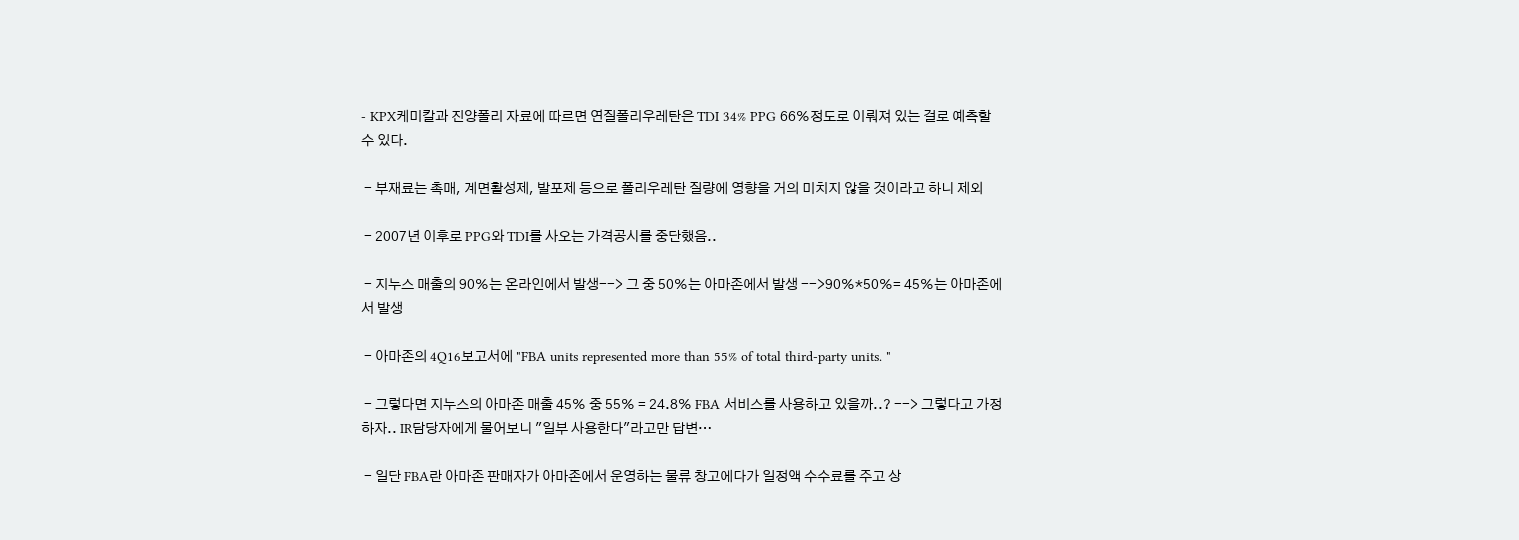- KPX케미칼과 진양폴리 자료에 따르면 연질폴리우레탄은 TDI 34% PPG 66%정도로 이뤄져 있는 걸로 예측할 수 있다.

 - 부재료는 촉매, 계면활성제, 발포제 등으로 폴리우레탄 질량에 영향을 거의 미치지 않을 것이라고 하니 제외

 - 2007년 이후로 PPG와 TDI를 사오는 가격공시를 중단했음..

 - 지누스 매출의 90%는 온라인에서 발생--> 그 중 50%는 아마존에서 발생 -->90%*50%= 45%는 아마존에서 발생

 - 아마존의 4Q16보고서에 "FBA units represented more than 55% of total third-party units. "

 - 그렇다면 지누스의 아마존 매출 45% 중 55% = 24.8% FBA 서비스를 사용하고 있을까..? --> 그렇다고 가정하자.. IR담당자에게 물어보니 "일부 사용한다"라고만 답변…

 - 일단 FBA란 아마존 판매자가 아마존에서 운영하는 물류 창고에다가 일정액 수수료를 주고 상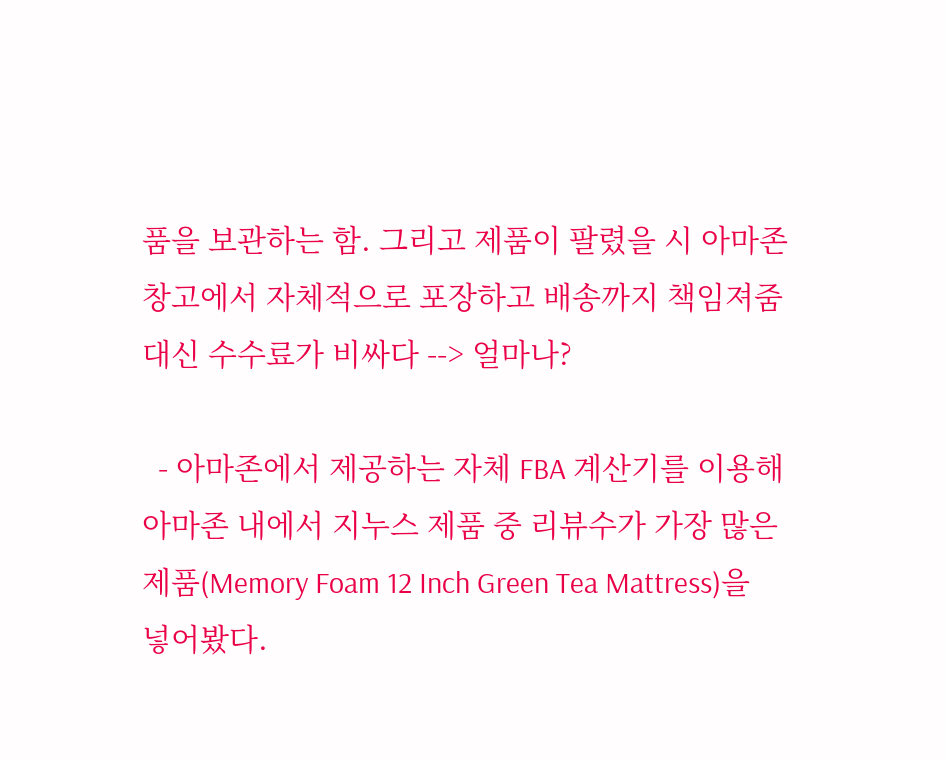품을 보관하는 함. 그리고 제품이 팔렸을 시 아마존 창고에서 자체적으로 포장하고 배송까지 책임져줌 대신 수수료가 비싸다 --> 얼마나?

  - 아마존에서 제공하는 자체 FBA 계산기를 이용해 아마존 내에서 지누스 제품 중 리뷰수가 가장 많은 제품(Memory Foam 12 Inch Green Tea Mattress)을 넣어봤다.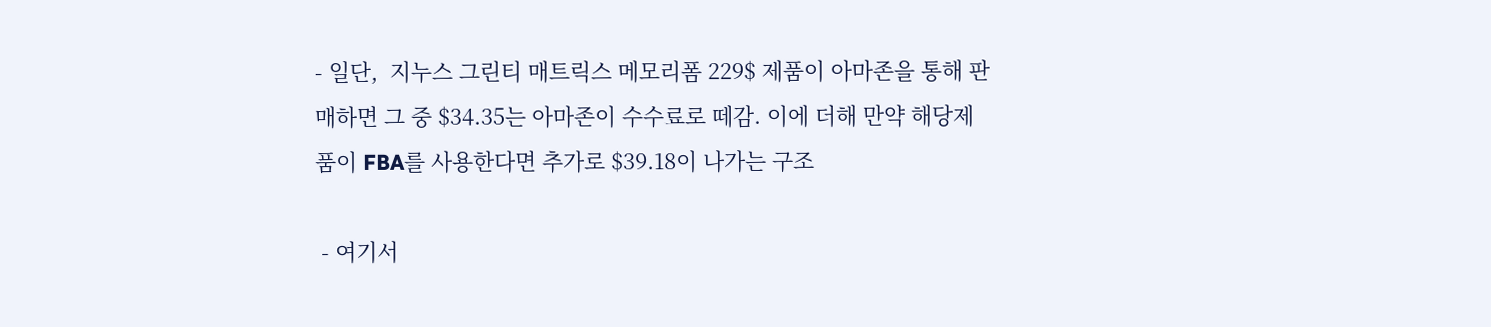- 일단,  지누스 그린티 매트릭스 메모리폼 229$ 제품이 아마존을 통해 판매하면 그 중 $34.35는 아마존이 수수료로 떼감. 이에 더해 만약 해당제품이 FBA를 사용한다면 추가로 $39.18이 나가는 구조

 - 여기서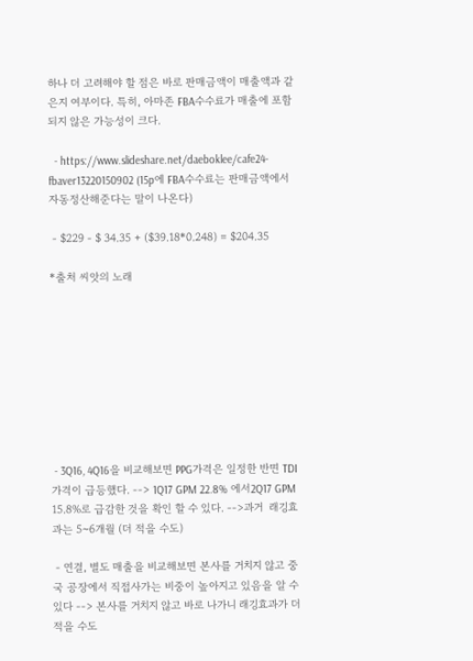하나 더 고려해야 할 점은 바로 판매금액이 매출액과 같은지 여부이다. 특히, 아마존 FBA수수료가 매출에 포함되지 않은 가능성이 크다.

  - https://www.slideshare.net/daeboklee/cafe24-fbaver13220150902 (15p에 FBA수수료는 판매금액에서 자동정산해준다는 말이 나온다)

 - $229 - $ 34.35 + ($39.18*0.248) = $204.35

*출처 씨앗의 노래









 - 3Q16, 4Q16을 비교해보면 PPG가격은 일정한 반면 TDI가격이 급등했다. --> 1Q17 GPM 22.8% 에서2Q17 GPM 15.8%로 급감한 것을 확인 할 수 있다. -->과거  래깅효과는 5~6개월 (더 적을 수도)

 - 연결, 별도 매출을 비교해보면 본사를 거치지 않고 중국 공장에서 직접사가는 비중이 높아지고 있음을 알 수 있다 --> 본사를 거치지 않고 바로 나가니 래깅효과가 더 적을 수도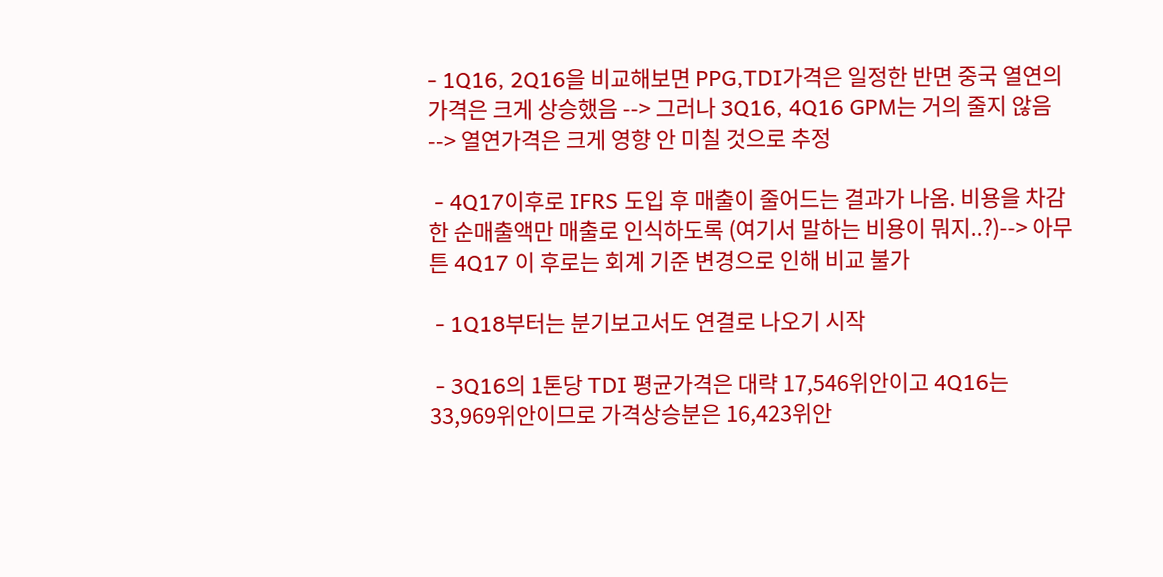- 1Q16, 2Q16을 비교해보면 PPG,TDI가격은 일정한 반면 중국 열연의 가격은 크게 상승했음 --> 그러나 3Q16, 4Q16 GPM는 거의 줄지 않음 --> 열연가격은 크게 영향 안 미칠 것으로 추정

 - 4Q17이후로 IFRS 도입 후 매출이 줄어드는 결과가 나옴. 비용을 차감한 순매출액만 매출로 인식하도록 (여기서 말하는 비용이 뭐지..?)--> 아무튼 4Q17 이 후로는 회계 기준 변경으로 인해 비교 불가

 - 1Q18부터는 분기보고서도 연결로 나오기 시작

 - 3Q16의 1톤당 TDI 평균가격은 대략 17,546위안이고 4Q16는 33,969위안이므로 가격상승분은 16,423위안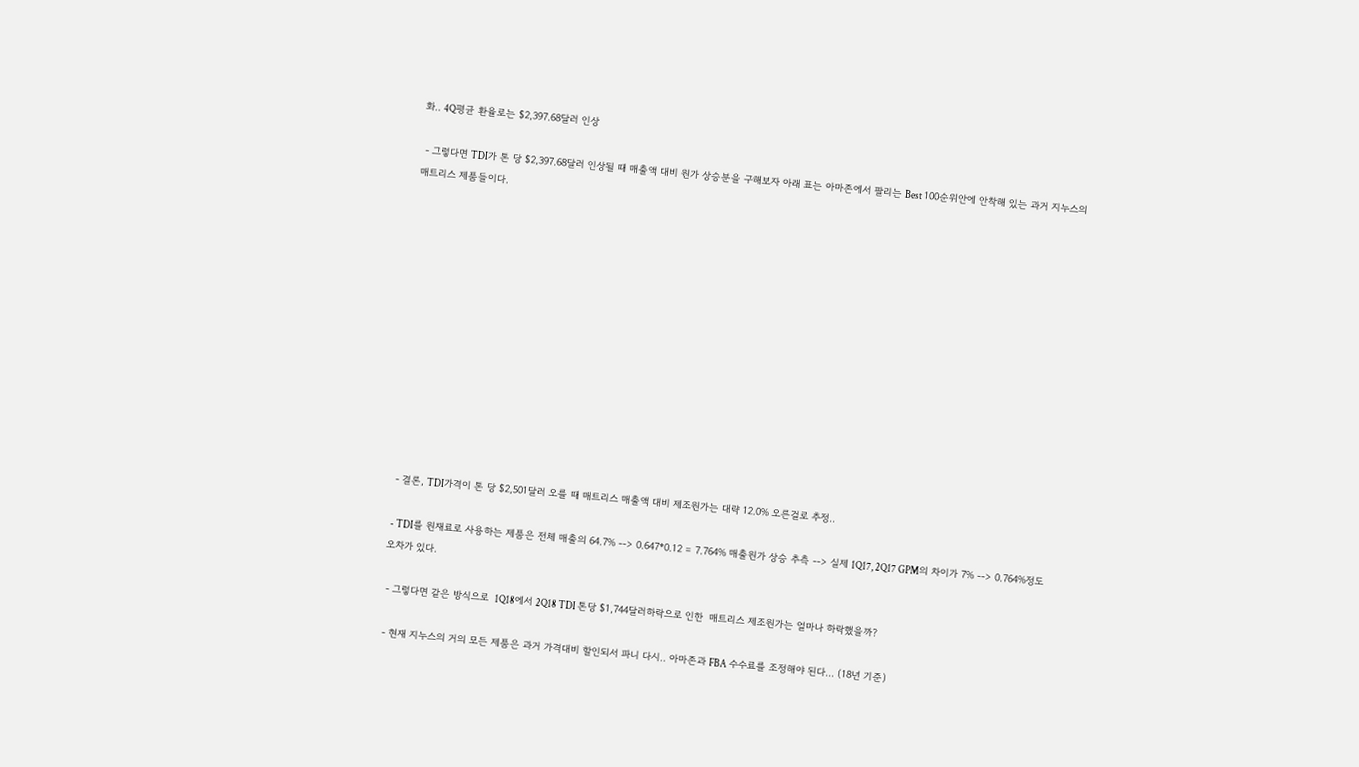화.. 4Q평균 환율로는 $2,397.68달러 인상

 - 그렇다면 TDI가 톤 당 $2,397.68달러 인상될 때 매출액 대비 원가 상승분을 구해보자 아래 표는 아마존에서 팔리는 Best 100순위안에 안착해 있는 과거 지누스의 매트리스 제품들이다.













 - 결론, TDI가격이 톤 당 $2,501달러 오를 때 매트리스 매출액 대비 제조원가는 대략 12.0% 오른걸로 추정..

 - TDI를 원재료로 사용하는 제품은 전체 매출의 64.7% --> 0.647*0.12 = 7.764% 매출원가 상승 추측 --> 실제 1Q17, 2Q17 GPM의 차이가 7% --> 0.764%정도 오차가 있다.

 - 그렇다면 같은 방식으로  1Q18에서 2Q18 TDI 톤당 $1,744달러하락으로 인한  매트리스 제조원가는 얼마나 하락했을까?

 - 현재 지누스의 거의 모든 제품은 과거 가격대비 할인되서 파니 다시.. 아마존과 FBA 수수료를 조정해야 된다… (18년 기준)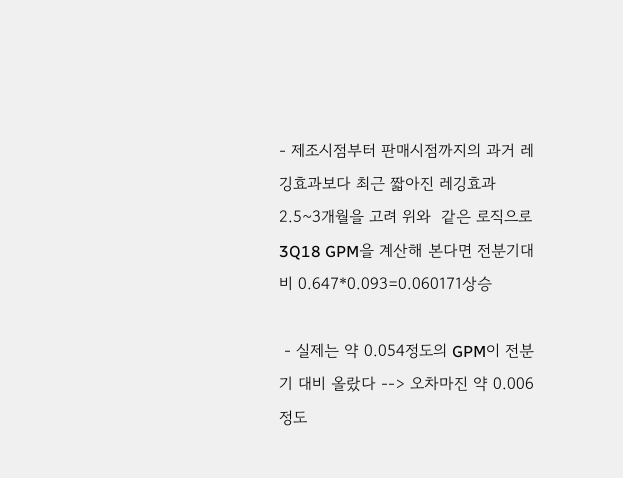- 제조시점부터 판매시점까지의 과거 레깅효과보다 최근 짧아진 레깅효과 2.5~3개월을 고려 위와  같은 로직으로 3Q18 GPM을 계산해 본다면 전분기대비 0.647*0.093=0.060171상승

 - 실제는 약 0.054정도의 GPM이 전분기 대비 올랐다 --> 오차마진 약 0.006정도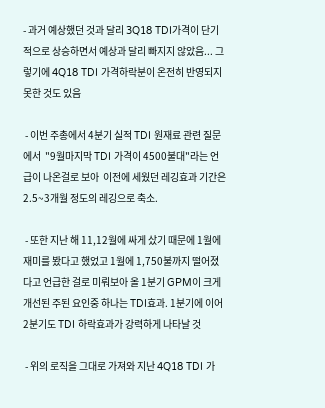- 과거 예상했던 것과 달리 3Q18 TDI가격이 단기적으로 상승하면서 예상과 달리 빠지지 않았음... 그렇기에 4Q18 TDI 가격하락분이 온전히 반영되지 못한 것도 있음

 - 이번 주총에서 4분기 실적 TDI 원재료 관련 질문에서  "9월마지막 TDI 가격이 4500불대"라는 언급이 나온걸로 보아  이전에 세웠던 레깅효과 기간은 2.5~3개월 정도의 레깅으로 축소.

 - 또한 지난 해 11,12월에 싸게 샀기 때문에 1월에 재미를 봤다고 했었고 1월에 1,750불까지 떨어졌다고 언급한 걸로 미뤄보아 올 1분기 GPM이 크게 개선된 주된 요인중 하나는 TDI효과. 1분기에 이어 2분기도 TDI 하락효과가 강력하게 나타날 것

 - 위의 로직을 그대로 가져와 지난 4Q18 TDI 가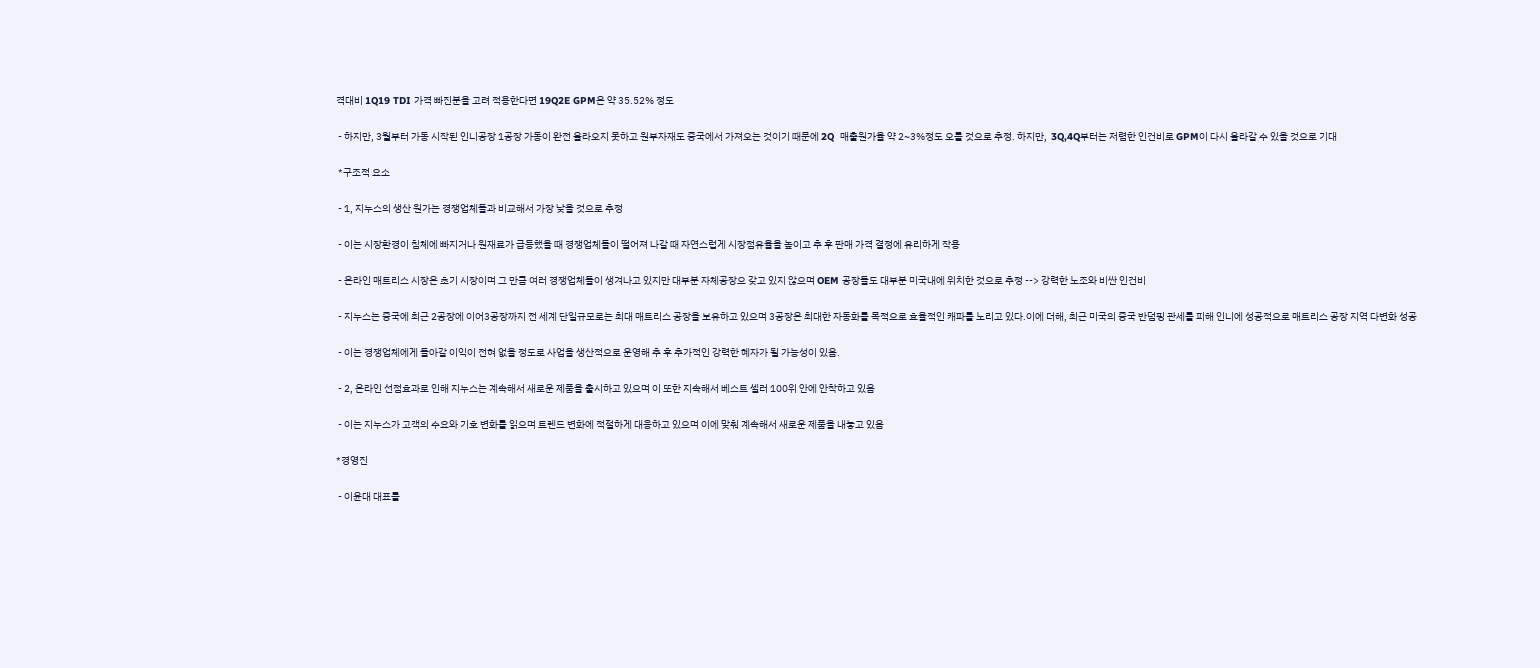격대비 1Q19 TDI 가격 빠진분을 고려 적용한다면 19Q2E GPM은 약 35.52% 정도

 - 하지만, 3월부터 가동 시작된 인니공장 1공장 가동이 완전 올라오지 못하고 원부자재도 중국에서 가져오는 것이기 때문에 2Q  매출원가율 약 2~3%정도 오를 것으로 추정. 하지만,  3Q,4Q부터는 저렴한 인건비로 GPM이 다시 올라갈 수 있을 것으로 기대

 *구조적 요소

 - 1, 지누스의 생산 원가는 경쟁업체들과 비교해서 가장 낮을 것으로 추정

 - 이는 시장환경이 침체에 빠지거나 원재료가 급등했을 때 경쟁업체들이 떨어져 나갈 때 자연스럽게 시장점유율을 높이고 추 후 판매 가격 결정에 유리하게 작용

 - 온라인 매트리스 시장은 초기 시장이며 그 만큼 여러 경쟁업체들이 생겨나고 있지만 대부분 자체공장으 갖고 있지 않으며 OEM 공장들도 대부분 미국내에 위치한 것으로 추정 --> 강력한 노조와 비싼 인건비

 - 지누스는 중국에 최근 2공장에 이어3공장까지 전 세계 단일규모로는 최대 매트리스 공장을 보유하고 있으며 3공장은 최대한 자동화를 목적으로 효율적인 캐파를 노리고 있다.이에 더해, 최근 미국의 중국 반덤핑 관세를 피해 인니에 성공적으로 매트리스 공장 지역 다변화 성공

 - 이는 경쟁업체에게 돌아갈 이익이 전혀 없을 정도로 사업을 생산적으로 운영해 추 후 추가적인 강력한 혜자가 될 가능성이 있음.

 - 2, 온라인 선점효과로 인해 지누스는 계속해서 새로운 제품을 출시하고 있으며 이 또한 지속해서 베스트 셀러 100위 안에 안착하고 있음

 - 이는 지누스가 고객의 수요와 기호 변화를 읽으며 트렌드 변화에 적절하게 대응하고 있으며 이에 맞춰 계속해서 새로운 제품을 내놓고 있음

*경영진

 - 이윤대 대표를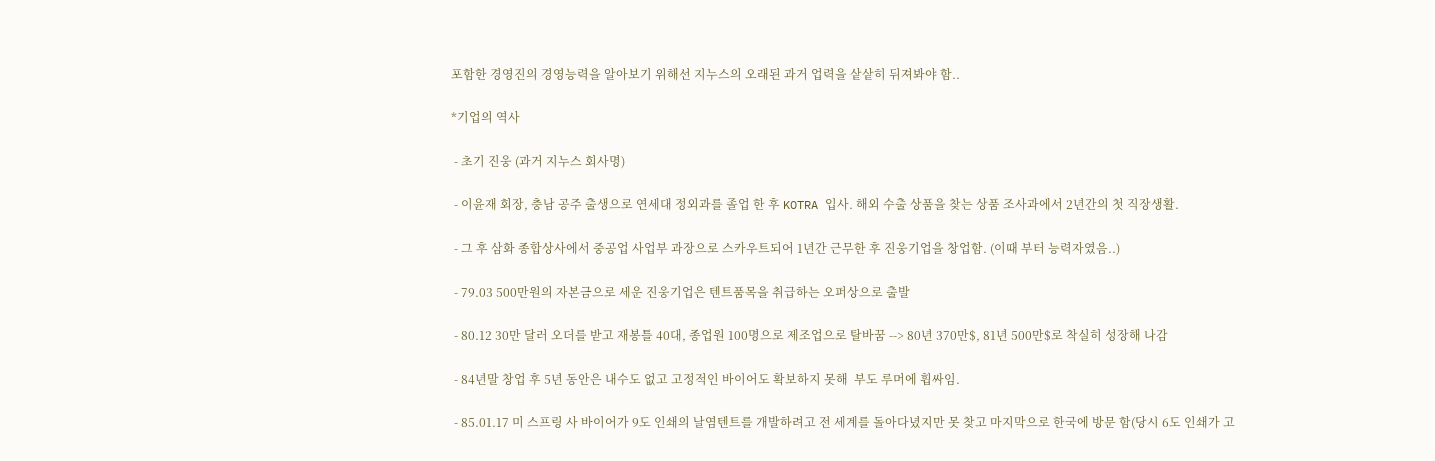포함한 경영진의 경영능력을 알아보기 위해선 지누스의 오래된 과거 업력을 샅샅히 뒤져봐야 함..

*기업의 역사

 - 초기 진웅 (과거 지누스 회사명)

 - 이윤재 회장, 충남 공주 출생으로 연세대 정외과를 졸업 한 후 KOTRA 입사. 해외 수출 상품을 찾는 상품 조사과에서 2년간의 첫 직장생활.

 - 그 후 삼화 종합상사에서 중공업 사업부 과장으로 스카우트되어 1년간 근무한 후 진웅기업을 창업함. (이때 부터 능력자였음..)

 - 79.03 500만원의 자본금으로 세운 진웅기업은 텐트품목을 취급하는 오퍼상으로 출발

 - 80.12 30만 달러 오더를 받고 재봉틀 40대, 종업원 100명으로 제조업으로 탈바꿈 --> 80년 370만$, 81년 500만$로 착실히 성장해 나감

 - 84년말 창업 후 5년 동안은 내수도 없고 고정적인 바이어도 확보하지 못해  부도 루머에 휩싸임.

 - 85.01.17 미 스프링 사 바이어가 9도 인쇄의 날염텐트를 개발하려고 전 세계를 돌아다녔지만 못 찾고 마지막으로 한국에 방문 함(당시 6도 인쇄가 고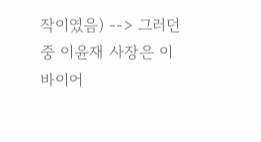작이였음) --> 그러던 중 이윤재 사장은 이 바이어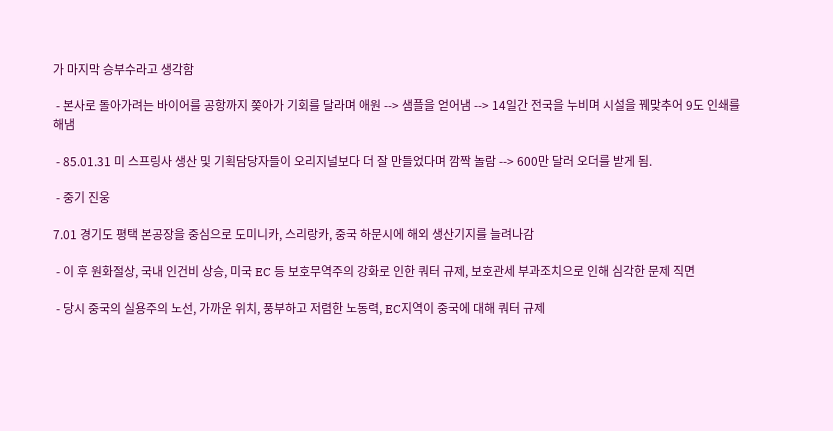가 마지막 승부수라고 생각함

 - 본사로 돌아가려는 바이어를 공항까지 쫒아가 기회를 달라며 애원 --> 샘플을 얻어냄 --> 14일간 전국을 누비며 시설을 꿰맞추어 9도 인쇄를 해냄

 - 85.01.31 미 스프링사 생산 및 기획담당자들이 오리지널보다 더 잘 만들었다며 깜짝 놀람 --> 600만 달러 오더를 받게 됨.

 - 중기 진웅

7.01 경기도 평택 본공장을 중심으로 도미니카, 스리랑카, 중국 하문시에 해외 생산기지를 늘려나감

 - 이 후 원화절상, 국내 인건비 상승, 미국 EC 등 보호무역주의 강화로 인한 쿼터 규제, 보호관세 부과조치으로 인해 심각한 문제 직면

 - 당시 중국의 실용주의 노선, 가까운 위치, 풍부하고 저렴한 노동력, EC지역이 중국에 대해 쿼터 규제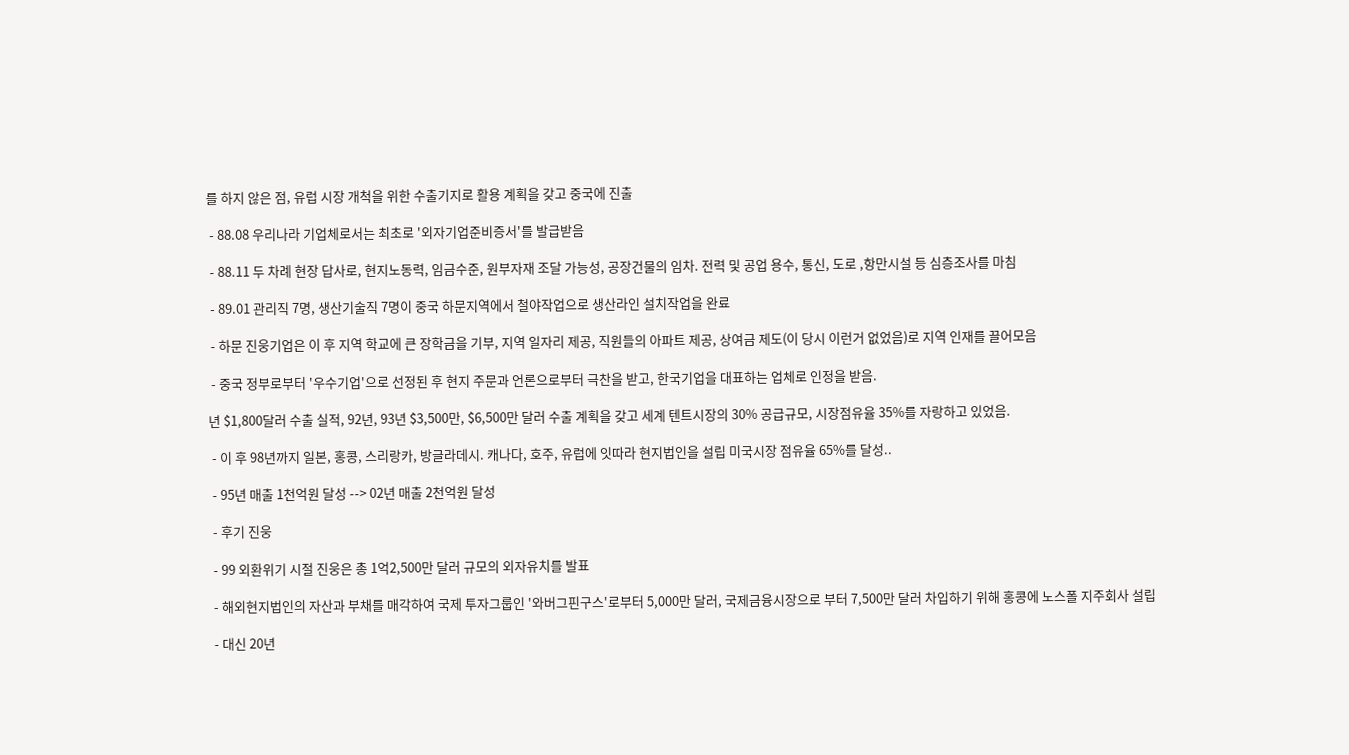를 하지 않은 점, 유럽 시장 개척을 위한 수출기지로 활용 계획을 갖고 중국에 진출

 - 88.08 우리나라 기업체로서는 최초로 '외자기업준비증서'를 발급받음

 - 88.11 두 차례 현장 답사로, 현지노동력, 임금수준, 원부자재 조달 가능성, 공장건물의 임차. 전력 및 공업 용수, 통신, 도로 ,항만시설 등 심층조사를 마침

 - 89.01 관리직 7명, 생산기술직 7명이 중국 하문지역에서 철야작업으로 생산라인 설치작업을 완료

 - 하문 진웅기업은 이 후 지역 학교에 큰 장학금을 기부, 지역 일자리 제공, 직원들의 아파트 제공, 상여금 제도(이 당시 이런거 없었음)로 지역 인재를 끌어모음

 - 중국 정부로부터 '우수기업'으로 선정된 후 현지 주문과 언론으로부터 극찬을 받고, 한국기업을 대표하는 업체로 인정을 받음.

년 $1,800달러 수출 실적, 92년, 93년 $3,500만, $6,500만 달러 수출 계획을 갖고 세계 텐트시장의 30% 공급규모, 시장점유율 35%를 자랑하고 있었음.

 - 이 후 98년까지 일본, 홍콩, 스리랑카, 방글라데시. 캐나다, 호주, 유럽에 잇따라 현지법인을 설립 미국시장 점유율 65%를 달성..

 - 95년 매출 1천억원 달성 --> 02년 매출 2천억원 달성

 - 후기 진웅

 - 99 외환위기 시절 진웅은 총 1억2,500만 달러 규모의 외자유치를 발표

 - 해외현지법인의 자산과 부채를 매각하여 국제 투자그룹인 '와버그핀구스'로부터 5,000만 달러, 국제금융시장으로 부터 7,500만 달러 차입하기 위해 홍콩에 노스폴 지주회사 설립

 - 대신 20년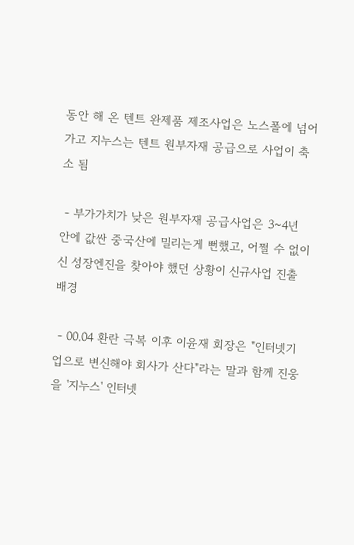동안 해 온 텐트 완제품 제조사업은 노스폴에 넘어가고 지누스는 텐트 원부자재 공급으로 사업이 축소 됨

 - 부가가치가 낮은 원부자재 공급사업은 3~4년 안에 값싼 중국산에 밀리는게 뻔했고, 어쩔 수 없이 신 성장엔진을 찾아야 했던 상황이 신규사업 진출 배경

 - 00.04 환란 극복 이후 이윤재 회장은 "인터넷기업으로 변신해야 회사가 산다"라는 말과 함께 진웅을 '지누스' 인터넷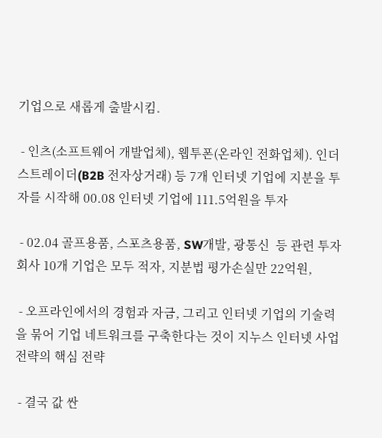기업으로 새롭게 출발시킴.

 - 인츠(소프트웨어 개발업체), 웹투폰(온라인 전화업체). 인더스트레이더(B2B 전자상거래) 등 7개 인터넷 기업에 지분을 투자를 시작해 00.08 인터넷 기업에 111.5억원을 투자

 - 02.04 골프용품, 스포츠용품, SW개발, 광통신  등 관련 투자회사 10개 기업은 모두 적자, 지분법 평가손실만 22억원,

 - 오프라인에서의 경험과 자금, 그리고 인터넷 기업의 기술력을 묶어 기업 네트워크를 구축한다는 것이 지누스 인터넷 사업전략의 핵심 전략

 - 결국 값 싼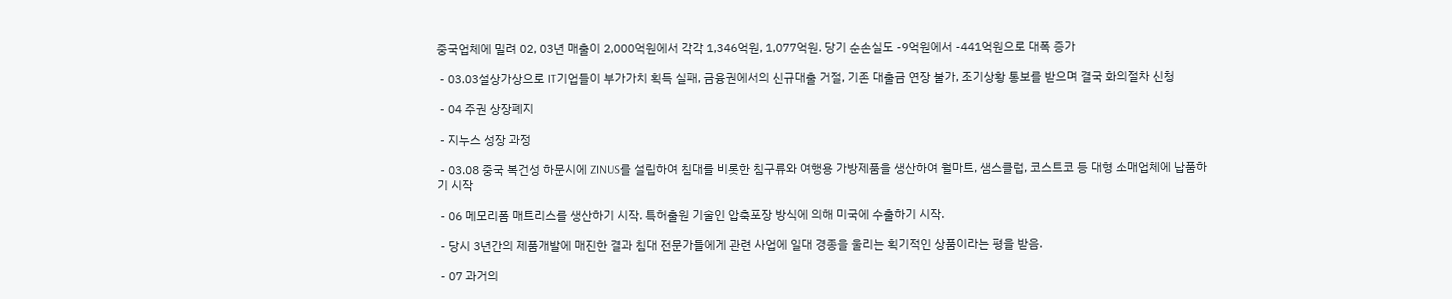중국업체에 밀려 02, 03년 매출이 2,000억원에서 각각 1,346억원, 1,077억원. 당기 순손실도 -9억원에서 -441억원으로 대폭 증가

 - 03.03설상가상으로 IT기업들이 부가가치 획득 실패, 금융권에서의 신규대출 거절, 기존 대출금 연장 불가, 조기상황 통보를 받으며 결국 화의절차 신청

 - 04 주권 상장폐지

 - 지누스 성장 과정

 - 03.08 중국 복건성 하문시에 ZINUS를 설립하여 침대를 비롯한 침구류와 여행용 가방제품을 생산하여 월마트, 샘스클럽, 코스트코 등 대형 소매업체에 납품하기 시작

 - 06 메모리폼 매트리스를 생산하기 시작. 특허출원 기술인 압축포장 방식에 의해 미국에 수출하기 시작.

 - 당시 3년간의 제품개발에 매진한 결과 침대 전문가들에게 관련 사업에 일대 경종을 울리는 획기적인 상품이라는 평을 받음.

 - 07 과거의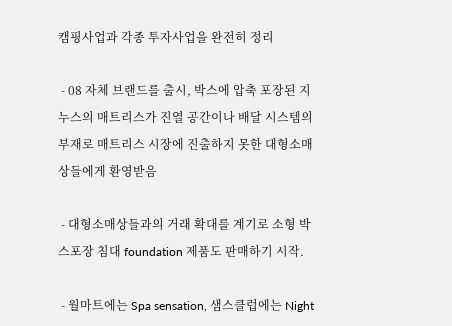캠핑사업과 각종 투자사업을 완전히 정리

 - 08 자체 브랜드를 출시, 박스에 압축 포장된 지누스의 매트리스가 진열 공간이나 배달 시스템의 부재로 매트리스 시장에 진출하지 못한 대형소매상들에게 환영받음

 - 대형소매상들과의 거래 확대를 계기로 소형 박스포장 침대 foundation 제품도 판매하기 시작.

 - 월마트에는 Spa sensation, 샘스클럽에는 Night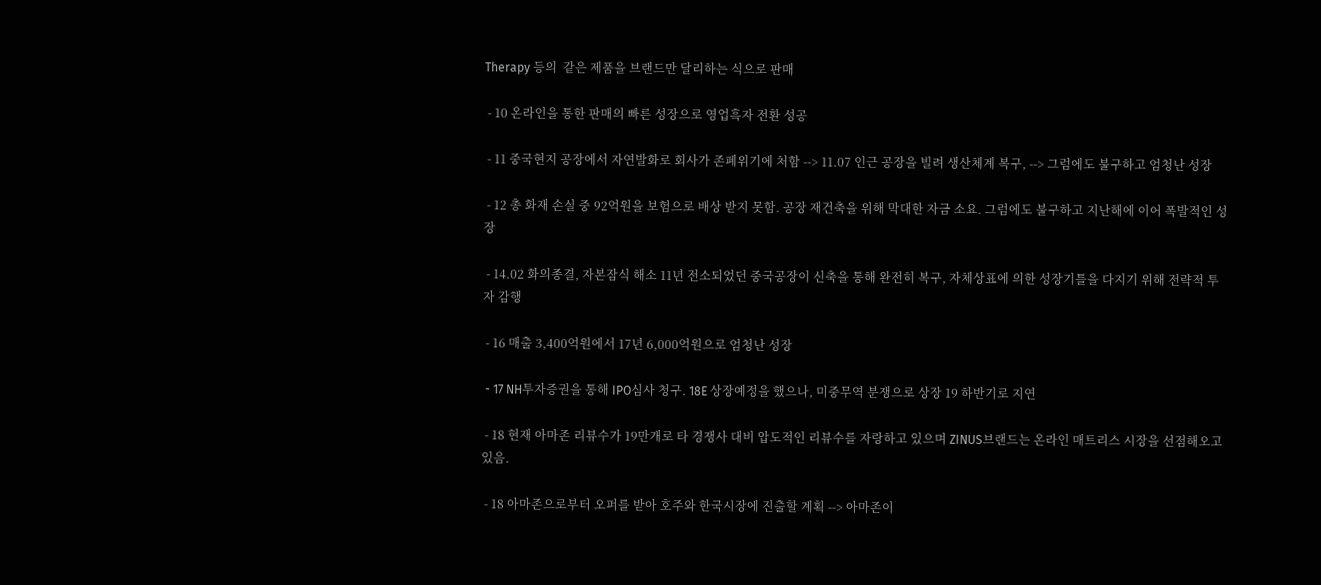Therapy 등의  같은 제품을 브랜드만 달리하는 식으로 판매

 - 10 온라인을 통한 판매의 빠른 성장으로 영업흑자 전환 성공

 - 11 중국현지 공장에서 자연발화로 회사가 존폐위기에 처함 --> 11.07 인근 공장을 빌려 생산체계 복구, --> 그럼에도 불구하고 엄청난 성장

 - 12 총 화재 손실 중 92억원을 보험으로 배상 받지 못함. 공장 재건축을 위해 막대한 자금 소요. 그럼에도 불구하고 지난해에 이어 폭발적인 성장

 - 14.02 화의종결, 자본잠식 해소 11년 전소되었던 중국공장이 신축을 통해 완전히 복구, 자체상표에 의한 성장기틀을 다지기 위해 전략적 투자 감행

 - 16 매출 3,400억원에서 17년 6,000억원으로 엄청난 성장

 - 17 NH투자증권을 통해 IPO심사 청구. 18E 상장예정을 했으나, 미중무역 분쟁으로 상장 19 하반기로 지연

 - 18 현재 아마존 리뷰수가 19만개로 타 경쟁사 대비 압도적인 리뷰수를 자랑하고 있으며 ZINUS브랜드는 온라인 매트리스 시장을 선점해오고 있음.

 - 18 아마존으로부터 오퍼를 받아 호주와 한국시장에 진출할 계획 --> 아마존이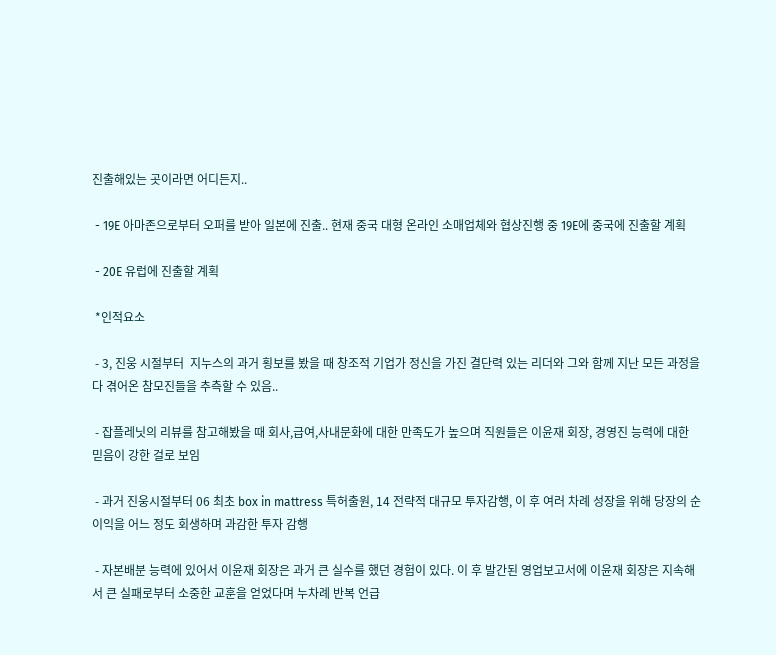진출해있는 곳이라면 어디든지..

 - 19E 아마존으로부터 오퍼를 받아 일본에 진출.. 현재 중국 대형 온라인 소매업체와 협상진행 중 19E에 중국에 진출할 계획

 - 20E 유럽에 진출할 계획

 *인적요소

 - 3, 진웅 시절부터  지누스의 과거 횡보를 봤을 때 창조적 기업가 정신을 가진 결단력 있는 리더와 그와 함께 지난 모든 과정을 다 겪어온 참모진들을 추측할 수 있음..

 - 잡플레닛의 리뷰를 참고해봤을 때 회사,급여,사내문화에 대한 만족도가 높으며 직원들은 이윤재 회장, 경영진 능력에 대한 믿음이 강한 걸로 보임

 - 과거 진웅시절부터 06 최초 box in mattress 특허출원, 14 전략적 대규모 투자감행, 이 후 여러 차례 성장을 위해 당장의 순이익을 어느 정도 회생하며 과감한 투자 감행

 - 자본배분 능력에 있어서 이윤재 회장은 과거 큰 실수를 했던 경험이 있다. 이 후 발간된 영업보고서에 이윤재 회장은 지속해서 큰 실패로부터 소중한 교훈을 얻었다며 누차례 반복 언급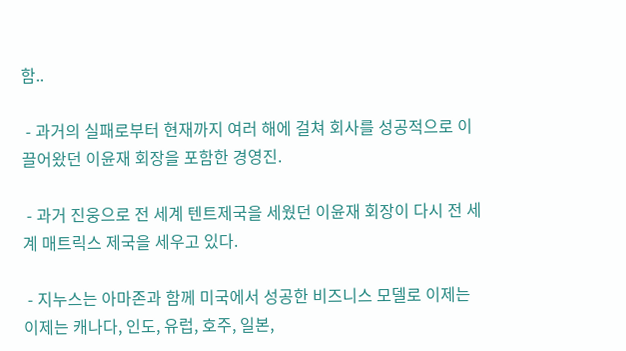함..

 - 과거의 실패로부터 현재까지 여러 해에 걸쳐 회사를 성공적으로 이끌어왔던 이윤재 회장을 포함한 경영진.

 - 과거 진웅으로 전 세계 텐트제국을 세웠던 이윤재 회장이 다시 전 세계 매트릭스 제국을 세우고 있다.

 - 지누스는 아마존과 함께 미국에서 성공한 비즈니스 모델로 이제는 이제는 캐나다, 인도, 유럽, 호주, 일본,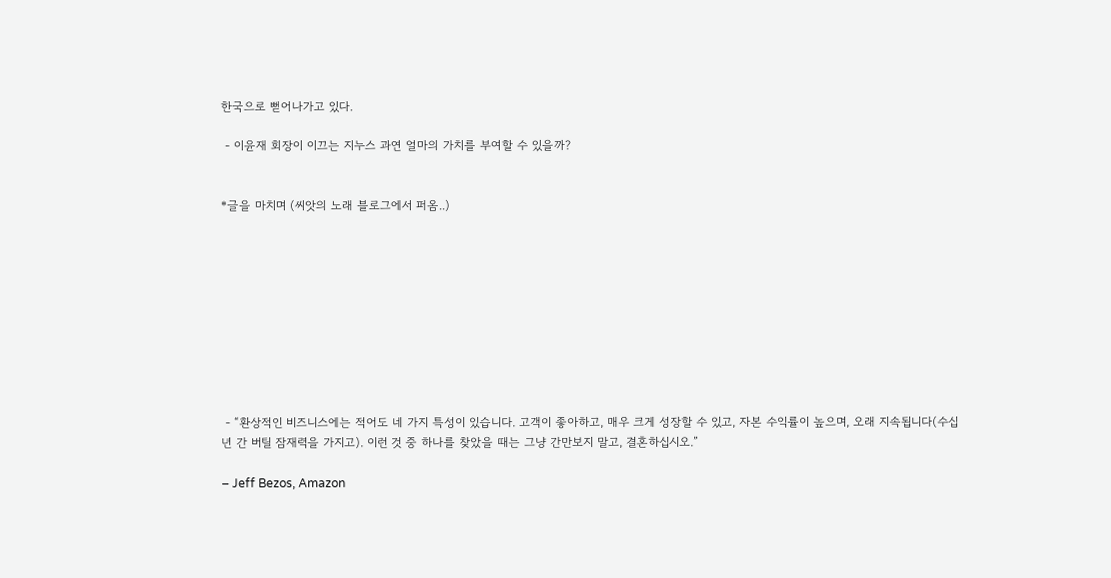한국으로 뻗어나가고 있다.

 - 이윤재 회장이 이끄는 지누스 과연 얼마의 가치를 부여할 수 있을까?


*글을 마치며 (씨앗의 노래 블로그에서 퍼옴..)










 - “환상적인 비즈니스에는 적어도 네 가지 특성이 있습니다. 고객이 좋아하고, 매우 크게 성장할 수 있고, 자본 수익률이 높으며, 오래 지속됩니다(수십 년 간 버틸 잠재력을 가지고). 이런 것 중 하나를 찾았을 때는 그냥 간만보지 말고, 결혼하십시오.”

– Jeff Bezos, Amazon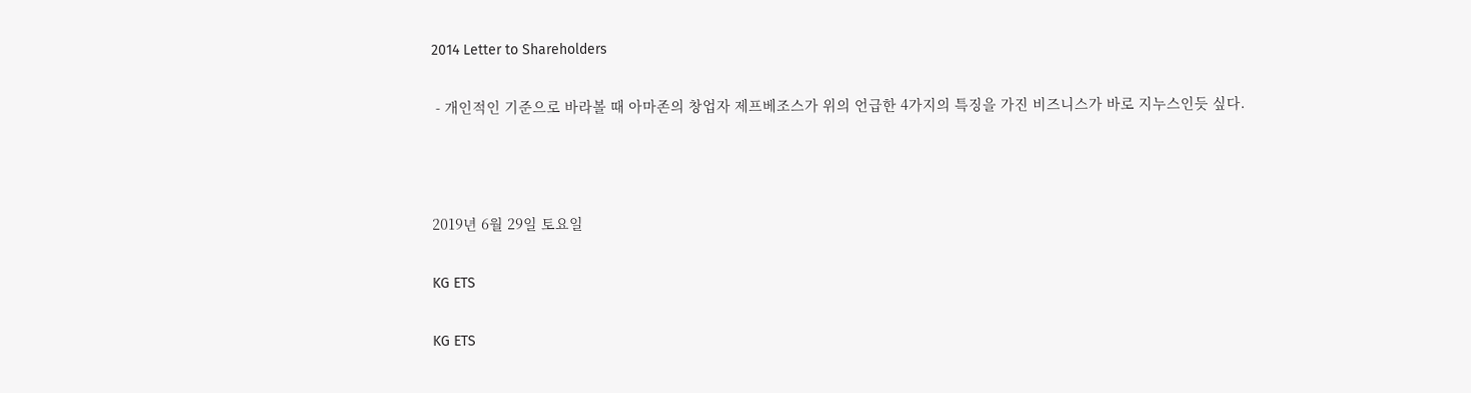2014 Letter to Shareholders

 - 개인적인 기준으로 바라볼 때 아마존의 창업자 제프베조스가 위의 언급한 4가지의 특징을 가진 비즈니스가 바로 지누스인듯 싶다.



2019년 6월 29일 토요일

KG ETS

KG ETS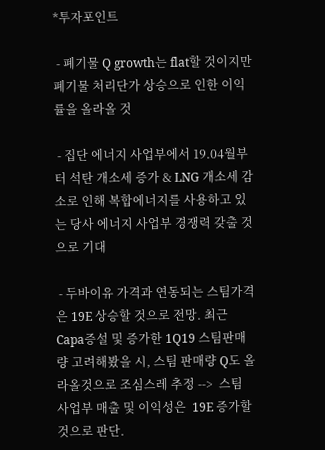*투자포인트

 - 폐기물 Q growth는 flat할 것이지만 폐기물 처리단가 상승으로 인한 이익률을 올라올 것

 - 집단 에너지 사업부에서 19.04월부터 석탄 개소세 증가 & LNG 개소세 감소로 인해 복합에너지를 사용하고 있는 당사 에너지 사업부 경쟁력 갖출 것으로 기대

 - 두바이유 가격과 연동되는 스팀가격은 19E 상승할 것으로 전망. 최근 Capa증설 및 증가한 1Q19 스팀판매량 고려해봤을 시, 스팀 판매량 Q도 올라올것으로 조심스레 추정 -->  스팀 사업부 매출 및 이익성은  19E 증가할 것으로 판단.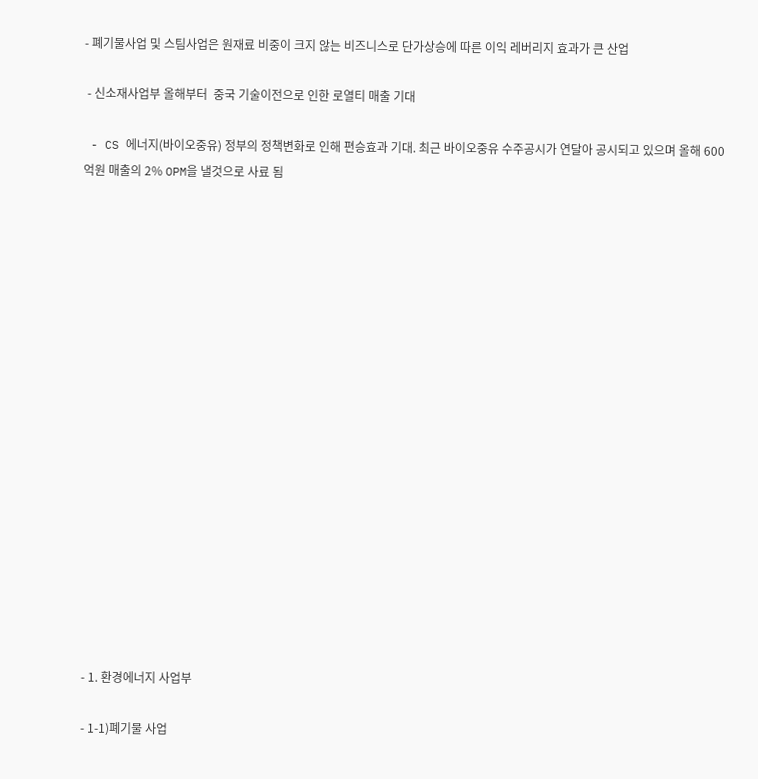- 폐기물사업 및 스팀사업은 원재료 비중이 크지 않는 비즈니스로 단가상승에 따른 이익 레버리지 효과가 큰 산업

 - 신소재사업부 올해부터  중국 기술이전으로 인한 로열티 매출 기대

 - CS 에너지(바이오중유) 정부의 정책변화로 인해 편승효과 기대. 최근 바이오중유 수주공시가 연달아 공시되고 있으며 올해 600억원 매출의 2% OPM을 낼것으로 사료 됨



















 - 1. 환경에너지 사업부

 - 1-1)폐기물 사업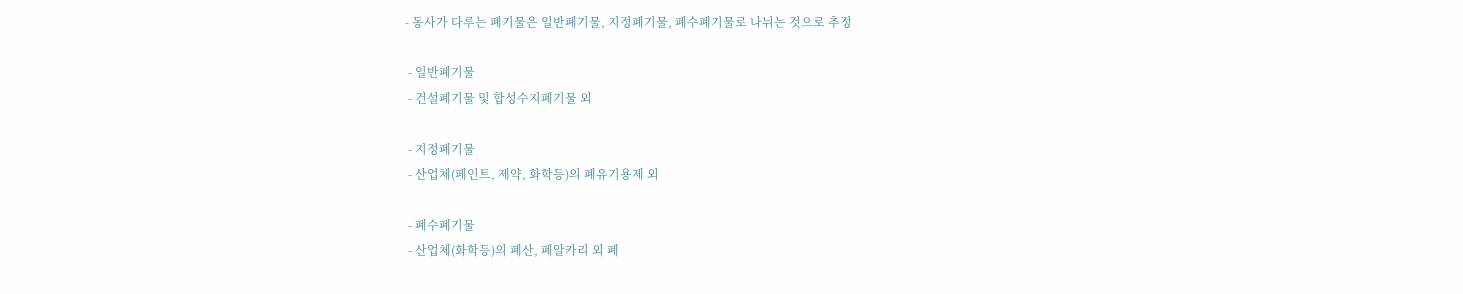- 동사가 다루는 폐기물은 일반폐기물, 지정폐기물, 폐수폐기물로 나뉘는 것으로 추정

 - 일반폐기물
 - 건설폐기물 및 합성수지폐기물 외

 - 지정폐기물
 - 산업체(페인트, 제약, 화학등)의 폐유기용제 외

 - 폐수폐기물
 - 산업체(화학등)의 폐산, 폐알카리 외 폐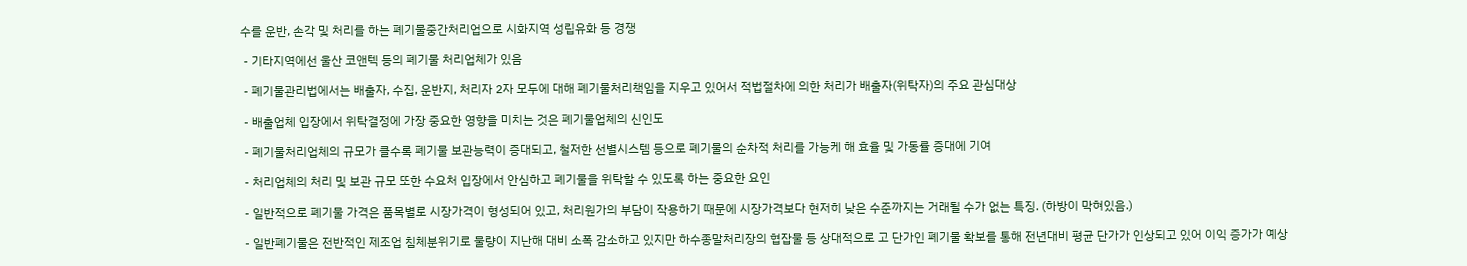수를 운반, 손각 및 처리를 하는 폐기물중간처리업으로 시화지역 성립유화 등 경쟁

 - 기타지역에선 울산 코앤텍 등의 폐기물 처리업체가 있음

 - 폐기물관리법에서는 배출자, 수집, 운반지, 처리자 2자 모두에 대해 폐기물처리책임을 지우고 있어서 적법절차에 의한 처리가 배출자(위탁자)의 주요 관심대상

 - 배출업체 입장에서 위탁결정에 가장 중요한 영향을 미치는 것은 폐기물업체의 신인도

 - 폐기물처리업체의 규모가 클수록 폐기물 보관능력이 증대되고, 철저한 선별시스템 등으로 폐기물의 순차적 처리를 가능케 해 효율 및 가동률 증대에 기여

 - 처리업체의 처리 및 보관 규모 또한 수요처 입장에서 안심하고 폐기물을 위탁할 수 있도록 하는 중요한 요인

 - 일반적으로 폐기물 가격은 품목별로 시장가격이 형성되어 있고, 처리원가의 부담이 작용하기 때문에 시장가격보다 현저히 낮은 수준까지는 거래될 수가 없는 특징. (하방이 막혀있음.)

 - 일반폐기물은 전반적인 제조업 침체분위기로 물량이 지난해 대비 소폭 감소하고 있지만 하수종말처리장의 협잡물 등 상대적으로 고 단가인 폐기물 확보를 통해 전년대비 평균 단가가 인상되고 있어 이익 증가가 예상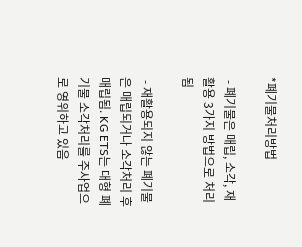*폐기물처리방법

 - 폐기물은 매립, 소각, 재활용 3가지 방법으로 처리 됨

 - 재활용되지 않는 폐기물은 매립되거나 소각처리 후 매립됨. KG ETS는 대형 폐기물 소각처리를 주사업으로 영위하고 있음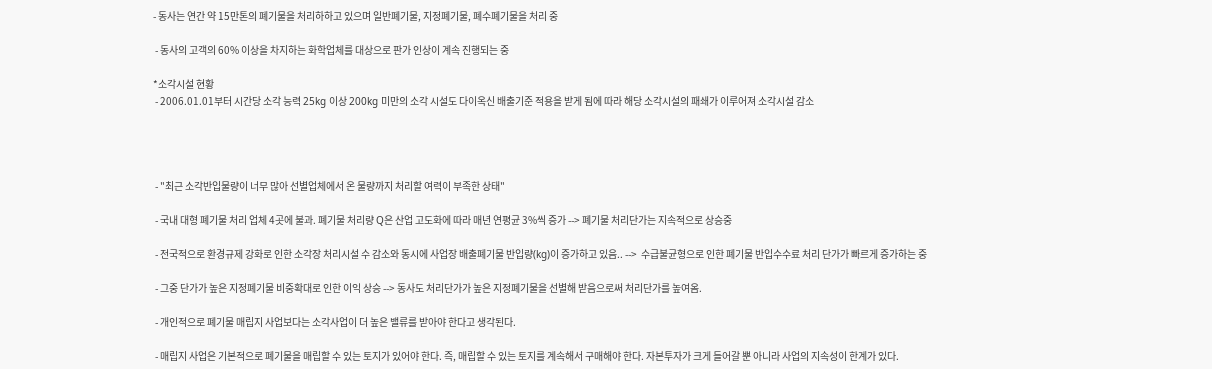- 동사는 연간 약 15만톤의 폐기물을 처리하하고 있으며 일반폐기물, 지정폐기물, 폐수폐기물을 처리 중

 - 동사의 고객의 60% 이상을 차지하는 화학업체를 대상으로 판가 인상이 계속 진행되는 중

*소각시설 현황
 - 2006.01.01부터 시간당 소각 능력 25kg 이상 200kg 미만의 소각 시설도 다이옥신 배출기준 적용을 받게 됨에 따라 해당 소각시설의 패쇄가 이루어져 소각시설 감소




 - "최근 소각반입물량이 너무 많아 선별업체에서 온 물량까지 처리할 여력이 부족한 상태"

 - 국내 대형 폐기물 처리 업체 4곳에 불과. 폐기물 처리량 Q은 산업 고도화에 따라 매년 연평균 3%씩 증가 --> 폐기물 처리단가는 지속적으로 상승중

 - 전국적으로 환경규제 강화로 인한 소각장 처리시설 수 감소와 동시에 사업장 배출폐기물 반입량(kg)이 증가하고 있음.. -->  수급불균형으로 인한 폐기물 반입수수료 처리 단가가 빠르게 증가하는 중

 - 그중 단가가 높은 지정폐기물 비중확대로 인한 이익 상승 --> 동사도 처리단가가 높은 지정폐기물을 선별해 받음으로써 처리단가를 높여옴.

 - 개인적으로 폐기물 매립지 사업보다는 소각사업이 더 높은 밸류를 받아야 한다고 생각된다.

 - 매립지 사업은 기본적으로 폐기물을 매립할 수 있는 토지가 있어야 한다. 즉, 매립할 수 있는 토지를 계속해서 구매해야 한다. 자본투자가 크게 들어갈 뿐 아니라 사업의 지속성이 한계가 있다.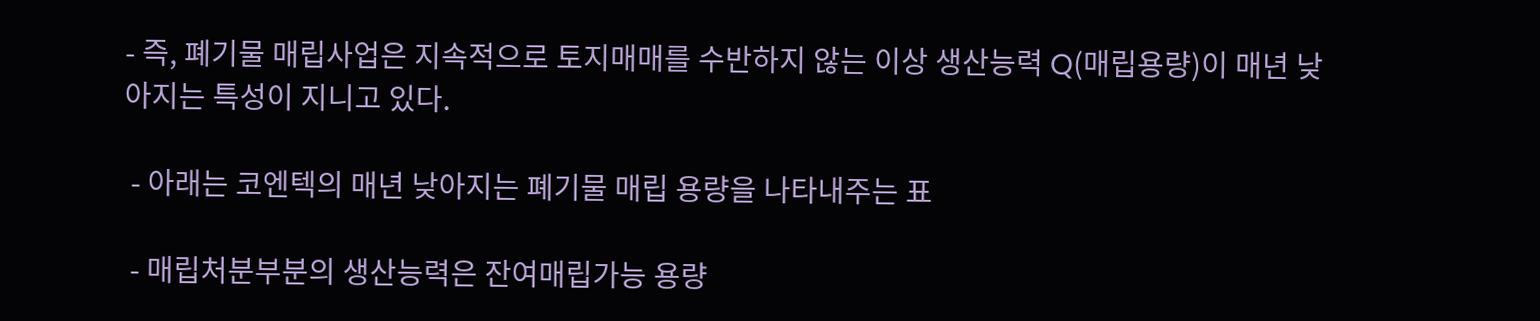- 즉, 폐기물 매립사업은 지속적으로 토지매매를 수반하지 않는 이상 생산능력 Q(매립용량)이 매년 낮아지는 특성이 지니고 있다.

 - 아래는 코엔텍의 매년 낮아지는 폐기물 매립 용량을 나타내주는 표

 - 매립처분부분의 생산능력은 잔여매립가능 용량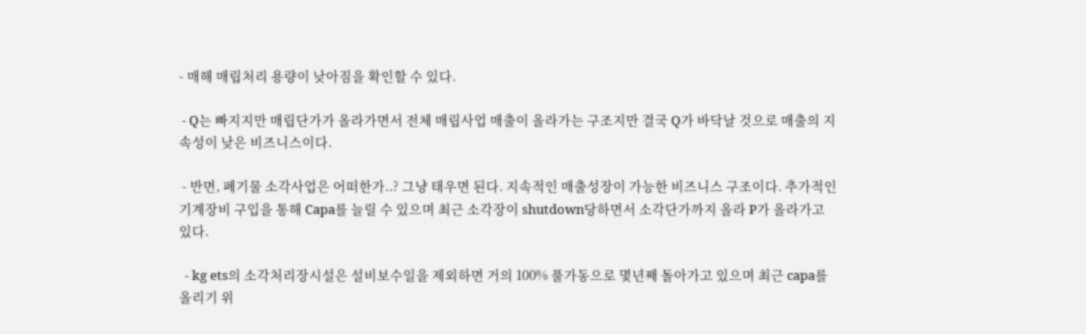- 매해 매립처리 용량이 낮아짐을 확인할 수 있다.

 - Q는 빠지지만 매립단가가 올라가면서 전체 매립사업 매출이 올라가는 구조지만 결국 Q가 바닥날 것으로 매출의 지속성이 낮은 비즈니스이다.

 - 반면, 폐기물 소각사업은 어떠한가..? 그냥 태우면 된다. 지속적인 매출성장이 가능한 비즈니스 구조이다. 추가적인 기계장비 구입을 통해 Capa를 늘릴 수 있으며 최근 소각장이 shutdown당하면서 소각단가까지 올라 P가 올라가고 있다.

  - kg ets의 소각처리장시설은 설비보수일을 제외하면 거의 100% 풀가동으로 몇년째 돌아가고 있으며 최근 capa를 올리기 위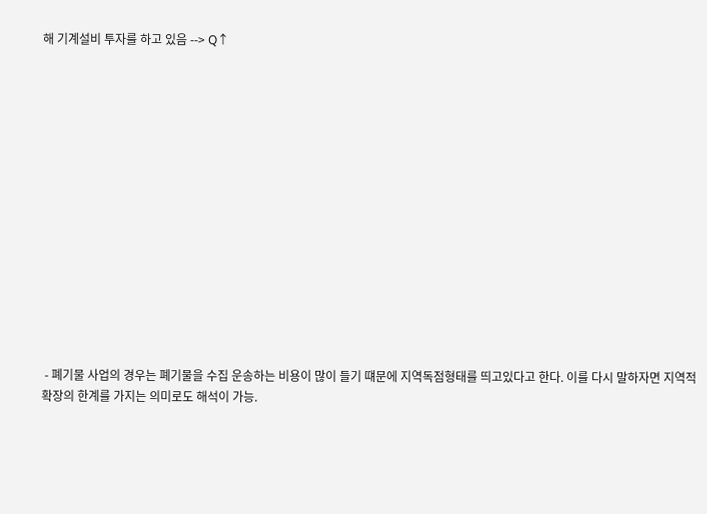해 기계설비 투자를 하고 있음 --> Q↑















 - 폐기물 사업의 경우는 폐기물을 수집 운송하는 비용이 많이 들기 떄문에 지역독점형태를 띄고있다고 한다. 이를 다시 말하자면 지역적 확장의 한계를 가지는 의미로도 해석이 가능.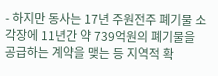- 하지만 동사는 17년 주원전주 폐기물 소각장에 11년간 약 739억원의 폐기물을 공급하는 계약을 맺는 등 지역적 확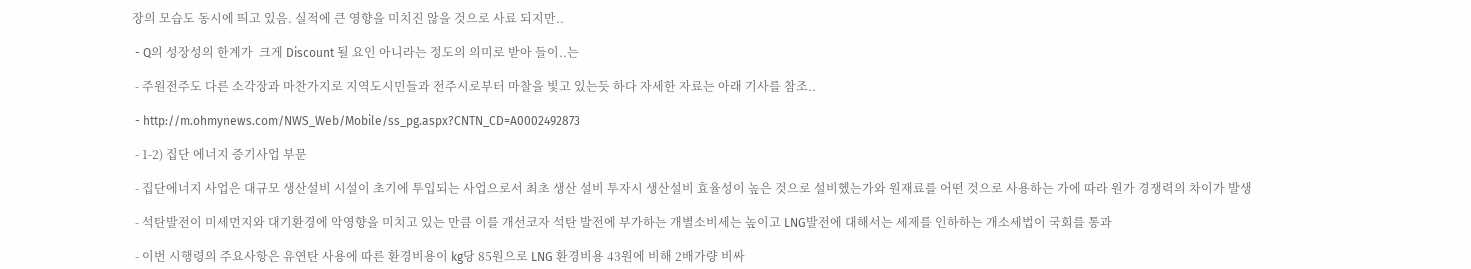장의 모습도 동시에 띄고 있음. 실적에 큰 영향을 미치진 않을 것으로 사료 되지만..

 - Q의 성장성의 한계가  크게 Discount 될 요인 아니라는 정도의 의미로 받아 들이..는

 - 주원전주도 다른 소각장과 마찬가지로 지역도시민들과 전주시로부터 마찰을 빛고 있는듯 하다 자세한 자료는 아래 기사를 참조..

 - http://m.ohmynews.com/NWS_Web/Mobile/ss_pg.aspx?CNTN_CD=A0002492873

 - 1-2) 집단 에너지 증기사업 부문

 - 집단에너지 사업은 대규모 생산설비 시설이 초기에 투입되는 사업으로서 최초 생산 설비 투자시 생산설비 효율성이 높은 것으로 설비헸는가와 원재료를 어떤 것으로 사용하는 가에 따라 원가 경쟁력의 차이가 발생

 - 석탄발전이 미세먼지와 대기환경에 악영향을 미치고 있는 만큼 이를 개선코자 석탄 발전에 부가하는 개별소비세는 높이고 LNG발전에 대해서는 세제를 인하하는 개소세법이 국회를 통과

 - 이번 시행령의 주요사항은 유연탄 사용에 따른 환경비용이 kg당 85원으로 LNG 환경비용 43원에 비해 2배가량 비싸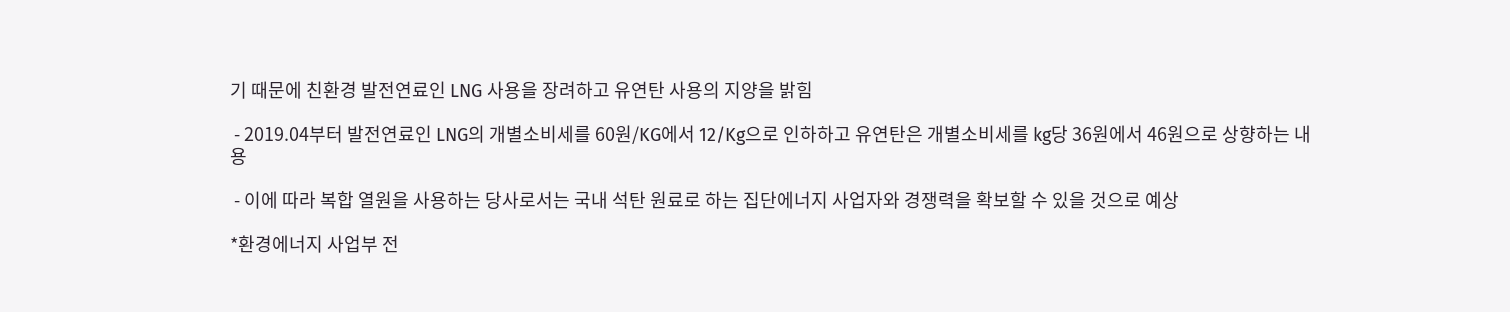기 때문에 친환경 발전연료인 LNG 사용을 장려하고 유연탄 사용의 지양을 밝힘

 - 2019.04부터 발전연료인 LNG의 개별소비세를 60원/KG에서 12/Kg으로 인하하고 유연탄은 개별소비세를 kg당 36원에서 46원으로 상향하는 내용

 - 이에 따라 복합 열원을 사용하는 당사로서는 국내 석탄 원료로 하는 집단에너지 사업자와 경쟁력을 확보할 수 있을 것으로 예상

*환경에너지 사업부 전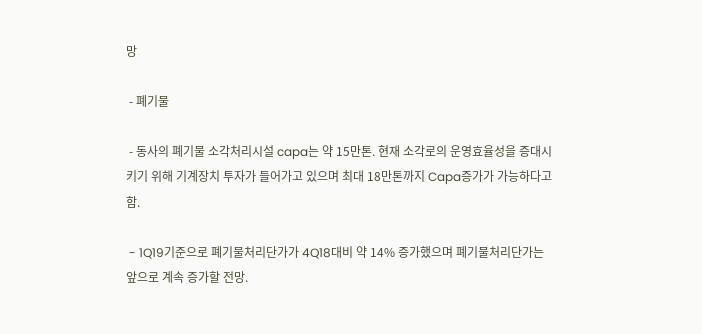망

 - 폐기물

 - 동사의 폐기물 소각처리시설 capa는 약 15만톤. 현재 소각로의 운영효율성을 증대시키기 위해 기계장치 투자가 들어가고 있으며 최대 18만톤까지 Capa증가가 가능하다고 함.

 - 1Q19기준으로 폐기물처리단가가 4Q18대비 약 14% 증가했으며 폐기물처리단가는 앞으로 계속 증가할 전망.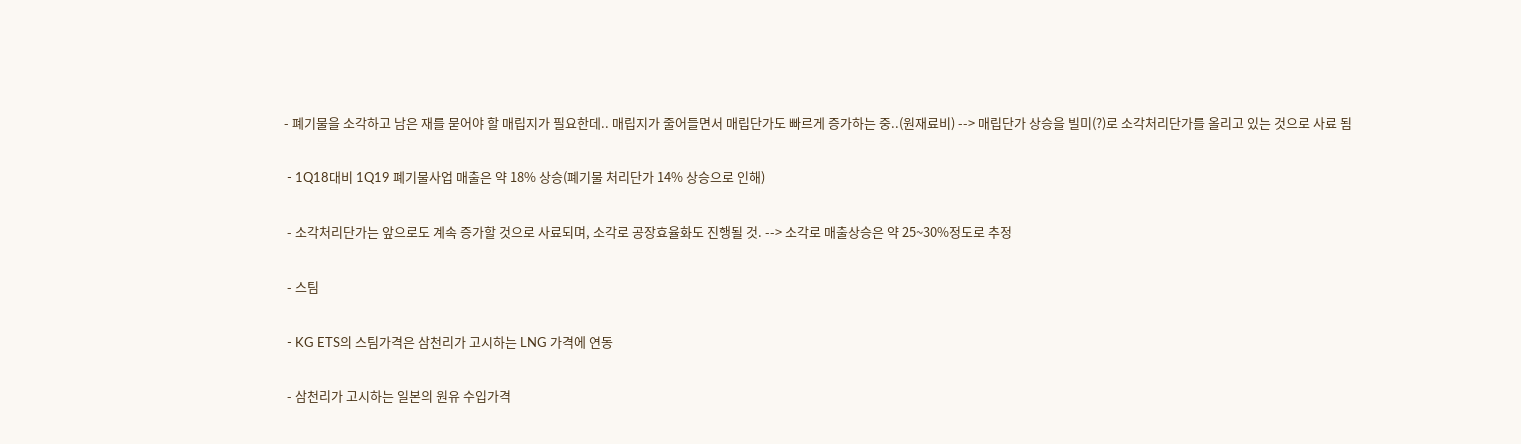- 폐기물을 소각하고 남은 재를 묻어야 할 매립지가 필요한데.. 매립지가 줄어들면서 매립단가도 빠르게 증가하는 중..(원재료비) --> 매립단가 상승을 빌미(?)로 소각처리단가를 올리고 있는 것으로 사료 됨

 - 1Q18대비 1Q19 폐기물사업 매출은 약 18% 상승(폐기물 처리단가 14% 상승으로 인해)

 - 소각처리단가는 앞으로도 계속 증가할 것으로 사료되며, 소각로 공장효율화도 진행될 것. --> 소각로 매출상승은 약 25~30%정도로 추정

 - 스팀

 - KG ETS의 스팀가격은 삼천리가 고시하는 LNG 가격에 연동

 - 삼천리가 고시하는 일본의 원유 수입가격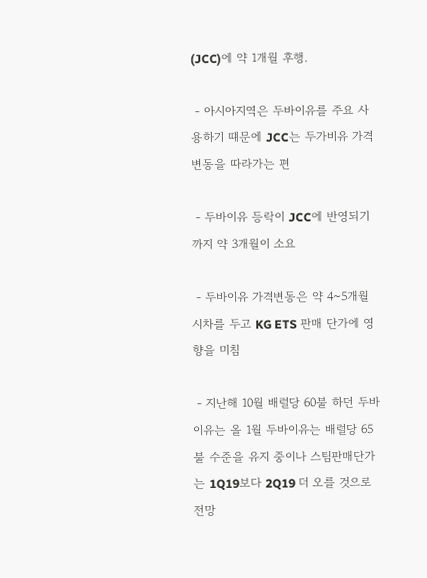(JCC)에 약 1개월 후행.

 - 아시아지역은 두바이유를 주요 사용하기 떄문에 JCC는 두가비유 가격 변동을 따라가는 편

 - 두바이유 등락이 JCC에 반영되기까지 약 3개월이 소요

 - 두바이유 가격변동은 약 4~5개월 시차를 두고 KG ETS 판매 단가에 영향을 미침

 - 지난해 10월 배럴당 60불 하던 두바이유는 올 1월 두바이유는 배럴당 65불 수준을 유지 중이나 스팀판매단가는 1Q19보다 2Q19 더 오를 것으로 전망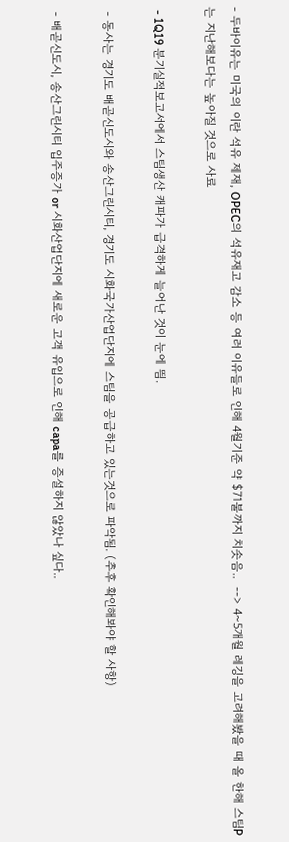- 두바이유는 미국의 이란 석유 제재, OPEC의 석유재고 감소 등 여러 이유들로 인해 4월기준 약 $71불까지 치솟음..  --> 4~5개월 레깅을 고려해봤을 때 올 한해 스팀P는 지난해보다는 높아질 것으로 사료

 - 1Q19 분기실적보고서에서 스팀생산 캐파가 급격하게 늘어난 것이 눈에 띔.

 - 동사는 경기도 배곧신도시와 송산그린시티, 경기도 시화국가산업단지에 스팀을 공급하고 있는것으로 파악됨. (추후 확인해봐야 할 사항)

 - 배곧신도시, 송산그린시티 입주증가 or 시화산업단지에 새로운 고객 유입으로 인해 capa를 증설하지 않았나 싶다..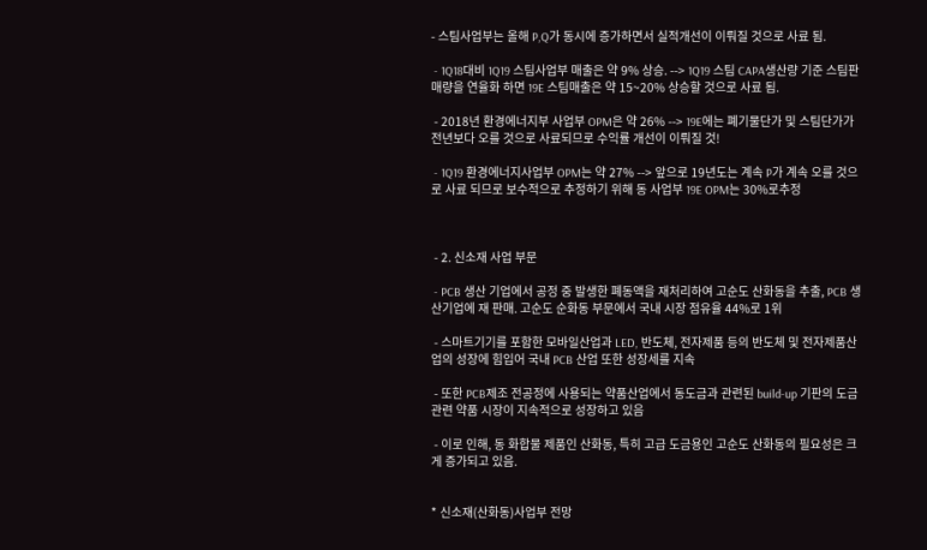- 스팀사업부는 올해 P,Q가 동시에 증가하면서 실적개선이 이뤄질 것으로 사료 됨.

 - 1Q18대비 1Q19 스팀사업부 매출은 약 9% 상승. --> 1Q19 스팀 CAPA생산량 기준 스팀판매량을 연율화 하면 19E 스팀매출은 약 15~20% 상승할 것으로 사료 됨.

 - 2018년 환경에너지부 사업부 OPM은 약 26% --> 19E에는 폐기물단가 및 스팀단가가 전년보다 오를 것으로 사료되므로 수익률 개선이 이뤄질 것!

 - 1Q19 환경에너지사업부 OPM는 약 27% --> 앞으로 19년도는 계속 P가 계속 오를 것으로 사료 되므로 보수적으로 추정하기 위해 동 사업부 19E OPM는 30%로추정



 - 2. 신소재 사업 부문

 - PCB 생산 기업에서 공정 중 발생한 폐동액을 재처리하여 고순도 산화동을 추출, PCB 생산기업에 재 판매. 고순도 순화동 부문에서 국내 시장 점유율 44%로 1위

 - 스마트기기를 포함한 모바일산업과 LED, 반도체, 전자제품 등의 반도체 및 전자제품산업의 성장에 힘입어 국내 PCB 산업 또한 성장세를 지속

 - 또한 PCB제조 전공정에 사용되는 약품산업에서 동도금과 관련된 build-up 기판의 도금관련 약품 시장이 지속적으로 성장하고 있음

 - 이로 인해, 동 화합물 제품인 산화동, 특히 고급 도금용인 고순도 산화동의 필요성은 크게 증가되고 있음.


* 신소재(산화동)사업부 전망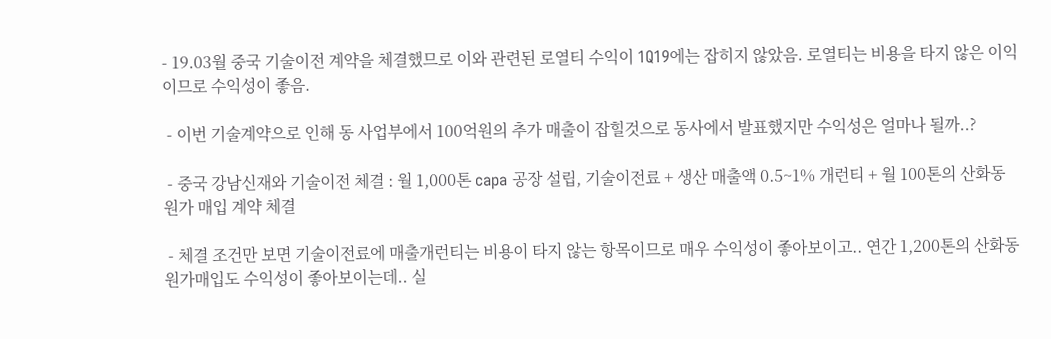- 19.03월 중국 기술이전 계약을 체결했므로 이와 관련된 로열티 수익이 1Q19에는 잡히지 않았음. 로열티는 비용을 타지 않은 이익이므로 수익성이 좋음.

 - 이번 기술계약으로 인해 동 사업부에서 100억원의 추가 매출이 잡힐것으로 동사에서 발표했지만 수익성은 얼마나 될까..?

 - 중국 강남신재와 기술이전 체결 : 월 1,000톤 capa 공장 설립, 기술이전료 + 생산 매출액 0.5~1% 개런티 + 월 100톤의 산화동 원가 매입 계약 체결

 - 체결 조건만 보면 기술이전료에 매출개런티는 비용이 타지 않는 항목이므로 매우 수익성이 좋아보이고.. 연간 1,200톤의 산화동 원가매입도 수익성이 좋아보이는데.. 실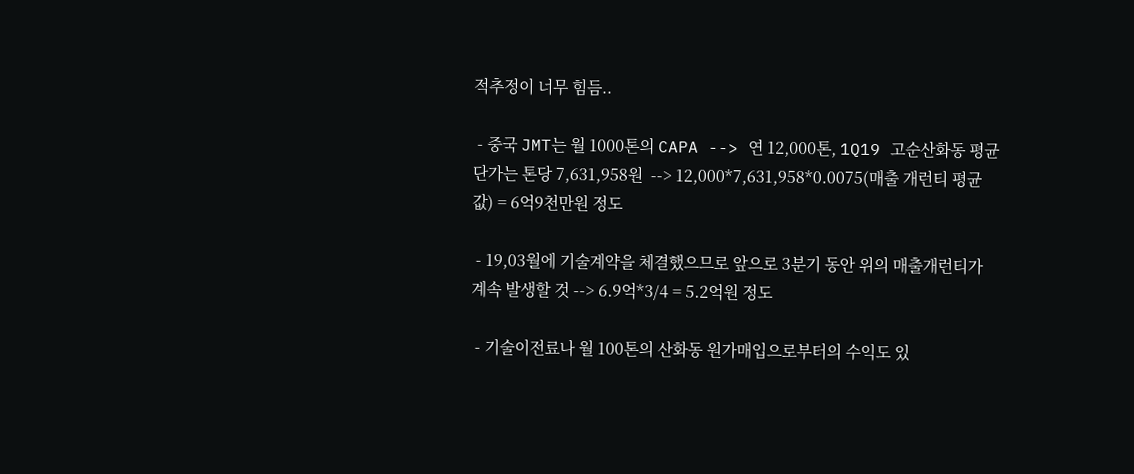적추정이 너무 힘듬..

 - 중국 JMT는 월 1000톤의 CAPA --> 연 12,000톤, 1Q19 고순산화동 평균단가는 톤당 7,631,958원  --> 12,000*7,631,958*0.0075(매출 개런티 평균값) = 6억9천만원 정도

 - 19,03월에 기술계약을 체결했으므로 앞으로 3분기 동안 위의 매출개런티가 계속 발생할 것 --> 6.9억*3/4 = 5.2억원 정도

 - 기술이전료나 월 100톤의 산화동 원가매입으로부터의 수익도 있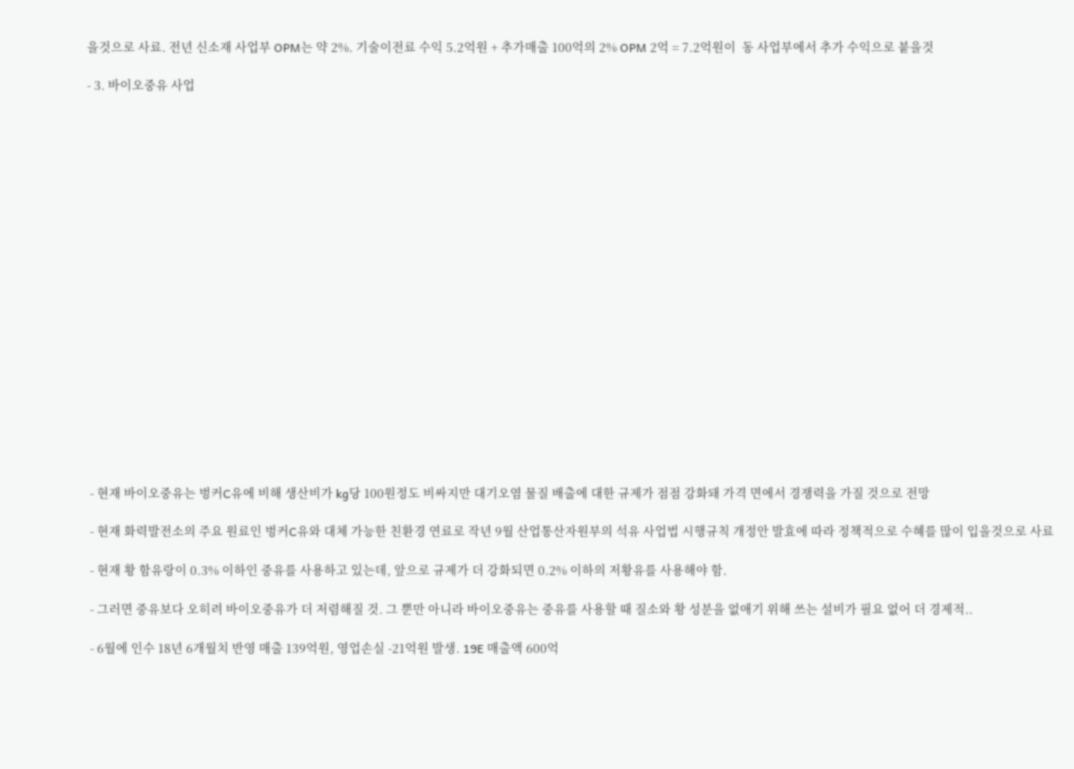을것으로 사료. 전년 신소재 사업부 OPM는 약 2%. 기술이전료 수익 5.2억원 + 추가매출 100억의 2% OPM 2억 = 7.2억원이  동 사업부에서 추가 수익으로 붙을것

- 3. 바이오중유 사업




















 - 현재 바이오중유는 벙커C유에 비해 생산비가 kg당 100원정도 비싸지만 대기오염 물질 배출에 대한 규제가 점점 강화돼 가격 면에서 경쟁력을 가질 것으로 전망

 - 현재 화력발전소의 주요 원료인 벙커C유와 대체 가능한 친환경 연료로 작년 9월 산업통산자원부의 석유 사업법 시행규칙 개정안 발효에 따라 정책적으로 수혜를 많이 입을것으로 사료

 - 현재 황 함유랑이 0.3% 이하인 중유를 사용하고 있는데, 앞으로 규제가 더 강화되면 0.2% 이하의 저황유를 사용해야 함.

 - 그러면 중유보다 오히려 바이오중유가 더 저렴해질 것. 그 뿐만 아니라 바이오중유는 중유를 사용할 때 질소와 황 성분을 없애기 위해 쓰는 설비가 필요 없어 더 경제적..

 - 6월에 인수 18년 6개월치 반영 매출 139억원, 영업손실 -21억원 발생. 19E 매출액 600억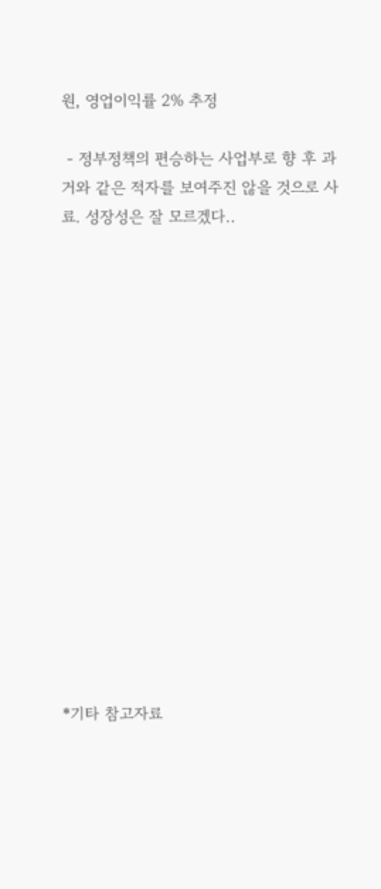원, 영업이익률 2% 추정

 - 정부정책의 편승하는 사업부로 향 후 과거와 같은 적자를 보여주진 않을 것으로 사료. 성장성은 잘 모르겠다..
















*기타 참고자료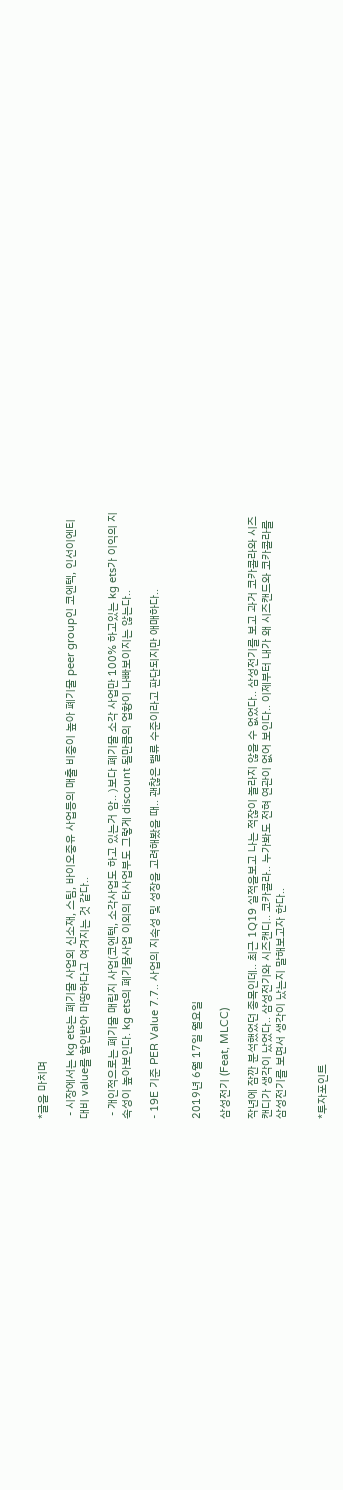*글을 마치며

 - 시장에서는 kg ets는 폐기물 사업외 신소재, 스팀, 바이오중유 사업등의 매출 비중이 높아 폐기물 peer group인 코엔텍, 인선이엔티 대비 value를 할인받아 마땅하다고 여겨지는 것 같다..

 - 개인적으로는 폐기물 매립지 사업(코엔텍, 소각사업도 하고 있는거 암.. )보다 폐기물 소각 사업만 100% 하고있는 kg ets가 이익의 지속성이 높아보인다. kg ets의 폐기물사업 이외의 타사업부도 그렇게 discount 될만큼의 업황이 나빠보이지는 않는다..

- 19E 기준 PER Value 7.7.. 사업의 지속성 및 성장을 고려해봤을 때.. 괜찮은 밸류 수준이라고 판단되지만 애매하다..


2019년 6월 17일 월요일

삼성전기 (Feat, MLCC)

작년에 잠깐 분석했었던 종목인데.. 최근 1Q19 실적을보고 나는 적잖이 놀라지 않을 수 없었다.. 삼성전기를 보고 과거 코카콜라와 시즈캔디가 생각이 났었다.. 삼성전기와 시즈캔디.. 코카콜라.. 누가봐도 전혀 연관이 없어 보인다.. 이제부터 내가 왜 시즈캔드와 코카콜라를 삼성전기를 보면서 생각이 났는지 말해보고자 한다..


*투자포인트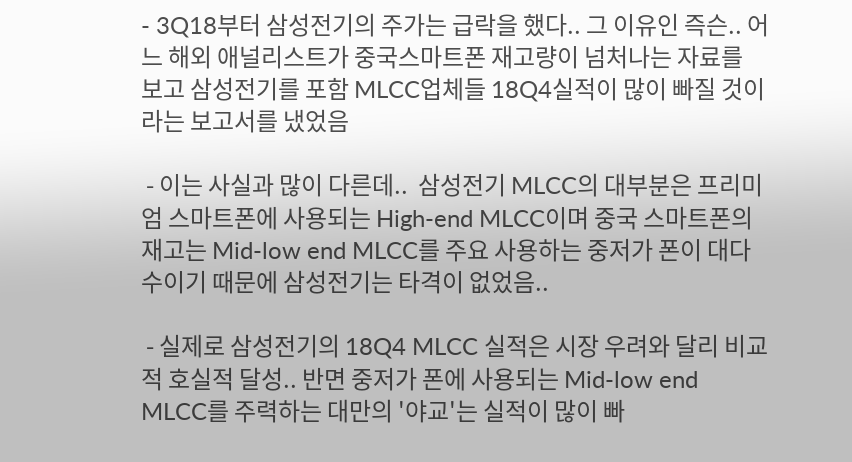- 3Q18부터 삼성전기의 주가는 급락을 했다.. 그 이유인 즉슨.. 어느 해외 애널리스트가 중국스마트폰 재고량이 넘처나는 자료를 보고 삼성전기를 포함 MLCC업체들 18Q4실적이 많이 빠질 것이라는 보고서를 냈었음

 - 이는 사실과 많이 다른데..  삼성전기 MLCC의 대부분은 프리미엄 스마트폰에 사용되는 High-end MLCC이며 중국 스마트폰의 재고는 Mid-low end MLCC를 주요 사용하는 중저가 폰이 대다수이기 때문에 삼성전기는 타격이 없었음..

 - 실제로 삼성전기의 18Q4 MLCC 실적은 시장 우려와 달리 비교적 호실적 달성.. 반면 중저가 폰에 사용되는 Mid-low end MLCC를 주력하는 대만의 '야교'는 실적이 많이 빠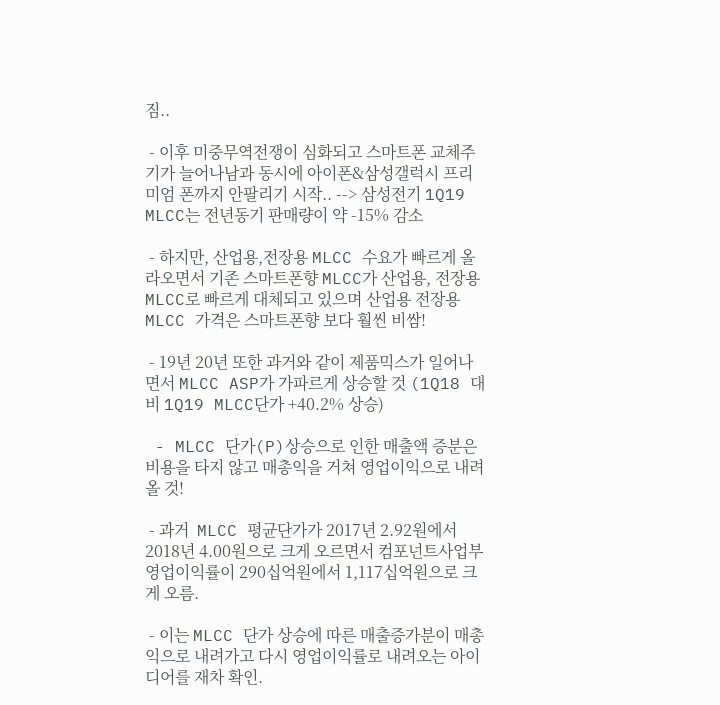짐..

 - 이후 미중무역전쟁이 심화되고 스마트폰 교체주기가 늘어나남과 동시에 아이폰&삼성갤럭시 프리미엄 폰까지 안팔리기 시작.. --> 삼성전기 1Q19 MLCC는 전년동기 판매량이 약 -15% 감소

 - 하지만, 산업용,전장용 MLCC 수요가 빠르게 올라오면서 기존 스마트폰향 MLCC가 산업용, 전장용 MLCC로 빠르게 대체되고 있으며 산업용 전장용 MLCC 가격은 스마트폰향 보다 훨씬 비쌈!

 - 19년 20년 또한 과거와 같이 제품믹스가 일어나면서 MLCC ASP가 가파르게 상승할 것 (1Q18 대비 1Q19 MLCC단가 +40.2% 상승)

 - MLCC 단가(P)상승으로 인한 매출액 증분은 비용을 타지 않고 매총익을 거쳐 영업이익으로 내려올 것!

 - 과거  MLCC 평균단가가 2017년 2.92원에서 2018년 4.00원으로 크게 오르면서 컴포넌트사업부 영업이익률이 290십억원에서 1,117십억원으로 크게 오름.

 - 이는 MLCC 단가 상승에 따른 매출증가분이 매총익으로 내려가고 다시 영업이익률로 내려오는 아이디어를 재차 확인.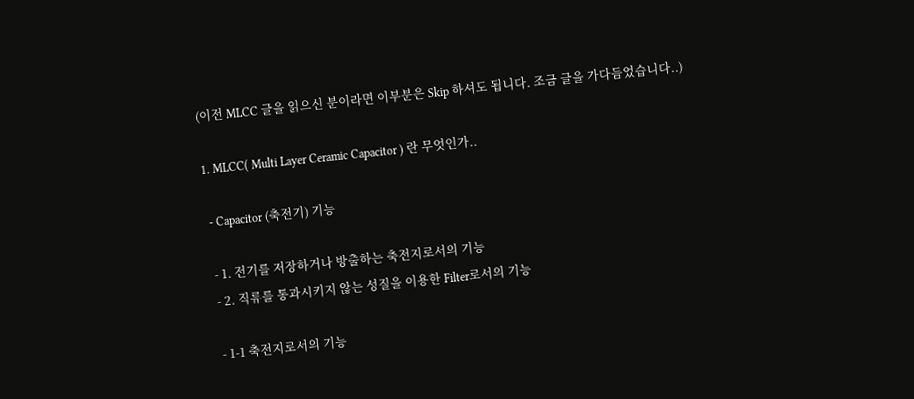(이전 MLCC 글을 읽으신 분이라면 이부분은 Skip 하셔도 됩니다. 조금 글을 가다듬었습니다..)

1. MLCC( Multi Layer Ceramic Capacitor ) 란 무엇인가..

 - Capacitor (축전기) 기능

 - 1. 전기를 저장하거나 방출하는 축전지로서의 기능
 - 2. 직류를 통과시키지 않는 성질을 이용한 Filter로서의 기능

 - 1-1 축전지로서의 기능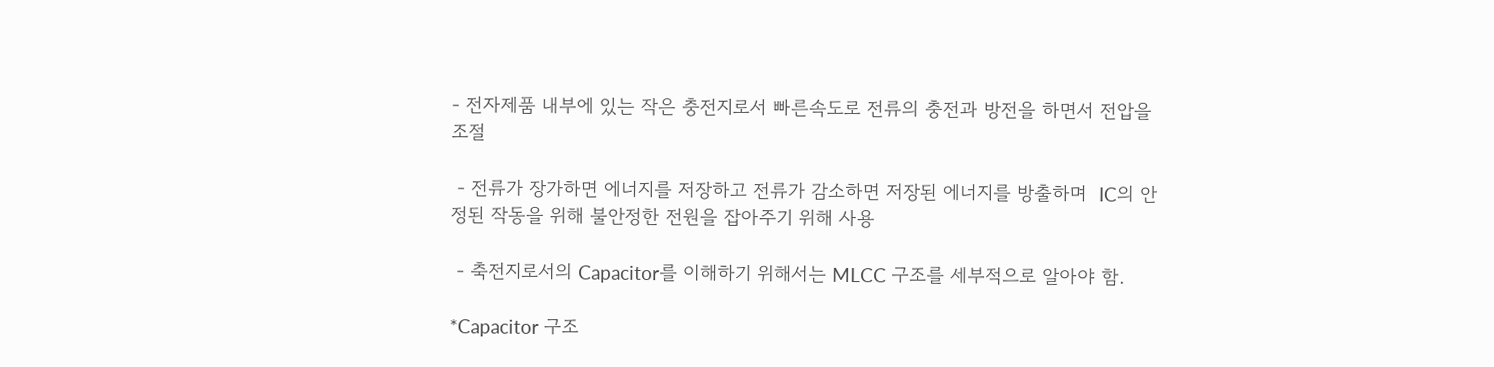- 전자제품 내부에 있는 작은 충전지로서 빠른속도로 전류의 충전과 방전을 하면서 전압을 조절

 - 전류가 장가하면 에너지를 저장하고 전류가 감소하면 저장된 에너지를 방출하며  IC의 안정된 작동을 위해 불안정한 전원을 잡아주기 위해 사용

 - 축전지로서의 Capacitor를 이해하기 위해서는 MLCC 구조를 세부적으로 알아야 함.

*Capacitor 구조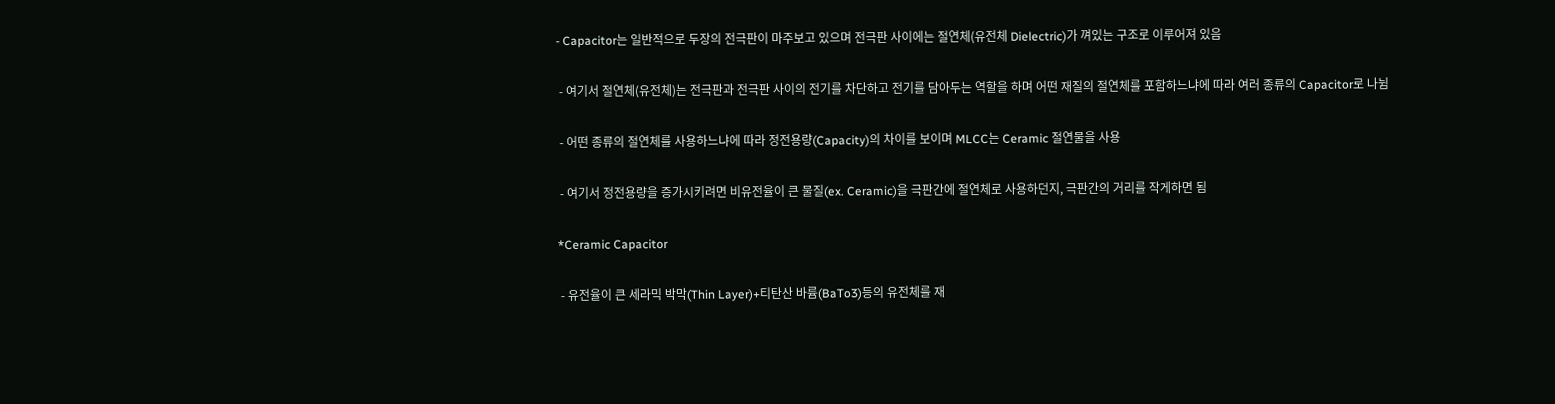- Capacitor는 일반적으로 두장의 전극판이 마주보고 있으며 전극판 사이에는 절연체(유전체 Dielectric)가 껴있는 구조로 이루어져 있음

 - 여기서 절연체(유전체)는 전극판과 전극판 사이의 전기를 차단하고 전기를 담아두는 역할을 하며 어떤 재질의 절연체를 포함하느냐에 따라 여러 종류의 Capacitor로 나뉨

 - 어떤 종류의 절연체를 사용하느냐에 따라 정전용량(Capacity)의 차이를 보이며 MLCC는 Ceramic 절연물을 사용

 - 여기서 정전용량을 증가시키려면 비유전율이 큰 물질(ex. Ceramic)을 극판간에 절연체로 사용하던지, 극판간의 거리를 작게하면 됨

*Ceramic Capacitor

 - 유전율이 큰 세라믹 박막(Thin Layer)+티탄산 바륨(BaTo3)등의 유전체를 재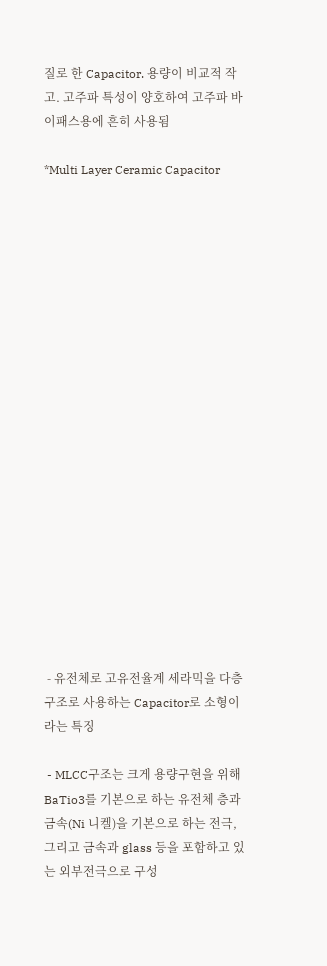질로 한 Capacitor. 용량이 비교적 작고. 고주파 특성이 양호하여 고주파 바이패스용에 흔히 사용됨

*Multi Layer Ceramic Capacitor




















 - 유전체로 고유전율계 세라믹을 다층구조로 사용하는 Capacitor로 소형이라는 특징

 - MLCC구조는 크게 용량구현을 위해 BaTio3를 기본으로 하는 유전체 층과 금속(Ni 니켈)을 기본으로 하는 전극, 그리고 금속과 glass 등을 포함하고 있는 외부전극으로 구성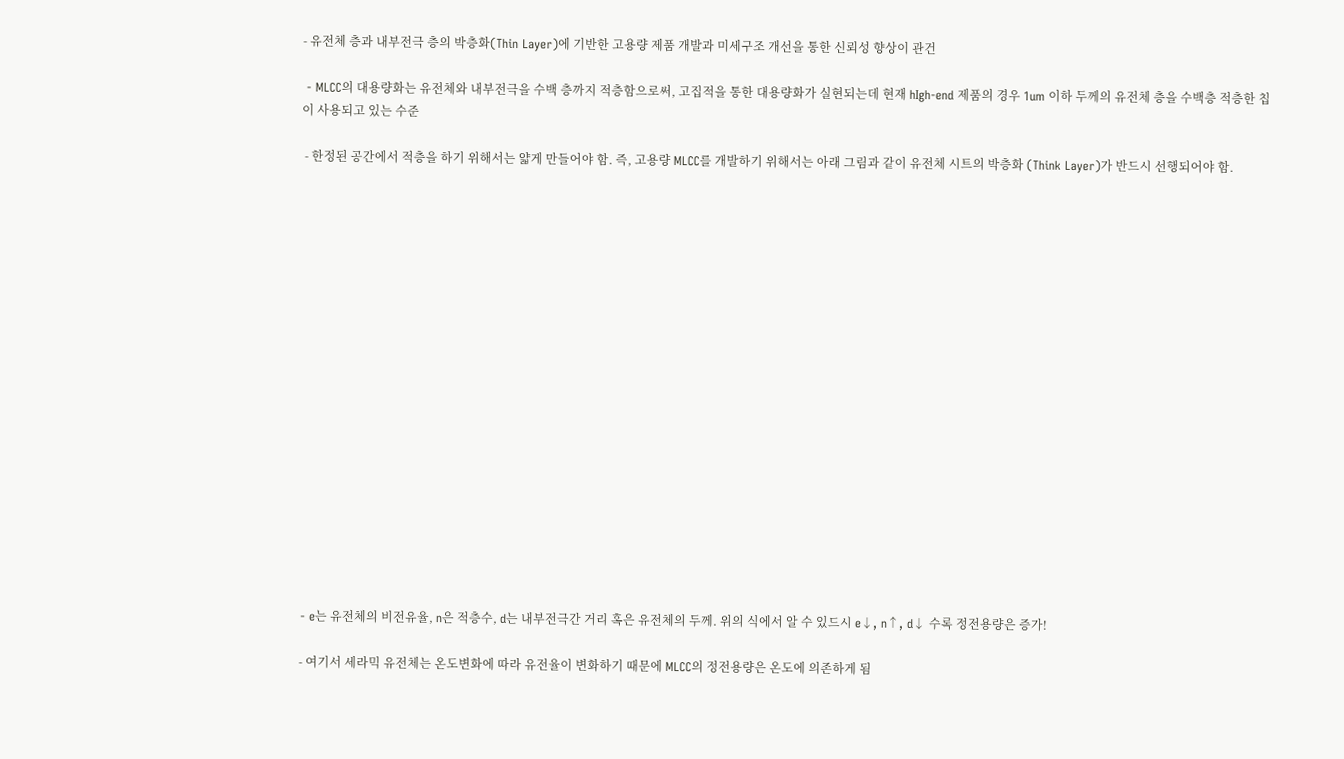- 유전체 층과 내부전극 층의 박층화(Thin Layer)에 기반한 고용량 제품 개발과 미세구조 개선을 통한 신뢰성 향상이 관건

 - MLCC의 대용량화는 유전체와 내부전극을 수백 층까지 적층함으로써, 고집적을 통한 대용량화가 실현되는데 현재 hIgh-end 제품의 경우 1um 이하 두께의 유전체 층을 수백층 적층한 칩이 사용되고 있는 수준

 - 한정된 공간에서 적층을 하기 위해서는 얇게 만들어야 함. 즉, 고용량 MLCC를 개발하기 위해서는 아래 그림과 같이 유전체 시트의 박층화 (Think Layer)가 반드시 선행되어야 함.



















 - e는 유전체의 비전유율, n은 적층수, d는 내부전극간 거리 혹은 유전체의 두께. 위의 식에서 알 수 있드시 e↓, n↑, d↓ 수록 정전용량은 증가!

 - 여기서 세라믹 유전체는 온도변화에 따라 유전율이 변화하기 때문에 MLCC의 정전용량은 온도에 의존하게 됨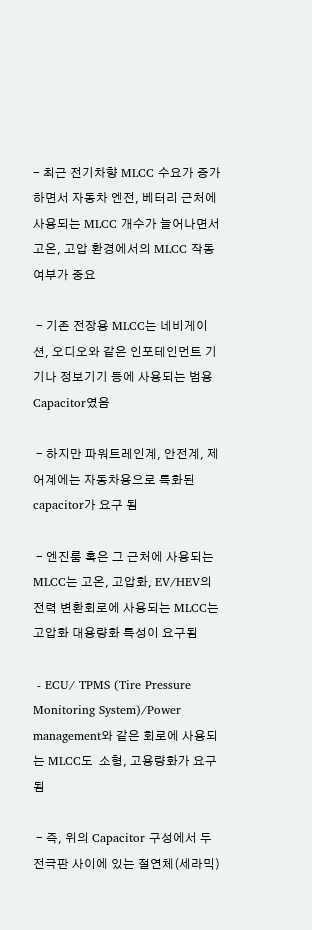- 최근 전기차향 MLCC 수요가 증가하면서 자동차 엔전, 베터리 근처에 사용되는 MLCC 개수가 늘어나면서 고온, 고압 환경에서의 MLCC 작동여부가 중요

 - 기존 전장용 MLCC는 네비게이션, 오디오와 같은 인포테인먼트 기기나 정보기기 등에 사용되는 범용 Capacitor였음

 - 하지만 파워트레인계, 안전계, 제어계에는 자동차용으로 특화된 capacitor가 요구 됨

 - 엔진룸 혹은 그 근처에 사용되는 MLCC는 고온, 고압화, EV/HEV의 전력 변환회로에 사용되는 MLCC는 고압화 대용량화 특성이 요구됨

 - ECU/ TPMS (Tire Pressure Monitoring System)/Power management와 같은 회로에 사용되는 MLCC도  소형, 고용량화가 요구 됨

 - 즉, 위의 Capacitor 구성에서 두 전극판 사이에 있는 절연체(세라믹)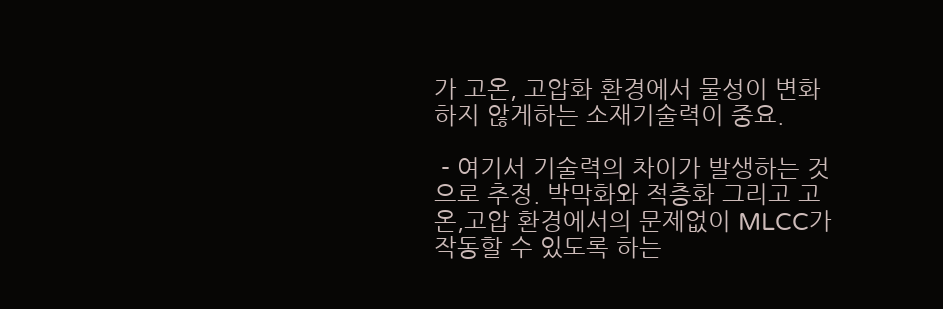가 고온, 고압화 환경에서 물성이 변화하지 않게하는 소재기술력이 중요.

 - 여기서 기술력의 차이가 발생하는 것으로 추정. 박막화와 적층화 그리고 고온,고압 환경에서의 문제없이 MLCC가 작동할 수 있도록 하는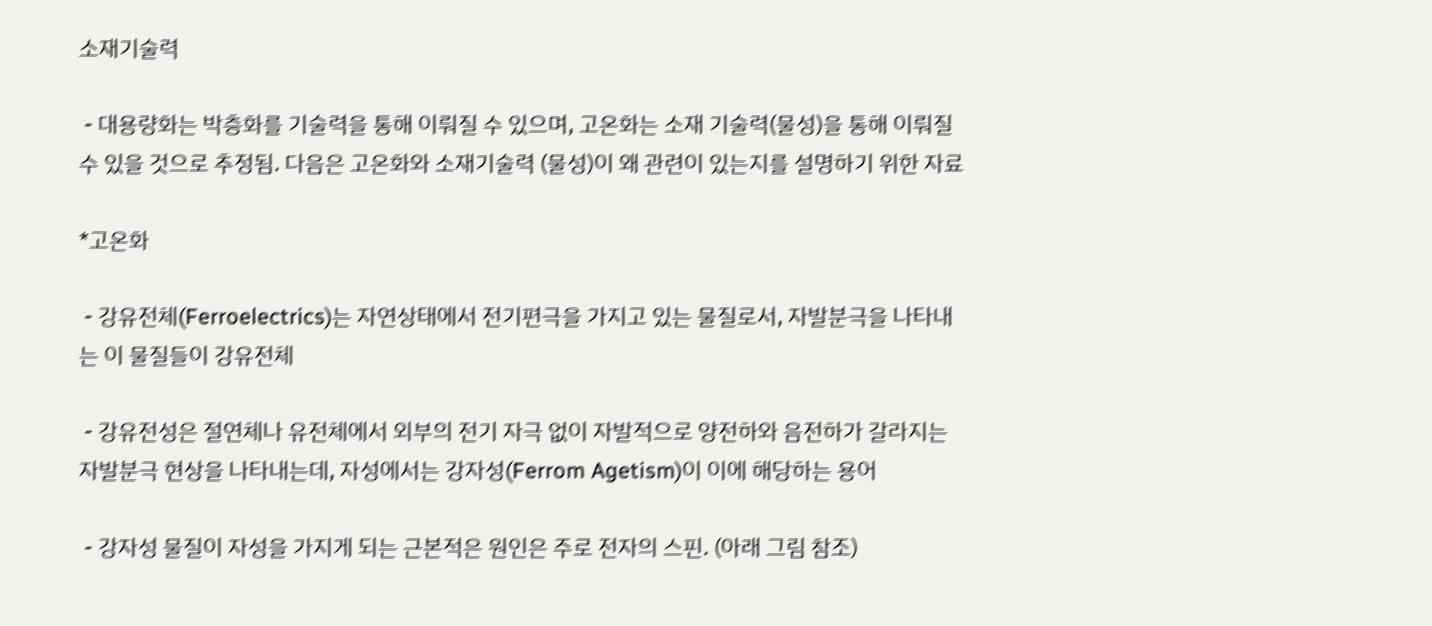소재기술력

 - 대용량화는 박층화를 기술력을 통해 이뤄질 수 있으며, 고온화는 소재 기술력(물성)을 통해 이뤄질 수 있을 것으로 추정됨. 다음은 고온화와 소재기술력 (물성)이 왜 관련이 있는지를 설명하기 위한 자료

*고온화

 - 강유전체(Ferroelectrics)는 자연상태에서 전기편극을 가지고 있는 물질로서, 자발분극을 나타내는 이 물질들이 강유전체

 - 강유전성은 절연체나 유전체에서 외부의 전기 자극 없이 자발적으로 양전하와 음전하가 갈라지는 자발분극 현상을 나타내는데, 자성에서는 강자성(Ferrom Agetism)이 이에 해당하는 용어

 - 강자성 물질이 자성을 가지게 되는 근본적은 원인은 주로 전자의 스핀. (아래 그림 참조)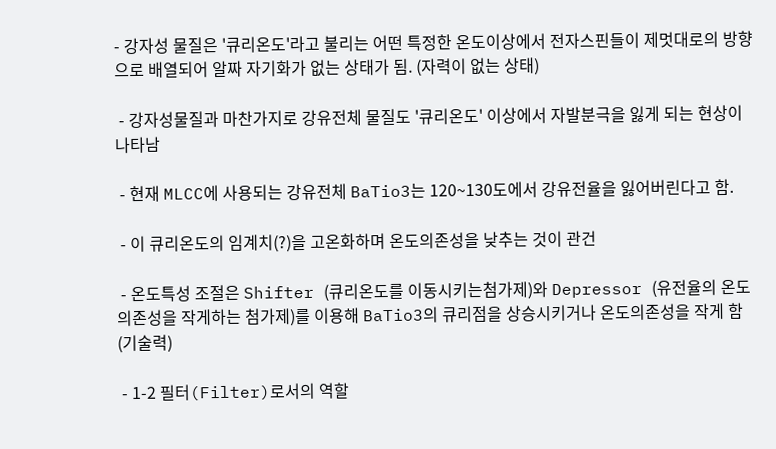- 강자성 물질은 '큐리온도'라고 불리는 어떤 특정한 온도이상에서 전자스핀들이 제멋대로의 방향으로 배열되어 알짜 자기화가 없는 상태가 됨. (자력이 없는 상태)

 - 강자성물질과 마찬가지로 강유전체 물질도 '큐리온도' 이상에서 자발분극을 잃게 되는 현상이 나타남

 - 현재 MLCC에 사용되는 강유전체 BaTio3는 120~130도에서 강유전율을 잃어버린다고 함.

 - 이 큐리온도의 임계치(?)을 고온화하며 온도의존성을 낮추는 것이 관건

 - 온도특성 조절은 Shifter (큐리온도를 이동시키는첨가제)와 Depressor (유전율의 온도 의존성을 작게하는 첨가제)를 이용해 BaTio3의 큐리점을 상승시키거나 온도의존성을 작게 함 (기술력)

 - 1-2 필터(Filter)로서의 역할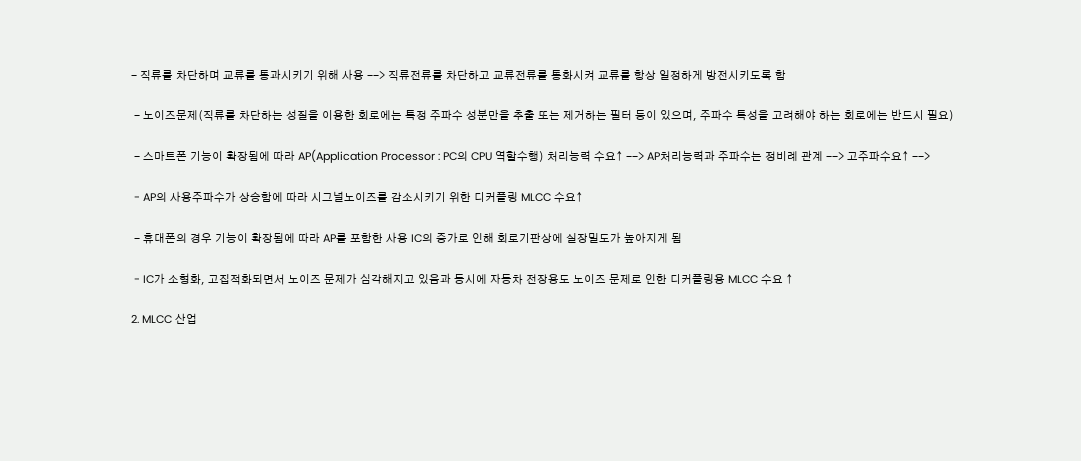- 직류를 차단하며 교류를 통과시키기 위해 사용 --> 직류전류를 차단하고 교류전류를 통화시켜 교류를 항상 일정하게 방전시키도록 함

 - 노이즈문제(직류를 차단하는 성질을 이용한 회로에는 특정 주파수 성분만을 추출 또는 제거하는 필터 등이 있으며, 주파수 특성을 고려해야 하는 회로에는 반드시 필요)

 - 스마트폰 기능이 확장됨에 따라 AP(Application Processor : PC의 CPU 역할수행) 처리능력 수요↑ --> AP처리능력과 주파수는 정비례 관계 --> 고주파수요↑ -->

 - AP의 사용주파수가 상승함에 따라 시그널노이즈를 감소시키기 위한 디커플링 MLCC 수요↑

 - 휴대폰의 경우 기능이 확장됨에 따라 AP를 포함한 사용 IC의 증가로 인해 회로기판상에 실장밀도가 높아지게 됨

 - IC가 소형화, 고집적화되면서 노이즈 문제가 심각해지고 있음과 동시에 자동차 전장용도 노이즈 문제로 인한 디커플링용 MLCC 수요 ↑

2. MLCC 산업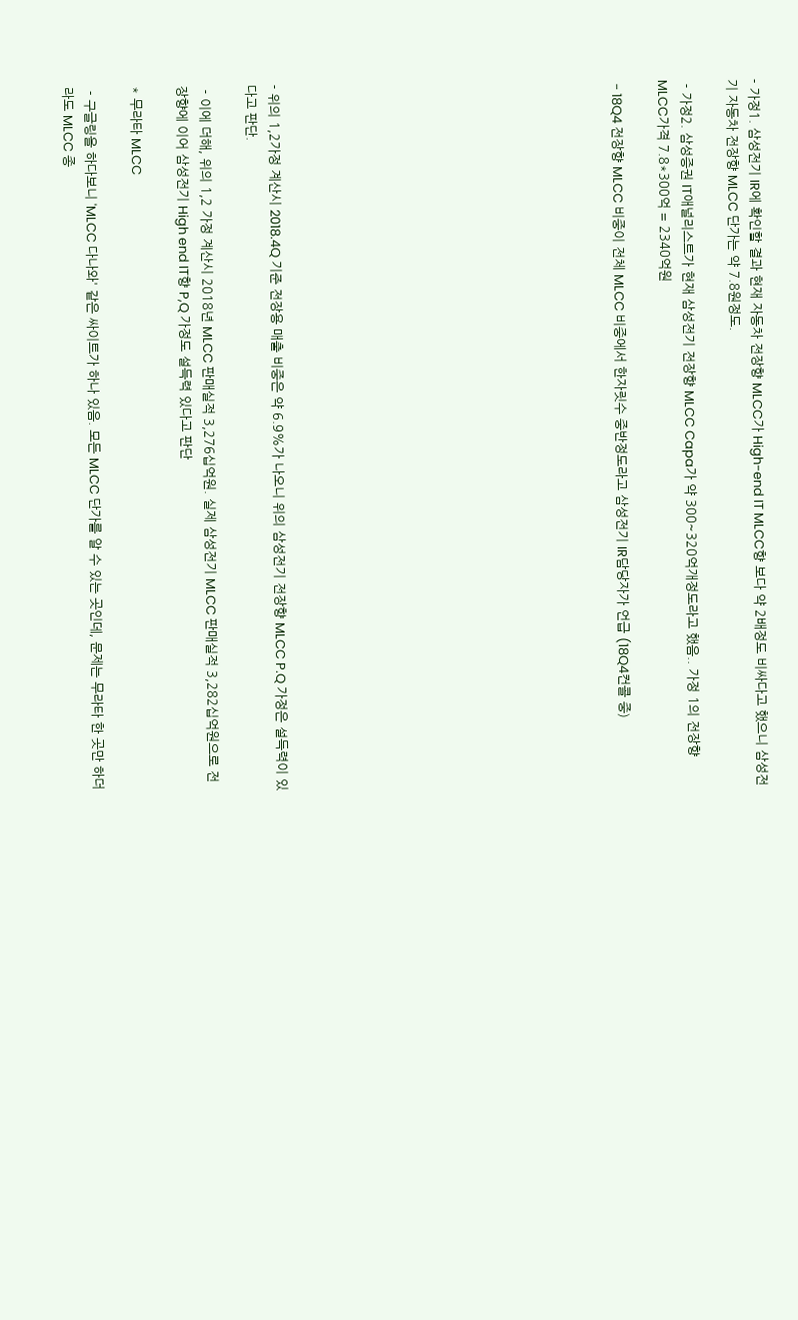- 가정1. 삼성전기 IR에 확인할 결과 현재 자동차 전장향 MLCC가 High-end IT MLCC향 보다 약 2배정도 비싸다고 했으니 삼성전기 자동차 전장향 MLCC 단가는 약 7.8원정도.

 - 가정2. 삼성증권 IT애널리스트가 현재 삼성전기 전장향 MLCC Capa가 약 300~320억개정도라고 했음.. 가정 1의 전장향 MLCC가격 7.8*300억 = 2340억원

 - 18Q4 전장향 MLCC 비중이 전체 MLCC 비중에서 한자릿수 중반정도라고 삼성전기 IR담당자가 언급 (18Q4컨콜 중)














- 위의 1,2가정 계산시 2018.4Q 기준 전장용 매출 비중은 약 6.9%가 나오니 위의 삼성전기 전장향 MLCC P.Q 가정은 설득력이 있다고 판단.

 - 이에 더해, 위의 1,2 가정 계산시 2018년 MLCC 판매실적 3,276십억원. 실제 삼성전기 MLCC 판매실적 3,282십억원으로 전장향에 이어 삼성전기 High end IT향 P,Q 가정도 설득력 있다고 판단

* 무라타 MLCC

 - 구글링을 하다보니 'MLCC 다나와' 같은 싸이트가 하나 있음. 모든 MLCC 단가를 알 수 있는 곳인데, 문제는 무라타 한 곳만 하더라도 MLCC 종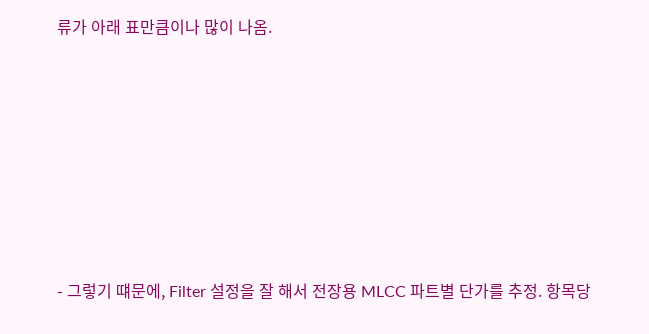류가 아래 표만큼이나 많이 나옴.









- 그렇기 떄문에, Filter 설정을 잘 해서 전장용 MLCC 파트별 단가를 추정. 항목당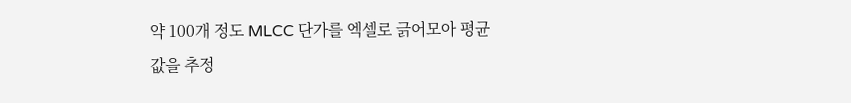약 100개 정도 MLCC 단가를 엑셀로 긁어모아 평균 값을 추정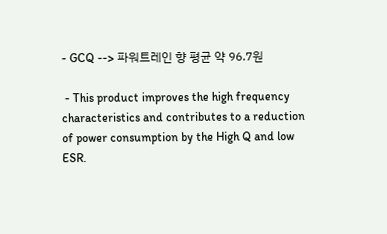- GCQ --> 파워트레인 향 평균 약 96.7원

 - This product improves the high frequency characteristics and contributes to a reduction of power consumption by the High Q and low ESR.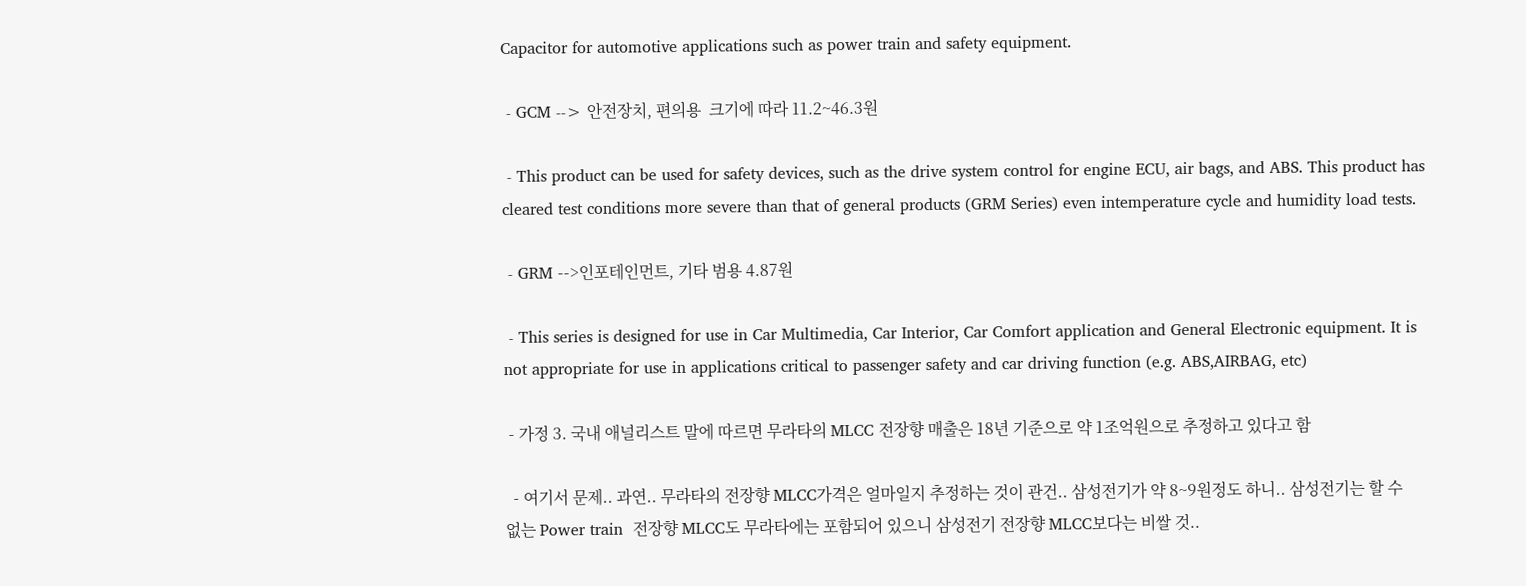Capacitor for automotive applications such as power train and safety equipment.

 - GCM --> 안전장치, 편의용  크기에 따라 11.2~46.3원

 - This product can be used for safety devices, such as the drive system control for engine ECU, air bags, and ABS. This product has cleared test conditions more severe than that of general products (GRM Series) even intemperature cycle and humidity load tests.

 - GRM -->인포테인먼트, 기타 범용 4.87원

 - This series is designed for use in Car Multimedia, Car Interior, Car Comfort application and General Electronic equipment. It is not appropriate for use in applications critical to passenger safety and car driving function (e.g. ABS,AIRBAG, etc)

 - 가정 3. 국내 애널리스트 말에 따르면 무라타의 MLCC 전장향 매출은 18년 기준으로 약 1조억원으로 추정하고 있다고 함

  - 여기서 문제.. 과연.. 무라타의 전장향 MLCC가격은 얼마일지 추정하는 것이 관건.. 삼성전기가 약 8~9원정도 하니.. 삼성전기는 할 수 없는 Power train  전장향 MLCC도 무라타에는 포함되어 있으니 삼성전기 전장향 MLCC보다는 비쌀 것..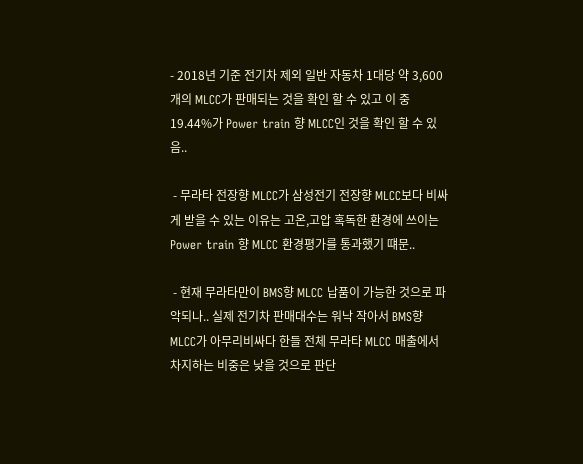- 2018년 기준 전기차 제외 일반 자동차 1대당 약 3,600개의 MLCC가 판매되는 것을 확인 할 수 있고 이 중 19.44%가 Power train 향 MLCC인 것을 확인 할 수 있음..

 - 무라타 전장향 MLCC가 삼성전기 전장향 MLCC보다 비싸게 받을 수 있는 이유는 고온,고압 혹독한 환경에 쓰이는 Power train 향 MLCC 환경평가를 통과했기 떄문..

 - 현재 무라타만이 BMS향 MLCC 납품이 가능한 것으로 파악되나.. 실제 전기차 판매대수는 워낙 작아서 BMS향 MLCC가 아무리비싸다 한들 전체 무라타 MLCC 매출에서 차지하는 비중은 낮을 것으로 판단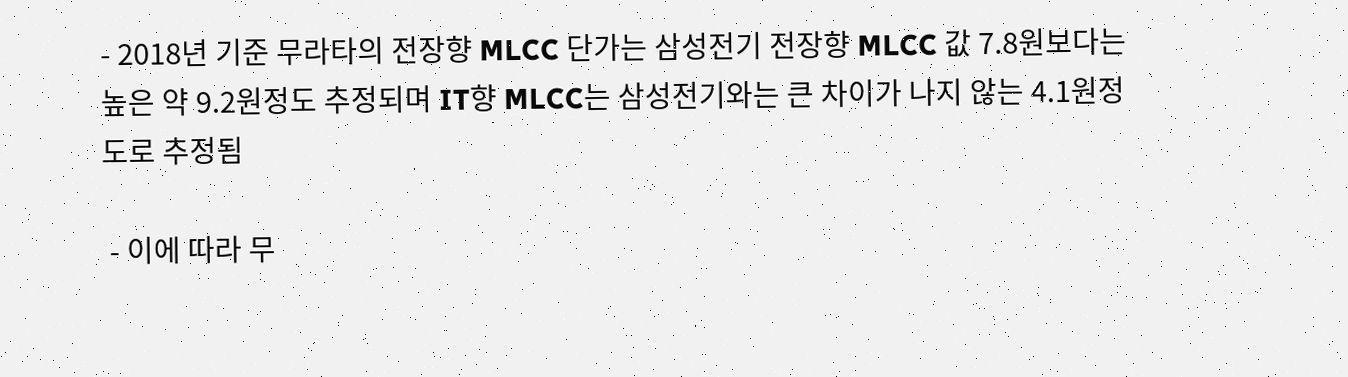- 2018년 기준 무라타의 전장향 MLCC 단가는 삼성전기 전장향 MLCC 값 7.8원보다는 높은 약 9.2원정도 추정되며 IT향 MLCC는 삼성전기와는 큰 차이가 나지 않는 4.1원정도로 추정됨

 - 이에 따라 무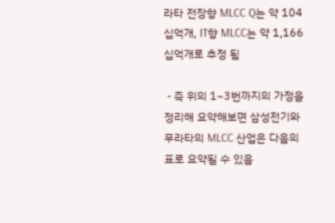라타 전장향 MLCC Q는 약 104십억개, IT향 MLCC는 약 1,166십억개로 추정 됨

 - 즉 위의 1~3번까지의 가정을 정리해 요약해보면 삼성전기와 무라타의 MLCC 산업은 다음의 표로 요약될 수 있음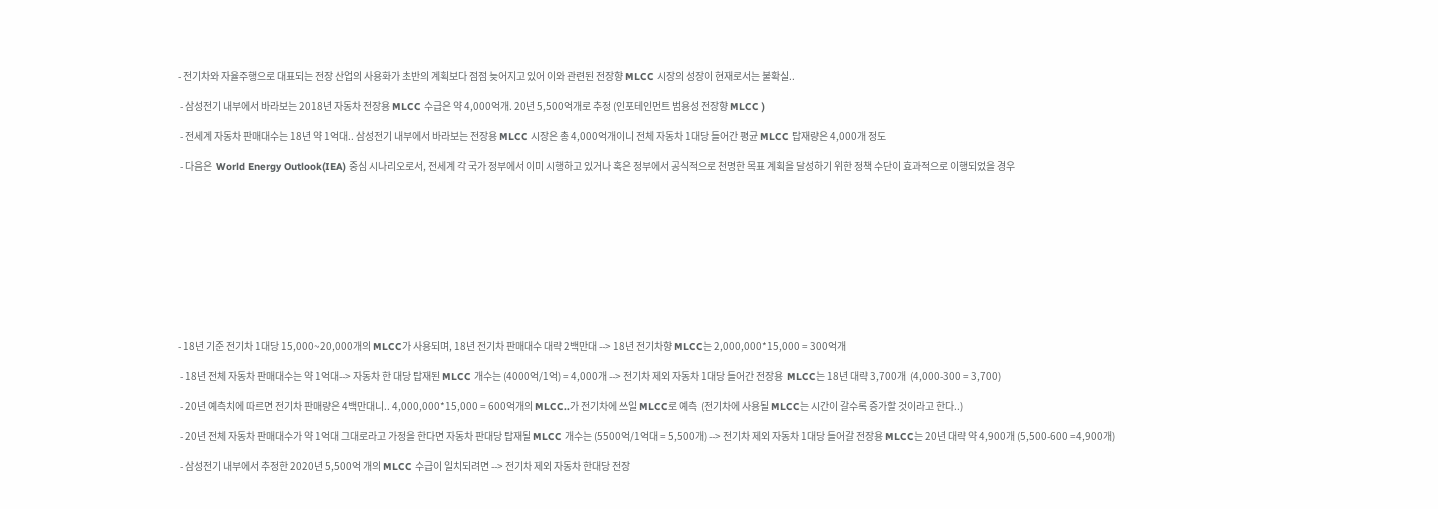- 전기차와 자율주행으로 대표되는 전장 산업의 사용화가 초반의 계획보다 점점 늦어지고 있어 이와 관련된 전장향 MLCC 시장의 성장이 현재로서는 불확실..

 - 삼성전기 내부에서 바라보는 2018년 자동차 전장용 MLCC 수급은 약 4,000억개. 20년 5,500억개로 추정 (인포테인먼트 범용성 전장향 MLCC )

 - 전세계 자동차 판매대수는 18년 약 1억대.. 삼성전기 내부에서 바라보는 전장용 MLCC 시장은 총 4,000억개이니 전체 자동차 1대당 들어간 평균 MLCC 탑재량은 4,000개 정도

 - 다음은  World Energy Outlook(IEA) 중심 시나리오로서, 전세계 각 국가 정부에서 이미 시행하고 있거나 혹은 정부에서 공식적으로 천명한 목표 계획을 달성하기 위한 정책 수단이 효과적으로 이행되었을 경우











- 18년 기준 전기차 1대당 15,000~20,000개의 MLCC가 사용되며, 18년 전기차 판매대수 대략 2백만대 --> 18년 전기차향 MLCC는 2,000,000*15,000 = 300억개

 - 18년 전체 자동차 판매대수는 약 1억대--> 자동차 한 대당 탑재된 MLCC 개수는 (4000억/1억) = 4,000개 --> 전기차 제외 자동차 1대당 들어간 전장용  MLCC는 18년 대략 3,700개  (4,000-300 = 3,700)

 - 20년 예측치에 따르면 전기차 판매량은 4백만대니.. 4,000,000*15,000 = 600억개의 MLCC..가 전기차에 쓰일 MLCC로 예측  (전기차에 사용될 MLCC는 시간이 갈수록 증가할 것이라고 한다..)

 - 20년 전체 자동차 판매대수가 약 1억대 그대로라고 가정을 한다면 자동차 판대당 탑재될 MLCC 개수는 (5500억/1억대 = 5,500개) --> 전기차 제외 자동차 1대당 들어갈 전장용 MLCC는 20년 대략 약 4,900개 (5,500-600 =4,900개)

 - 삼성전기 내부에서 추정한 2020년 5,500억 개의 MLCC 수급이 일치되려면 --> 전기차 제외 자동차 한대당 전장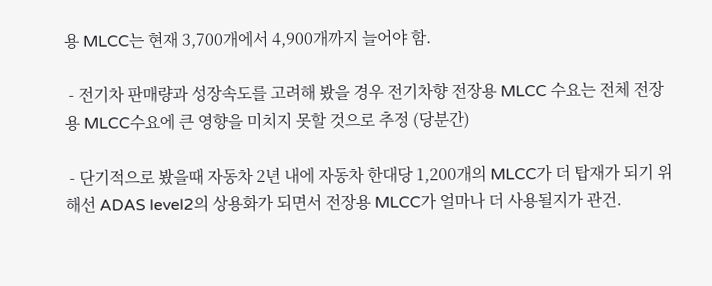용 MLCC는 현재 3,700개에서 4,900개까지 늘어야 함.

 - 전기차 판매량과 성장속도를 고려해 봤을 경우 전기차향 전장용 MLCC 수요는 전체 전장용 MLCC수요에 큰 영향을 미치지 못할 것으로 추정 (당분간)

 - 단기적으로 봤을때 자동차 2년 내에 자동차 한대당 1,200개의 MLCC가 더 탑재가 되기 위해선 ADAS level2의 상용화가 되면서 전장용 MLCC가 얼마나 더 사용될지가 관건.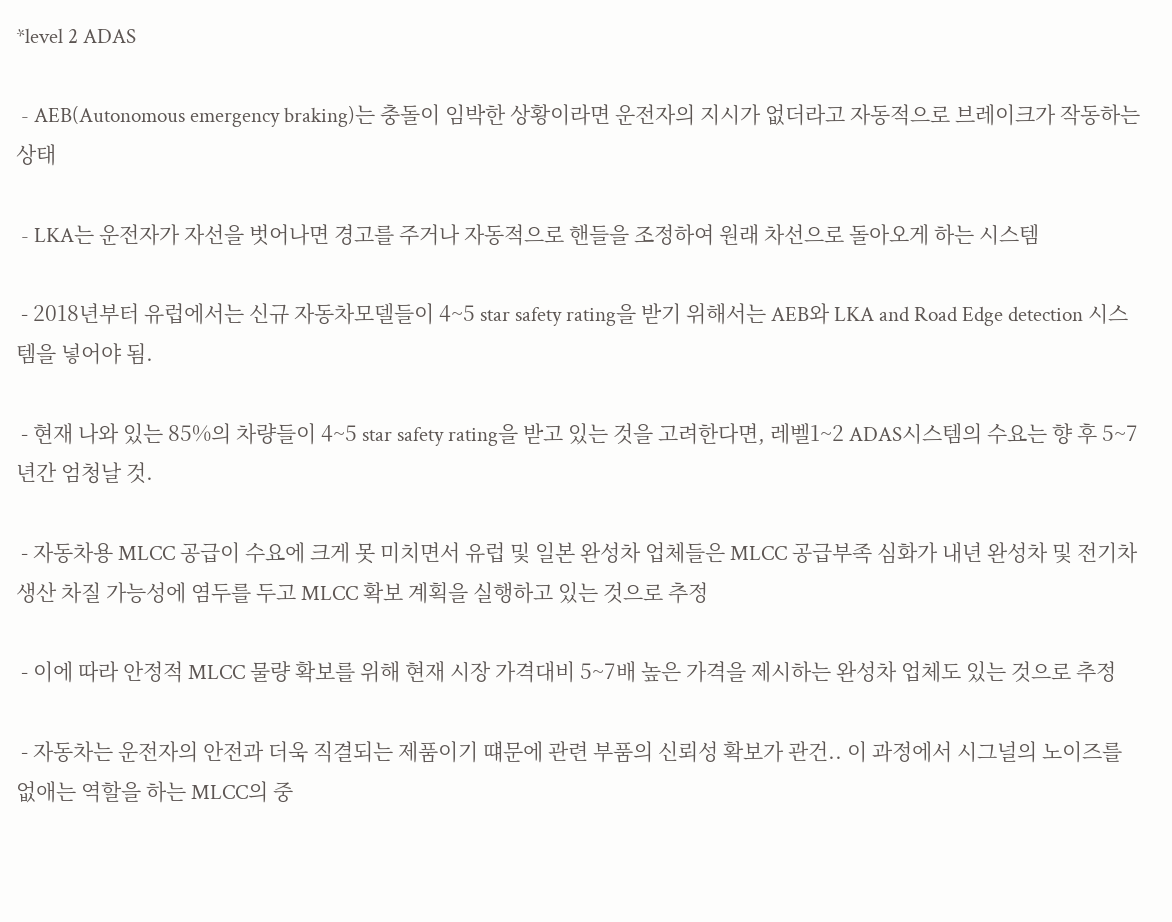*level 2 ADAS

 - AEB(Autonomous emergency braking)는 충돌이 임박한 상황이라면 운전자의 지시가 없더라고 자동적으로 브레이크가 작동하는 상태

 - LKA는 운전자가 자선을 벗어나면 경고를 주거나 자동적으로 핸들을 조정하여 원래 차선으로 돌아오게 하는 시스템

 - 2018년부터 유럽에서는 신규 자동차모델들이 4~5 star safety rating을 받기 위해서는 AEB와 LKA and Road Edge detection 시스템을 넣어야 됨.

 - 현재 나와 있는 85%의 차량들이 4~5 star safety rating을 받고 있는 것을 고려한다면, 레벨1~2 ADAS시스템의 수요는 향 후 5~7년간 엄청날 것.

 - 자동차용 MLCC 공급이 수요에 크게 못 미치면서 유럽 및 일본 완성차 업체들은 MLCC 공급부족 심화가 내년 완성차 및 전기차 생산 차질 가능성에 염두를 두고 MLCC 확보 계획을 실행하고 있는 것으로 추정

 - 이에 따라 안정적 MLCC 물량 확보를 위해 현재 시장 가격대비 5~7배 높은 가격을 제시하는 완성차 업체도 있는 것으로 추정

 - 자동차는 운전자의 안전과 더욱 직결되는 제품이기 떄문에 관련 부품의 신뢰성 확보가 관건.. 이 과정에서 시그널의 노이즈를 없애는 역할을 하는 MLCC의 중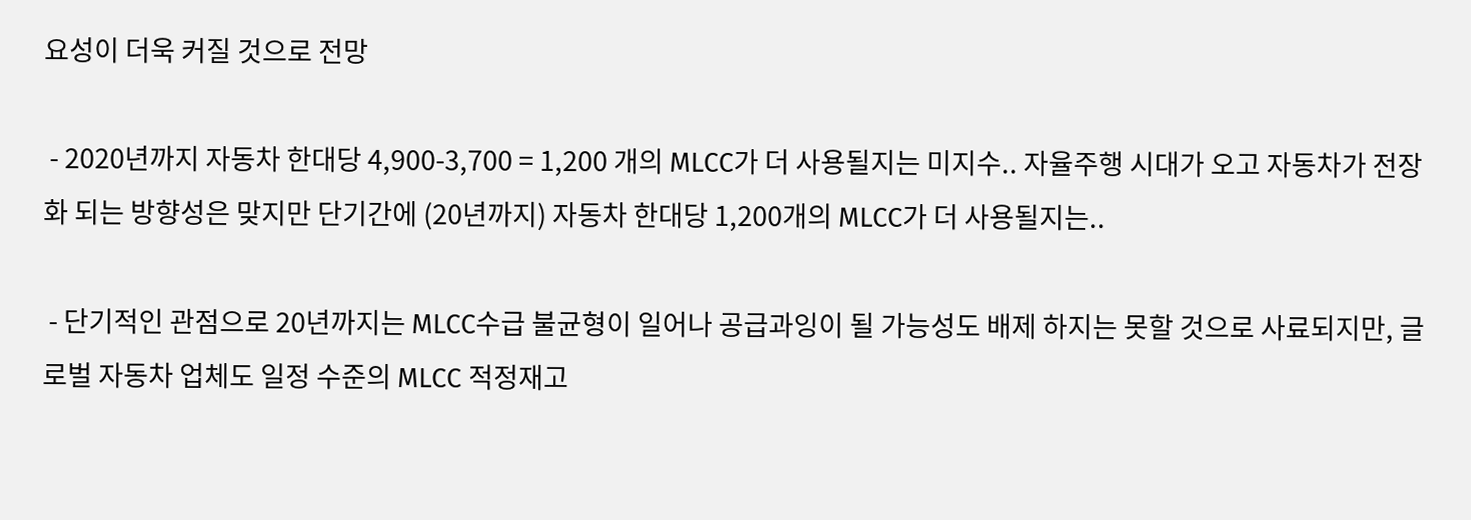요성이 더욱 커질 것으로 전망

 - 2020년까지 자동차 한대당 4,900-3,700 = 1,200 개의 MLCC가 더 사용될지는 미지수.. 자율주행 시대가 오고 자동차가 전장화 되는 방향성은 맞지만 단기간에 (20년까지) 자동차 한대당 1,200개의 MLCC가 더 사용될지는..

 - 단기적인 관점으로 20년까지는 MLCC수급 불균형이 일어나 공급과잉이 될 가능성도 배제 하지는 못할 것으로 사료되지만, 글로벌 자동차 업체도 일정 수준의 MLCC 적정재고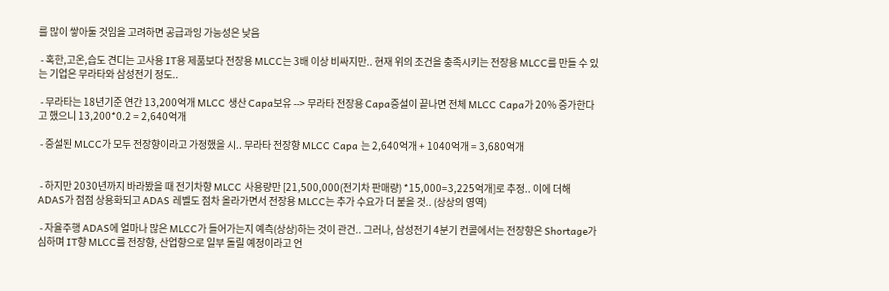를 많이 쌓아둘 것임을 고려하면 공급과잉 가능성은 낮음

 - 혹한,고온,습도 견디는 고사용 IT용 제품보다 전장용 MLCC는 3배 이상 비싸지만.. 현재 위의 조건을 충족시키는 전장용 MLCC를 만들 수 있는 기업은 무라타와 삼성전기 정도..

 - 무라타는 18년기준 연간 13,200억개 MLCC 생산 Capa보유 --> 무라타 전장용 Capa증설이 끝나면 전체 MLCC Capa가 20% 증가한다고 했으니 13,200*0.2 = 2,640억개

 - 증설된 MLCC가 모두 전장향이라고 가정했을 시.. 무라타 전장향 MLCC Capa 는 2,640억개 + 1040억개 = 3,680억개


 - 하지만 2030년까지 바라봤을 때 전기차향 MLCC 사용량만 [21,500,000(전기차 판매량) *15,000=3,225억개]로 추정.. 이에 더해 ADAS가 점점 상용화되고 ADAS 레벨도 점차 올라가면서 전장용 MLCC는 추가 수요가 더 붙을 것.. (상상의 영역)

 - 자율주행 ADAS에 얼마나 많은 MLCC가 들어가는지 예측(상상)하는 것이 관건.. 그러나, 삼성전기 4분기 컨콜에서는 전장향은 Shortage가 심하며 IT향 MLCC를 전장향, 산업향으로 일부 돌릴 예정이라고 언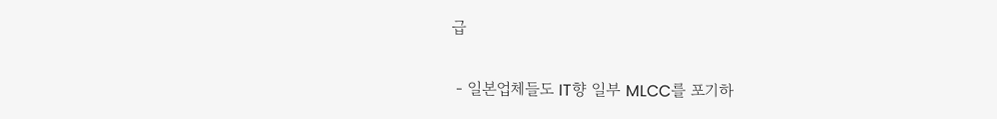급

 - 일본업체들도 IT향 일부 MLCC를 포기하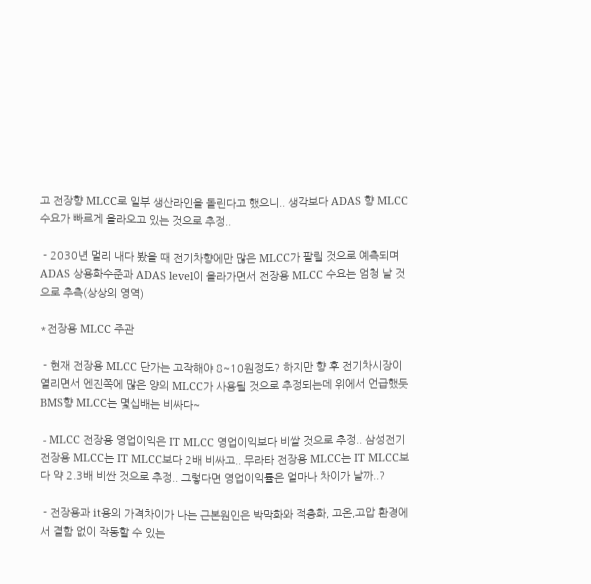고 전장향 MLCC로 일부 생산라인을 돌린다고 했으니.. 생각보다 ADAS 향 MLCC 수요가 빠르게 올라오고 있는 것으로 추정..

 - 2030년 멀리 내다 봤을 때 전기차향에만 많은 MLCC가 팔릴 것으로 예측되며 ADAS 상용화수준과 ADAS level이 올라가면서 전장용 MLCC 수요는 엄청 날 것으로 추측(상상의 영역)

*전장용 MLCC 주관

 - 현재 전장용 MLCC 단가는 고작해야 8~10원정도? 하지만 향 후 전기차시장이 열리면서 엔진쪽에 많은 양의 MLCC가 사용될 것으로 추정되는데 위에서 언급했듯 BMS향 MLCC는 몇십배는 비싸다~

 - MLCC 전장용 영업이익은 IT MLCC 영업이익보다 비쌀 것으로 추정.. 삼성전기 전장용 MLCC는 IT MLCC보다 2배 비싸고.. 무라타 전장용 MLCC는 IT MLCC보다 약 2.3배 비싼 것으로 추정.. 그렇다면 영업이익률은 얼마나 차이가 날까..?

 - 전장용과 it용의 가격차이가 나는 근본원인은 박막화와 적층화, 고온,고압 환경에서 결함 없이 작동할 수 있는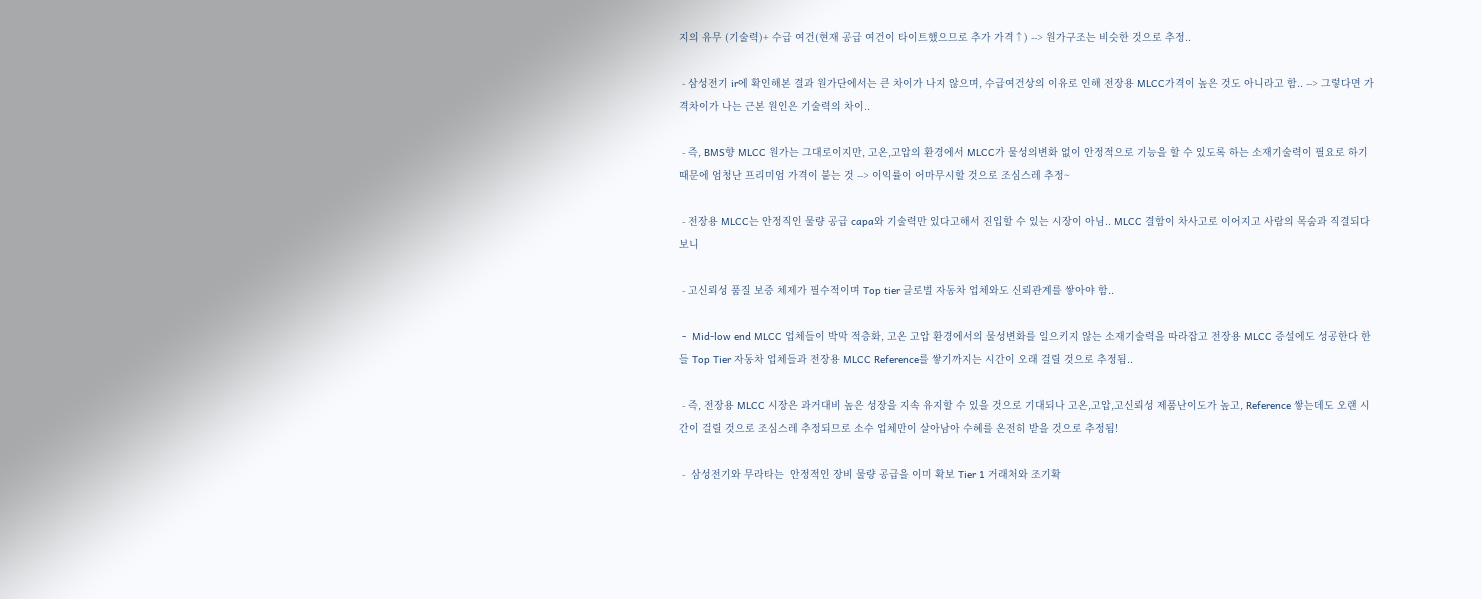지의 유무 (기술력)+ 수급 여건(현재 공급 여건이 타이트했으므로 추가 가격↑) --> 원가구조는 비슷한 것으로 추정..

 - 삼성전기 ir에 확인해본 결과 원가단에서는 큰 차이가 나지 않으며, 수급여건상의 이유로 인해 전장용 MLCC가격이 높은 것도 아니라고 함.. --> 그렇다면 가격차이가 나는 근본 원인은 기술력의 차이..

 - 즉, BMS향 MLCC 원가는 그대로이지만, 고온,고압의 환경에서 MLCC가 물성의변화 없이 안정적으로 기능을 할 수 있도록 하는 소재기술력이 필요로 하기 때문에 엄청난 프리미엄 가격이 붙는 것 --> 이익률이 어마무시할 것으로 조심스레 추정~

 - 전장용 MLCC는 안정직인 물량 공급 capa와 기술력만 있다고해서 진입할 수 있는 시장이 아님.. MLCC 결함이 차사고로 이어지고 사람의 목숨과 직결되다보니

 - 고신뢰성 품질 보증 체제가 필수적이며 Top tier 글로벌 자동차 업체와도 신뢰관계를 쌓아야 함..

 -  Mid-low end MLCC 업체들이 박막 적층화, 고온 고압 환경에서의 물성변화를 일으키지 않는 소재기술력을 따라잡고 전장용 MLCC 증설에도 성공한다 한들 Top Tier 자동차 업체들과 전장용 MLCC Reference를 쌓기까지는 시간이 오래 걸릴 것으로 추정됨..

 - 즉, 전장용 MLCC 시장은 과거대비 높은 성장을 지속 유지할 수 있을 것으로 기대되나 고온,고압,고신뢰성 제품난이도가 높고, Reference 쌓는데도 오랜 시간이 걸릴 것으로 조심스레 추정되므로 소수 업체만이 살아남아 수혜를 온전히 받을 것으로 추정됨!

 -  삼성전기와 무라타는  안정적인 장비 물량 공급을 이미 확보 Tier 1 거래처와 조기확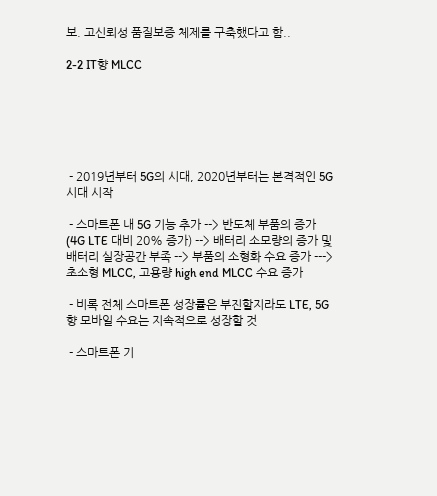보. 고신뢰성 품질보증 체제를 구축했다고 함..

2-2 IT향 MLCC






 - 2019년부터 5G의 시대, 2020년부터는 본격적인 5G 시대 시작

 - 스마트폰 내 5G 기능 추가 --> 반도체 부품의 증가 (4G LTE 대비 20% 증가) --> 배터리 소모량의 증가 및 배터리 실장공간 부족 --> 부품의 소형화 수요 증가 ---> 초소형 MLCC, 고용량 high end MLCC 수요 증가

 - 비록 전체 스마트폰 성장률은 부진할지라도 LTE, 5G향 모바일 수요는 지속적으로 성장할 것

 - 스마트폰 기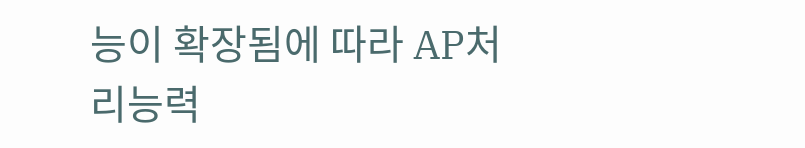능이 확장됨에 따라 AP처리능력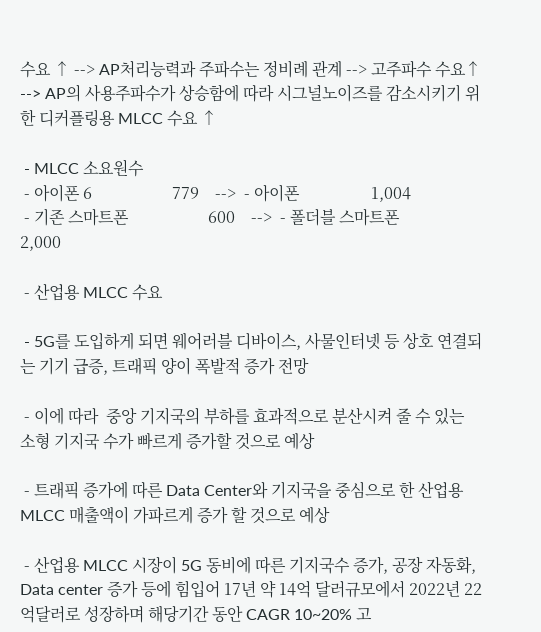수요 ↑ --> AP처리능력과 주파수는 정비례 관계 --> 고주파수 수요↑ --> AP의 사용주파수가 상승함에 따라 시그널노이즈를 감소시키기 위한 디커플링용 MLCC 수요 ↑

 - MLCC 소요원수
 - 아이폰 6                    779    -->  - 아이폰                  1,004
 - 기존 스마트폰                    600    -->  - 폴더블 스마트폰                  2,000

 - 산업용 MLCC 수요

 - 5G를 도입하게 되면 웨어러블 디바이스, 사물인터넷 등 상호 연결되는 기기 급증, 트래픽 양이 폭발적 증가 전망

 - 이에 따라  중앙 기지국의 부하를 효과적으로 분산시켜 줄 수 있는 소형 기지국 수가 빠르게 증가할 것으로 예상

 - 트래픽 증가에 따른 Data Center와 기지국을 중심으로 한 산업용 MLCC 매출액이 가파르게 증가 할 것으로 예상

 - 산업용 MLCC 시장이 5G 동비에 따른 기지국수 증가, 공장 자동화, Data center 증가 등에 힘입어 17년 약 14억 달러규모에서 2022년 22억달러로 성장하며 해당기간 동안 CAGR 10~20% 고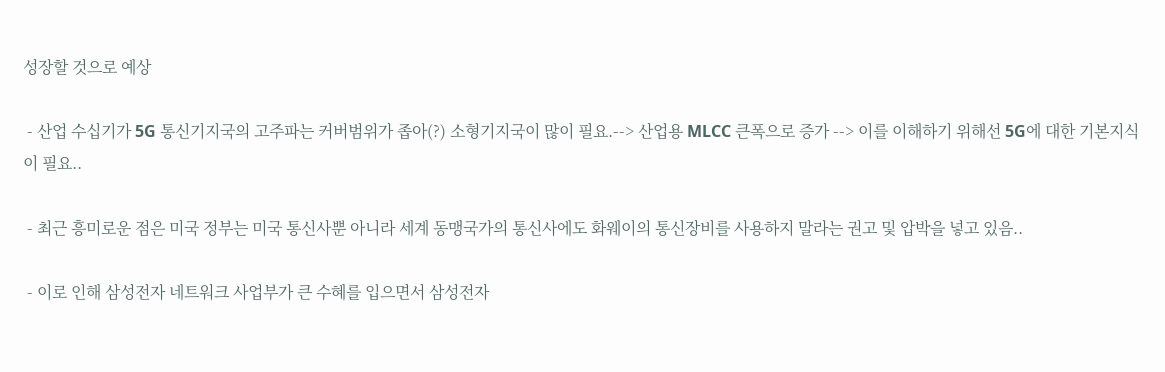성장할 것으로 예상

 - 산업 수십기가 5G 통신기지국의 고주파는 커버범위가 좁아(?) 소형기지국이 많이 필요.--> 산업용 MLCC 큰폭으로 증가 --> 이를 이해하기 위해선 5G에 대한 기본지식이 필요..

 - 최근 흥미로운 점은 미국 정부는 미국 통신사뿐 아니라 세계 동맹국가의 통신사에도 화웨이의 통신장비를 사용하지 말라는 권고 및 압박을 넣고 있음..

 - 이로 인해 삼성전자 네트워크 사업부가 큰 수혜를 입으면서 삼성전자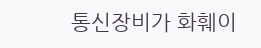통신장비가 화훼이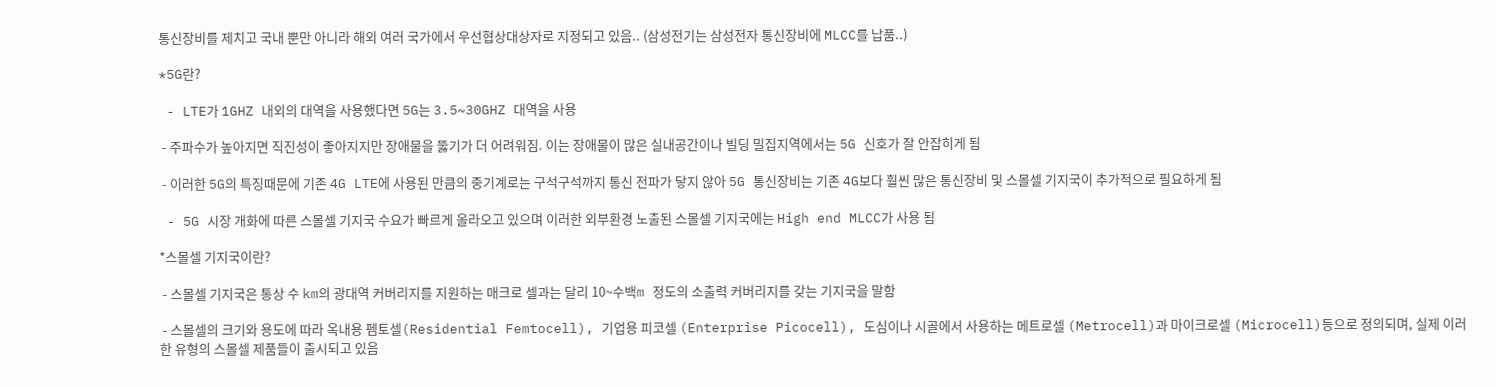통신장비를 제치고 국내 뿐만 아니라 해외 여러 국가에서 우선협상대상자로 지정되고 있음.. (삼성전기는 삼성전자 통신장비에 MLCC를 납품..)

*5G란?

 - LTE가 1GHZ 내외의 대역을 사용했다면 5G는 3.5~30GHZ 대역을 사용

 - 주파수가 높아지면 직진성이 좋아지지만 장애물을 뚫기가 더 어려워짐. 이는 장애물이 많은 실내공간이나 빌딩 밀집지역에서는 5G 신호가 잘 안잡히게 됨

 - 이러한 5G의 특징때문에 기존 4G LTE에 사용된 만큼의 중기계로는 구석구석까지 통신 전파가 닿지 않아 5G 통신장비는 기존 4G보다 훨씬 많은 통신장비 및 스몰셀 기지국이 추가적으로 필요하게 됨

 - 5G 시장 개화에 따른 스몰셀 기지국 수요가 빠르게 올라오고 있으며 이러한 외부환경 노출된 스몰셀 기지국에는 High end MLCC가 사용 됨

*스몰셀 기지국이란?

 - 스몰셀 기지국은 통상 수 km의 광대역 커버리지를 지원하는 매크로 셀과는 달리 10~수백m 정도의 소출력 커버리지를 갖는 기지국을 말함

 - 스몰셀의 크기와 용도에 따라 옥내용 펨토셀(Residential Femtocell), 기업용 피코셀 (Enterprise Picocell), 도심이나 시골에서 사용하는 메트로셀 (Metrocell)과 마이크로셀 (Microcell)등으로 정의되며, 실제 이러한 유형의 스몰셀 제품들이 출시되고 있음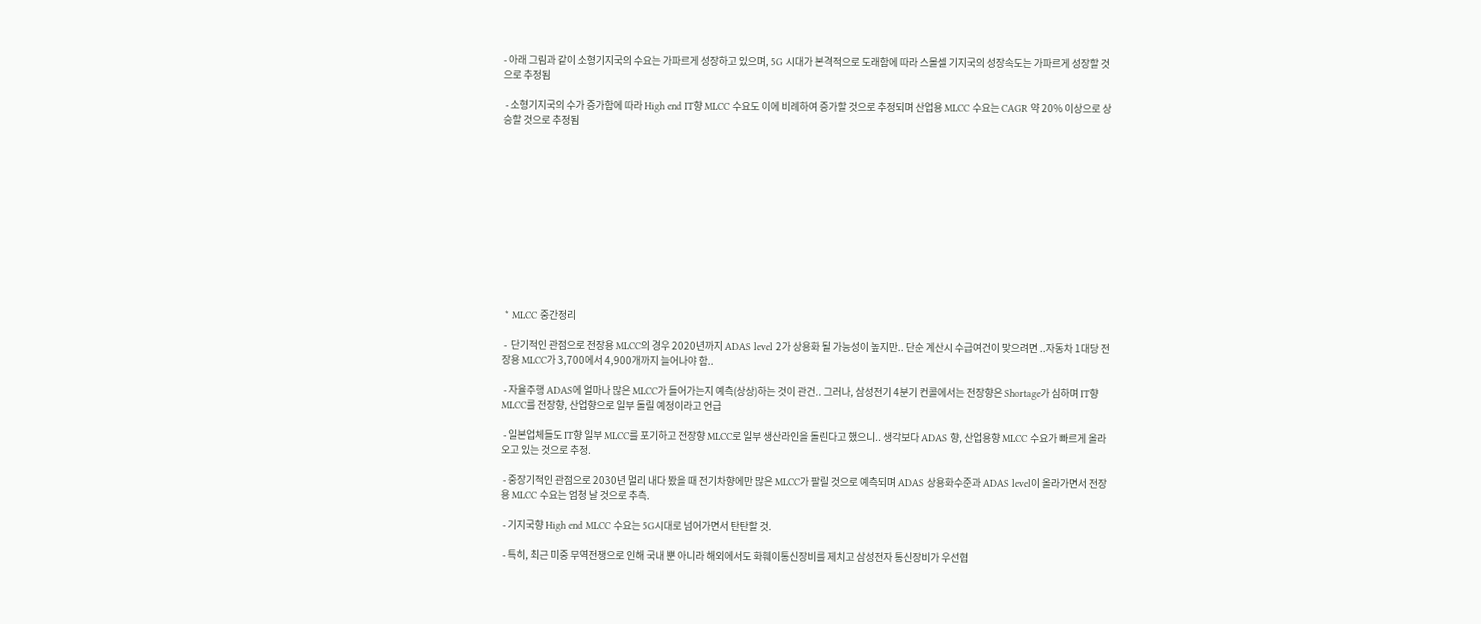- 아래 그림과 같이 소형기지국의 수요는 가파르게 성장하고 있으며, 5G 시대가 본격적으로 도래함에 따라 스몰셀 기지국의 성장속도는 가파르게 성장할 것으로 추정됨

 - 소형기지국의 수가 증가함에 따라 High end IT향 MLCC 수요도 이에 비례하여 증가할 것으로 추정되며 산업용 MLCC 수요는 CAGR 약 20% 이상으로 상승할 것으로 추정됨












 * MLCC 중간정리

 -  단기적인 관점으로 전장용 MLCC의 경우 2020년까지 ADAS level 2가 상용화 될 가능성이 높지만.. 단순 계산시 수급여건이 맞으려면 ..자동차 1대당 전장용 MLCC가 3,700에서 4,900개까지 늘어나야 함..

 - 자율주행 ADAS에 얼마나 많은 MLCC가 들어가는지 예측(상상)하는 것이 관건.. 그러나, 삼성전기 4분기 컨콜에서는 전장향은 Shortage가 심하며 IT향 MLCC를 전장향, 산업향으로 일부 돌릴 예정이라고 언급

 - 일본업체들도 IT향 일부 MLCC를 포기하고 전장향 MLCC로 일부 생산라인을 돌린다고 했으니.. 생각보다 ADAS 향, 산업용향 MLCC 수요가 빠르게 올라오고 있는 것으로 추정.

 - 중장기적인 관점으로 2030년 멀리 내다 봤을 때 전기차향에만 많은 MLCC가 팔릴 것으로 예측되며 ADAS 상용화수준과 ADAS level이 올라가면서 전장용 MLCC 수요는 엄청 날 것으로 추측.

 - 기지국향 High end MLCC 수요는 5G시대로 넘어가면서 탄탄할 것.

 - 특히, 최근 미중 무역전쟁으로 인해 국내 뿐 아니라 해외에서도 화훼이통신장비를 제치고 삼성전자 통신장비가 우선협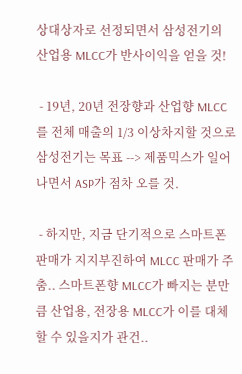상대상자로 선정되면서 삼성전기의 산업용 MLCC가 반사이익을 얻을 것!

 - 19년, 20년 전장향과 산업향 MLCC를 전체 매출의 1/3 이상차지할 것으로 삼성전기는 목표 --> 제품믹스가 일어나면서 ASP가 점차 오를 것.

 - 하지만, 지금 단기적으로 스마트폰 판매가 지지부진하여 MLCC 판매가 주춤.. 스마트폰향 MLCC가 빠지는 분만큼 산업용, 전장용 MLCC가 이를 대체할 수 있을지가 관건..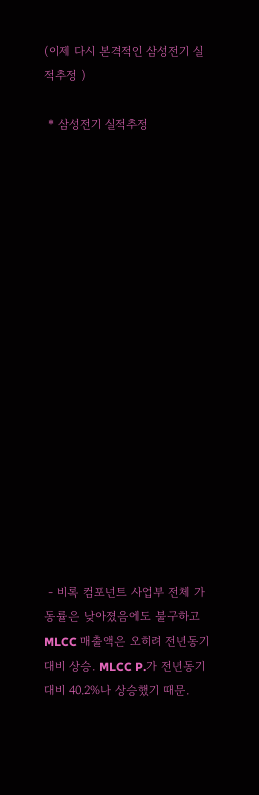(이제 다시 본격적인 삼성전기 실적추정 )

 * 삼성전기 실적추정


















 - 비록 컴포넌트 사업부 전체 가동률은 낮아졌음에도 불구하고 MLCC 매출액은 오히려 전년동기대비 상승. MLCC P.가 전년동기대비 40.2%나 상승했기 때문.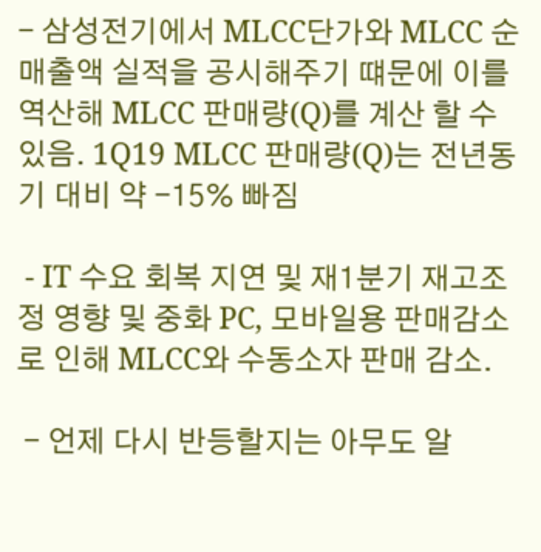- 삼성전기에서 MLCC단가와 MLCC 순매출액 실적을 공시해주기 떄문에 이를 역산해 MLCC 판매량(Q)를 계산 할 수 있음. 1Q19 MLCC 판매량(Q)는 전년동기 대비 약 -15% 빠짐

 - IT 수요 회복 지연 및 재1분기 재고조정 영향 및 중화 PC, 모바일용 판매감소로 인해 MLCC와 수동소자 판매 감소.

 - 언제 다시 반등할지는 아무도 알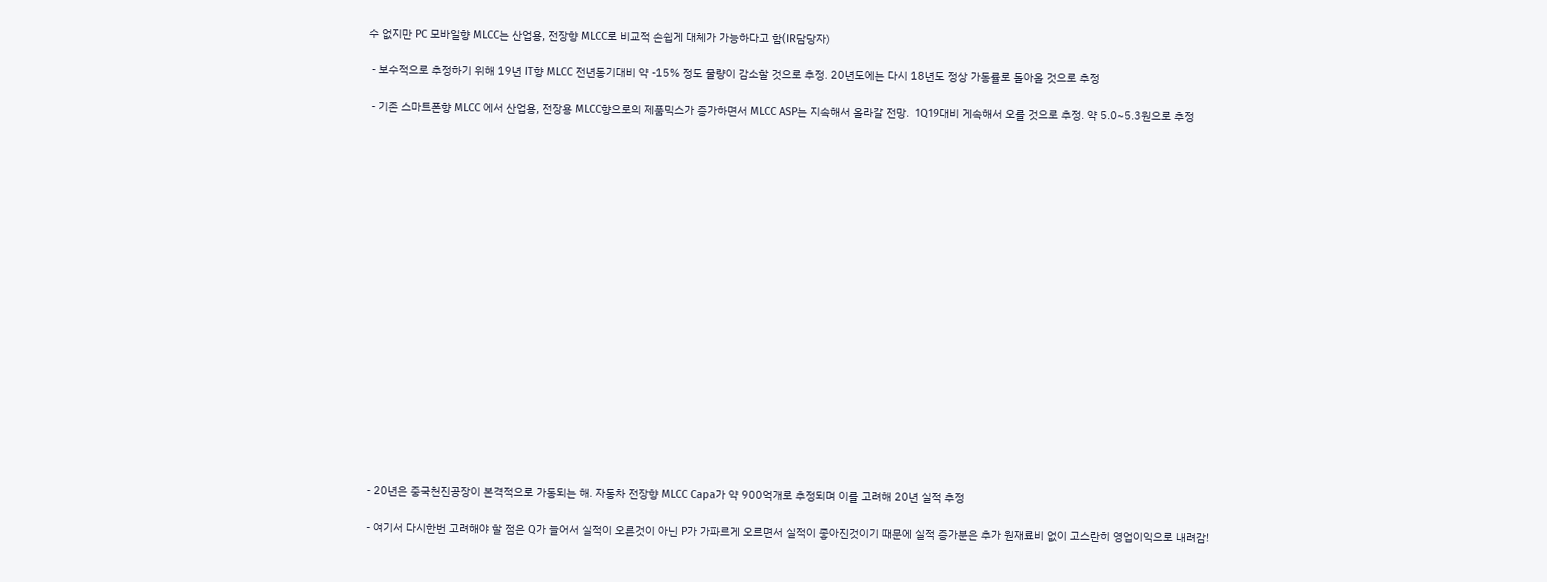수 없지만 PC 모바일향 MLCC는 산업용, 전장향 MLCC로 비교적 손쉽게 대체가 가능하다고 함(IR담당자)

 - 보수적으로 추정하기 위해 19년 IT향 MLCC 전년동기대비 약 -15% 정도 물량이 감소할 것으로 추정. 20년도에는 다시 18년도 정상 가동률로 돌아올 것으로 추정

 - 기존 스마트폰향 MLCC 에서 산업용, 전장용 MLCC향으로의 제품믹스가 증가하면서 MLCC ASP는 지속해서 올라갈 전망.  1Q19대비 게속해서 오를 것으로 추정. 약 5.0~5.3원으로 추정




















 - 20년은 중국천진공장이 본격적으로 가동되는 해. 자동차 전장향 MLCC Capa가 약 900억개로 추정되며 이를 고려해 20년 실적 추정

 - 여기서 다시한번 고려해야 할 점은 Q가 늘어서 실적이 오른것이 아닌 P가 가파르게 오르면서 실적이 좋아진것이기 때문에 실적 증가분은 추가 원재료비 없이 고스란히 영업이익으로 내려감!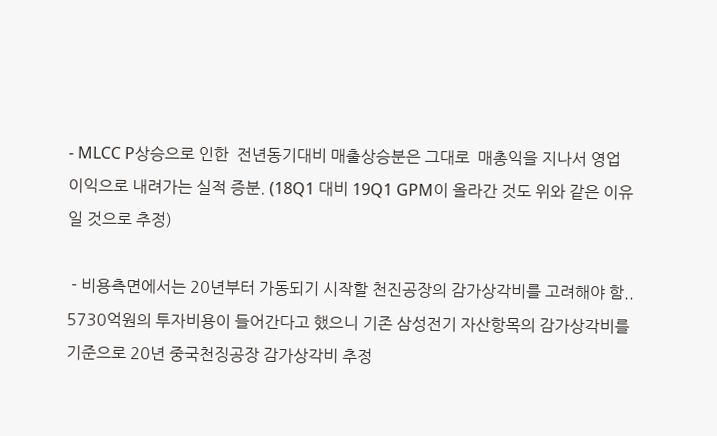- MLCC P상승으로 인한  전년동기대비 매출상승분은 그대로  매총익을 지나서 영업이익으로 내려가는 실적 증분. (18Q1 대비 19Q1 GPM이 올라간 것도 위와 같은 이유일 것으로 추정)

 - 비용측면에서는 20년부터 가동되기 시작할 천진공장의 감가상각비를 고려해야 함.. 5730억원의 투자비용이 들어간다고 했으니 기존 삼성전기 자산항목의 감가상각비를 기준으로 20년 중국천징공장 감가상각비 추정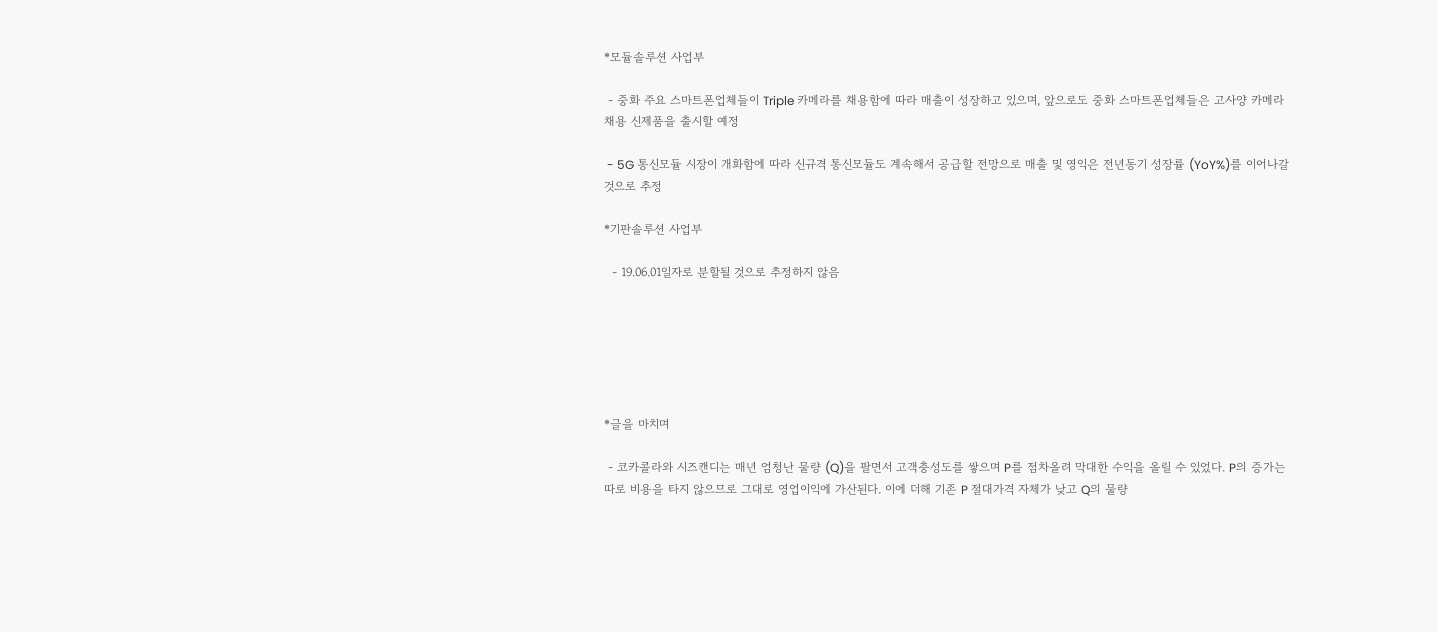*모듈솔루션 사업부

 - 중화 주요 스마트폰업체들이 Triple 카메라를 채용함에 따라 매출이 성장하고 있으며, 앞으로도 중화 스마트폰업체들은 고사양 카메라 채용 신제품을 출시할 예정

 - 5G 통신모듈 시장이 개화함에 따라 신규격 통신모듈도 계속해서 공급할 전망으로 매출 및 영익은 전년동기 성장률 (YoY%)를 이어나갈 것으로 추정

*기판솔루션 사업부

  - 19.06.01일자로 분할될 것으로 추정하지 않음






*글을 마치며

 - 코카콜라와 시즈캔디는 매년 엄청난 물량 (Q)을 팔면서 고객충성도를 쌓으며 P를 점차올려 막대한 수익을 올릴 수 있었다. P의 증가는 따로 비용을 타지 않으므로 그대로 영업이익에 가산된다. 이에 더해 기존 P 절대가격 자체가 낮고 Q의 물량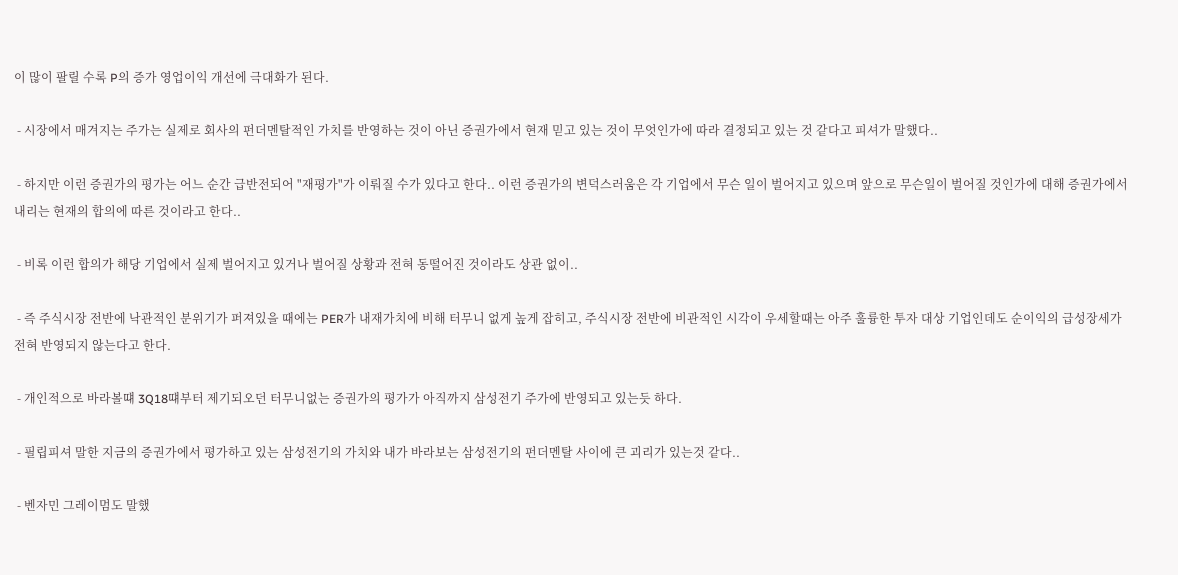이 많이 팔릴 수록 P의 증가 영업이익 개선에 극대화가 된다.

 - 시장에서 매겨지는 주가는 실제로 회사의 펀더멘탈적인 가치를 반영하는 것이 아닌 증권가에서 현재 믿고 있는 것이 무엇인가에 따라 결정되고 있는 것 같다고 피셔가 말했다..

 - 하지만 이런 증권가의 평가는 어느 순간 급반전되어 "재평가"가 이뤄질 수가 있다고 한다.. 이런 증권가의 변덕스러움은 각 기업에서 무슨 일이 벌어지고 있으며 앞으로 무슨일이 벌어질 것인가에 대해 증권가에서 내리는 현재의 합의에 따른 것이라고 한다..

 - 비록 이런 합의가 해당 기업에서 실제 벌어지고 있거나 벌어질 상황과 전혀 동떨어진 것이라도 상관 없이..

 - 즉 주식시장 전반에 낙관적인 분위기가 퍼져있을 때에는 PER가 내재가치에 비해 터무니 없게 높게 잡히고, 주식시장 전반에 비관적인 시각이 우세할때는 아주 훌륭한 투자 대상 기업인데도 순이익의 급성장세가 전혀 반영되지 않는다고 한다.

 - 개인적으로 바라볼떄 3Q18떄부터 제기되오던 터무니없는 증권가의 평가가 아직까지 삼성전기 주가에 반영되고 있는듯 하다.

 - 필립피셔 말한 지금의 증권가에서 평가하고 있는 삼성전기의 가치와 내가 바라보는 삼성전기의 펀더멘탈 사이에 큰 괴리가 있는것 같다..

 - 벤자민 그레이멈도 말했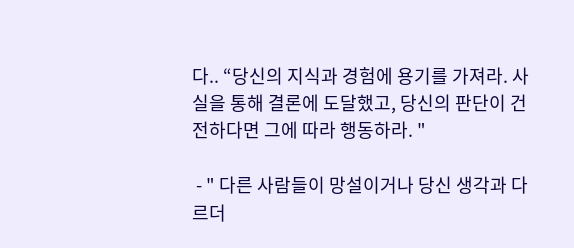다.. “당신의 지식과 경험에 용기를 가져라. 사실을 통해 결론에 도달했고, 당신의 판단이 건전하다면 그에 따라 행동하라. "

 - " 다른 사람들이 망설이거나 당신 생각과 다르더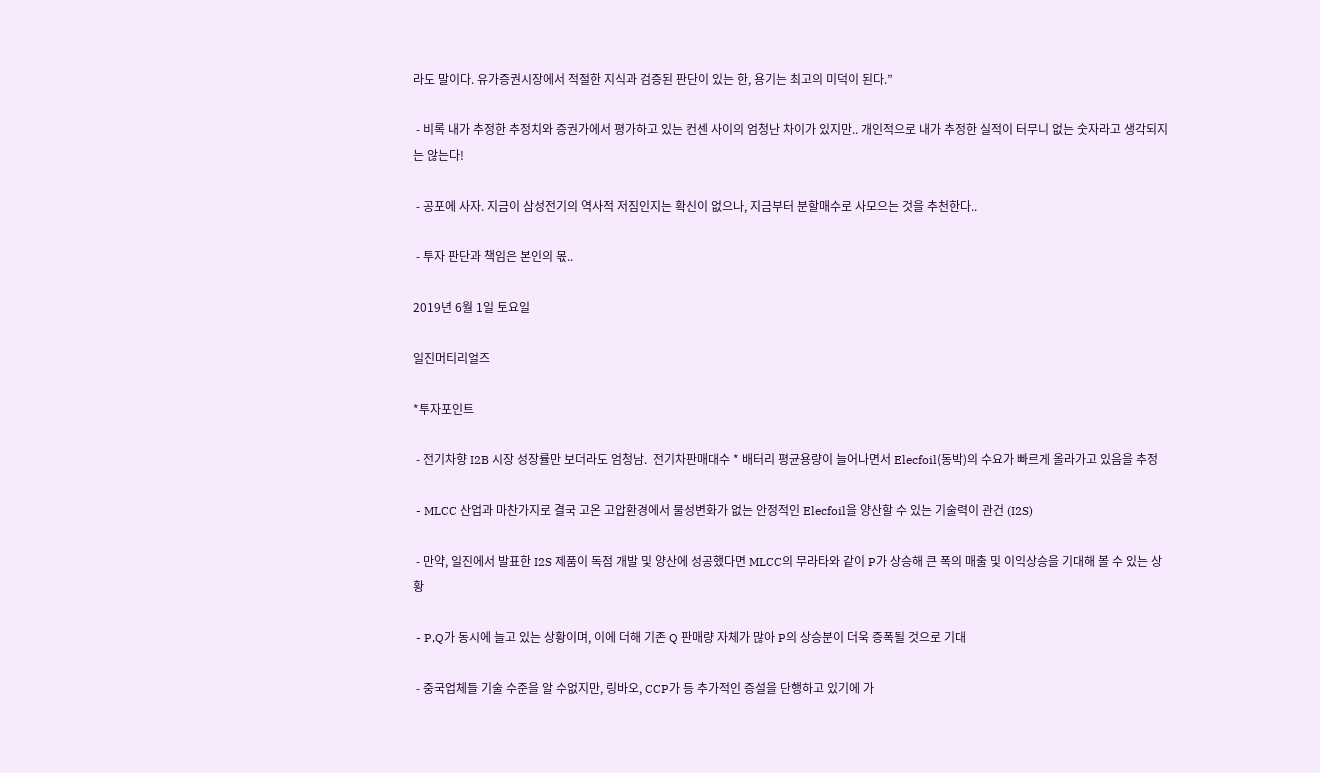라도 말이다. 유가증권시장에서 적절한 지식과 검증된 판단이 있는 한, 용기는 최고의 미덕이 된다.”

 - 비록 내가 추정한 추정치와 증권가에서 평가하고 있는 컨센 사이의 엄청난 차이가 있지만.. 개인적으로 내가 추정한 실적이 터무니 없는 숫자라고 생각되지는 않는다!

 - 공포에 사자. 지금이 삼성전기의 역사적 저짐인지는 확신이 없으나, 지금부터 분할매수로 사모으는 것을 추천한다..

 - 투자 판단과 책임은 본인의 몫..

2019년 6월 1일 토요일

일진머티리얼즈

*투자포인트

 - 전기차향 I2B 시장 성장률만 보더라도 엄청남.  전기차판매대수 * 배터리 평균용량이 늘어나면서 Elecfoil(동박)의 수요가 빠르게 올라가고 있음을 추정

 - MLCC 산업과 마찬가지로 결국 고온 고압환경에서 물성변화가 없는 안정적인 Elecfoil을 양산할 수 있는 기술력이 관건 (I2S)

 - 만약, 일진에서 발표한 I2S 제품이 독점 개발 및 양산에 성공했다면 MLCC의 무라타와 같이 P가 상승해 큰 폭의 매출 및 이익상승을 기대해 볼 수 있는 상황

 - P,Q가 동시에 늘고 있는 상황이며, 이에 더해 기존 Q 판매량 자체가 많아 P의 상승분이 더욱 증폭될 것으로 기대

 - 중국업체들 기술 수준을 알 수없지만, 링바오, CCP가 등 추가적인 증설을 단행하고 있기에 가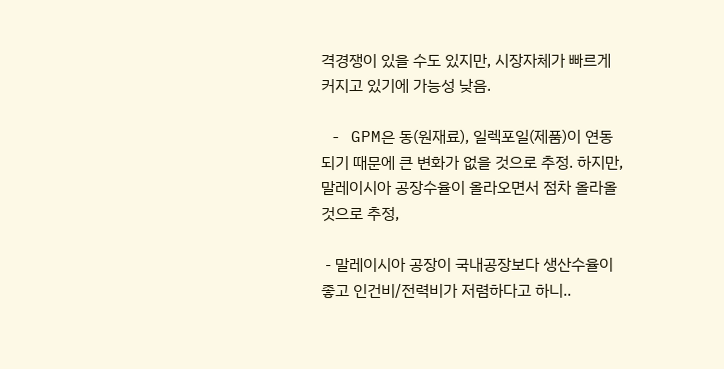격경쟁이 있을 수도 있지만, 시장자체가 빠르게 커지고 있기에 가능성 낮음.

 - GPM은 동(원재료), 일렉포일(제품)이 연동되기 때문에 큰 변화가 없을 것으로 추정. 하지만,  말레이시아 공장수율이 올라오면서 점차 올라올 것으로 추정,

 - 말레이시아 공장이 국내공장보다 생산수율이 좋고 인건비/전력비가 저렴하다고 하니..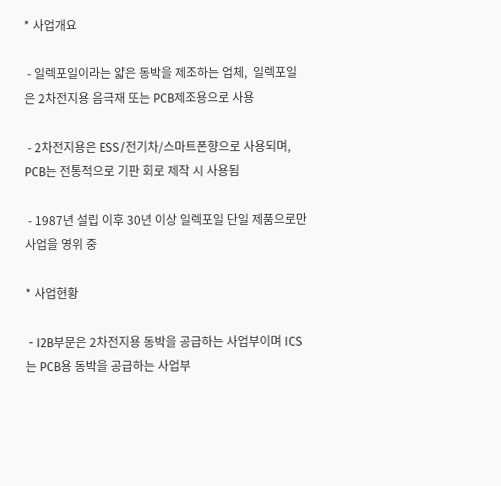* 사업개요

 - 일렉포일이라는 얇은 동박을 제조하는 업체,  일렉포일은 2차전지용 음극재 또는 PCB제조용으로 사용

 - 2차전지용은 ESS/전기차/스마트폰향으로 사용되며, PCB는 전통적으로 기판 회로 제작 시 사용됨

 - 1987년 설립 이후 30년 이상 일렉포일 단일 제품으로만 사업을 영위 중

* 사업현황

 - I2B부문은 2차전지용 동박을 공급하는 사업부이며 ICS는 PCB용 동박을 공급하는 사업부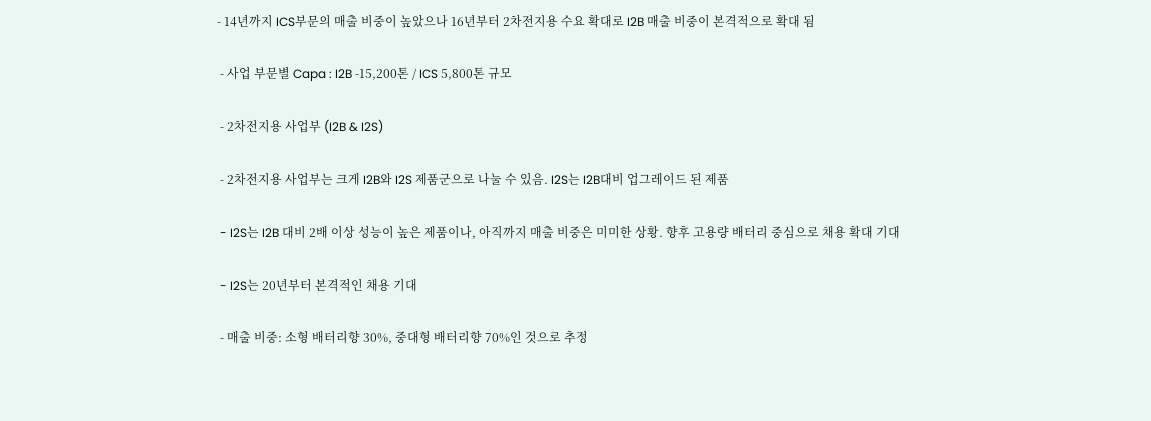- 14년까지 ICS부문의 매출 비중이 높았으나 16년부터 2차전지용 수요 확대로 I2B 매출 비중이 본격적으로 확대 됨

 - 사업 부문별 Capa : I2B -15,200톤 / ICS 5,800톤 규모

 - 2차전지용 사업부 (I2B & I2S)

 - 2차전지용 사업부는 크게 I2B와 I2S 제품군으로 나눌 수 있음. I2S는 I2B대비 업그레이드 된 제품

 - I2S는 I2B 대비 2배 이상 성능이 높은 제품이나, 아직까지 매출 비중은 미미한 상황. 향후 고용량 배터리 중심으로 채용 확대 기대

 - I2S는 20년부터 본격적인 채용 기대

 - 매출 비중: 소형 배터리향 30%, 중대형 배터리향 70%인 것으로 추정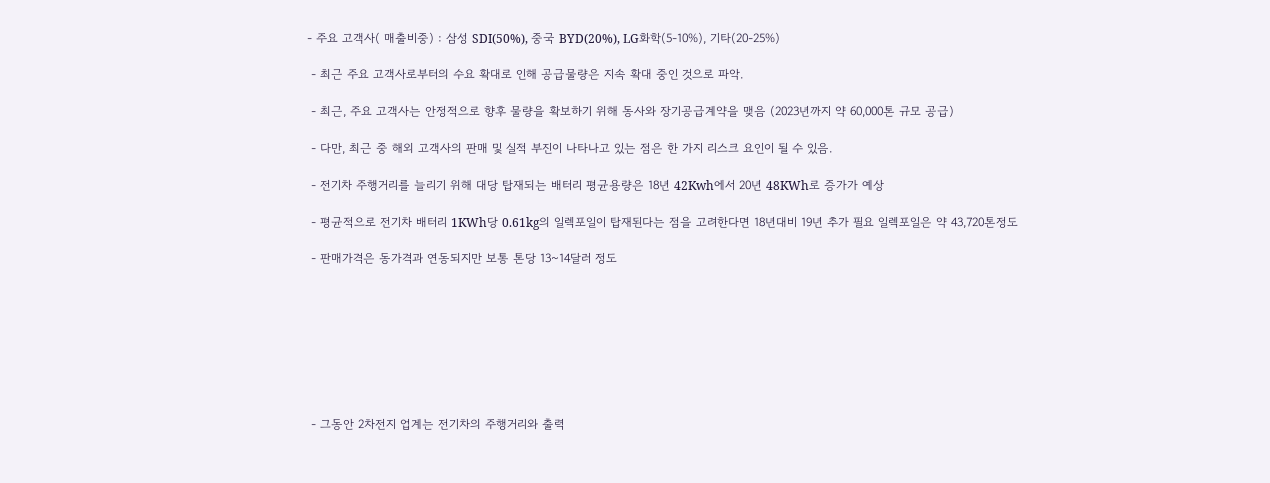- 주요 고객사( 매출비중) : 삼성 SDI(50%), 중국 BYD(20%), LG화학(5-10%), 기타(20-25%)

 - 최근 주요 고객사로부터의 수요 확대로 인해 공급물량은 지속 확대 중인 것으로 파악.

 - 최근, 주요 고객사는 안정적으로 향후 물량을 확보하기 위해 동사와 장기공급계약을 맺음 (2023년까지 약 60,000톤 규모 공급)

 - 다만, 최근 중 해외 고객사의 판매 및 실적 부진이 나타나고 있는 점은 한 가지 리스크 요인이 될 수 있음.

 - 전기차 주행거리를 늘리기 위해 대당 탑재되는 배터리 평균용량은 18년 42Kwh에서 20년 48KWh로 증가가 예상

 - 평균적으로 전기차 배터리 1KWh당 0.61kg의 일렉포일이 탑재된다는 점을 고려한다면 18년대비 19년 추가 필요 일렉포일은 약 43,720톤정도

 - 판매가격은 동가격과 연동되지만 보통 톤당 13~14달러 정도








 - 그동안 2차전지 업계는 전기차의 주행거리와 출력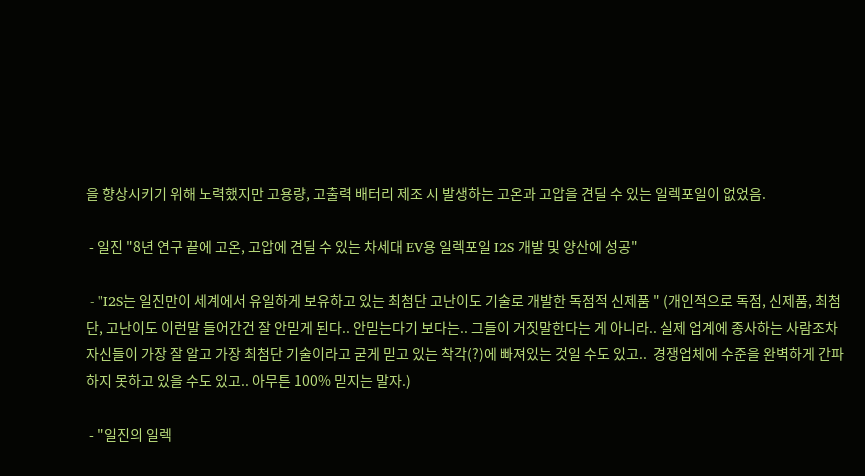을 향상시키기 위해 노력했지만 고용량, 고출력 배터리 제조 시 발생하는 고온과 고압을 견딜 수 있는 일렉포일이 없었음.

 - 일진 "8년 연구 끝에 고온, 고압에 견딜 수 있는 차세대 EV용 일렉포일 I2S 개발 및 양산에 성공"

 - "I2S는 일진만이 세계에서 유일하게 보유하고 있는 최첨단 고난이도 기술로 개발한 독점적 신제품 " (개인적으로 독점, 신제품, 최첨단, 고난이도 이런말 들어간건 잘 안믿게 된다.. 안믿는다기 보다는.. 그들이 거짓말한다는 게 아니라.. 실제 업계에 종사하는 사람조차 자신들이 가장 잘 알고 가장 최첨단 기술이라고 굳게 믿고 있는 착각(?)에 빠져있는 것일 수도 있고..  경쟁업체에 수준을 완벽하게 간파하지 못하고 있을 수도 있고.. 아무튼 100% 믿지는 말자.)

 - "일진의 일렉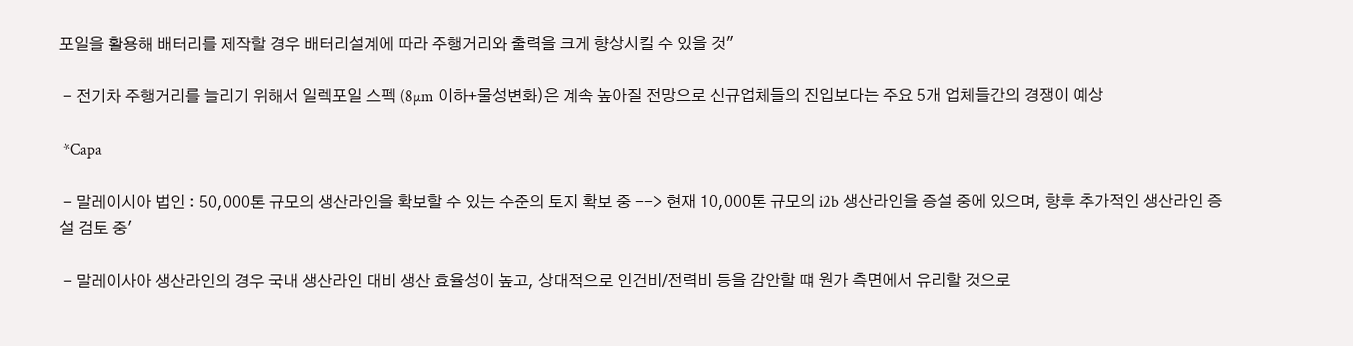포일을 활용해 배터리를 제작할 경우 배터리설계에 따라 주행거리와 출력을 크게 향상시킬 수 있을 것"

 - 전기차 주행거리를 늘리기 위해서 일렉포일 스펙 (8µm 이하+물성변화)은 계속 높아질 전망으로 신규업체들의 진입보다는 주요 5개 업체들간의 경쟁이 예상

 *Capa

 - 말레이시아 법인 : 50,000톤 규모의 생산라인을 확보할 수 있는 수준의 토지 확보 중 --> 현재 10,000톤 규모의 i2b 생산라인을 증설 중에 있으며, 향후 추가적인 생산라인 증설 검토 중'

 - 말레이사아 생산라인의 경우 국내 생산라인 대비 생산 효율성이 높고, 상대적으로 인건비/전력비 등을 감안할 떄 원가 측면에서 유리할 것으로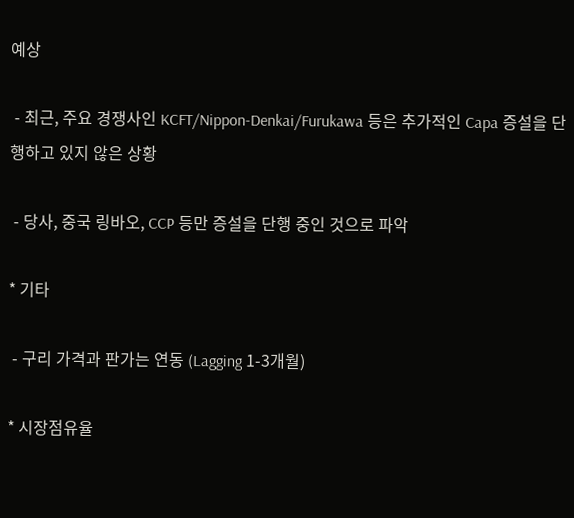예상

 - 최근, 주요 경쟁사인 KCFT/Nippon-Denkai/Furukawa 등은 추가적인 Capa 증설을 단행하고 있지 않은 상황

 - 당사, 중국 링바오, CCP 등만 증설을 단행 중인 것으로 파악

* 기타

 - 구리 가격과 판가는 연동 (Lagging 1-3개월)

* 시장점유율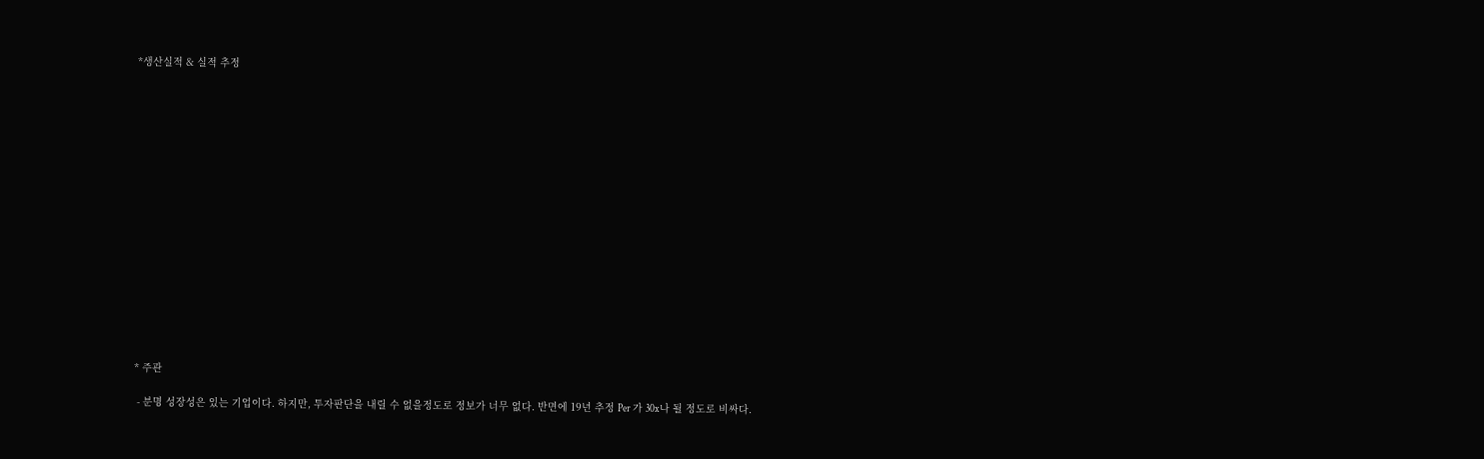*생산실적 & 실적 추정

















* 주관

 - 분명 성장성은 있는 기업이다. 하지만, 투자판단을 내릴 수 없을정도로 정보가 너무 없다. 반면에 19년 추정 Per 가 30x나 될 정도로 비싸다.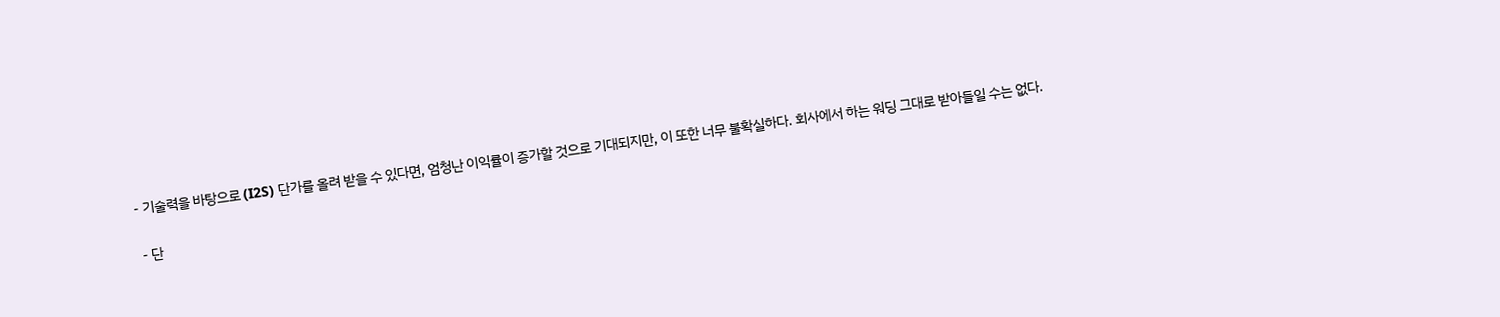- 기술력을 바탕으로 (I2S) 단가를 올려 받을 수 있다면, 엄청난 이익률이 증가할 것으로 기대되지만, 이 또한 너무 불확실하다. 회사에서 하는 워딩 그대로 받아들일 수는 없다.

 - 단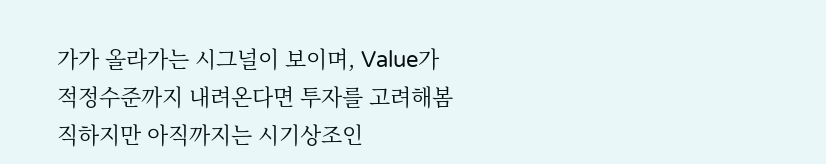가가 올라가는 시그널이 보이며, Value가 적정수준까지 내려온다면 투자를 고려해봄직하지만 아직까지는 시기상조인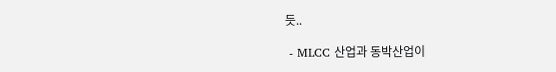듯..

 - MLCC 산업과 동박산업이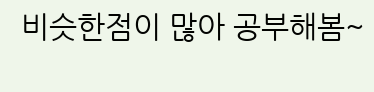비슷한점이 많아 공부해봄~